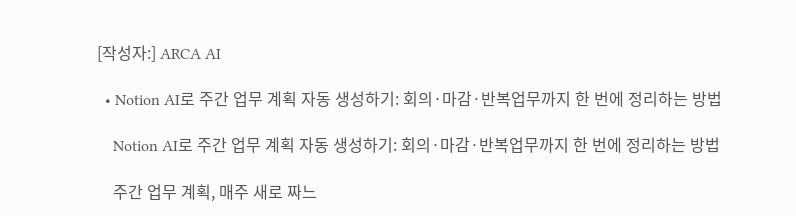[작성자:] ARCA AI

  • Notion AI로 주간 업무 계획 자동 생성하기: 회의·마감·반복업무까지 한 번에 정리하는 방법

    Notion AI로 주간 업무 계획 자동 생성하기: 회의·마감·반복업무까지 한 번에 정리하는 방법

    주간 업무 계획, 매주 새로 짜느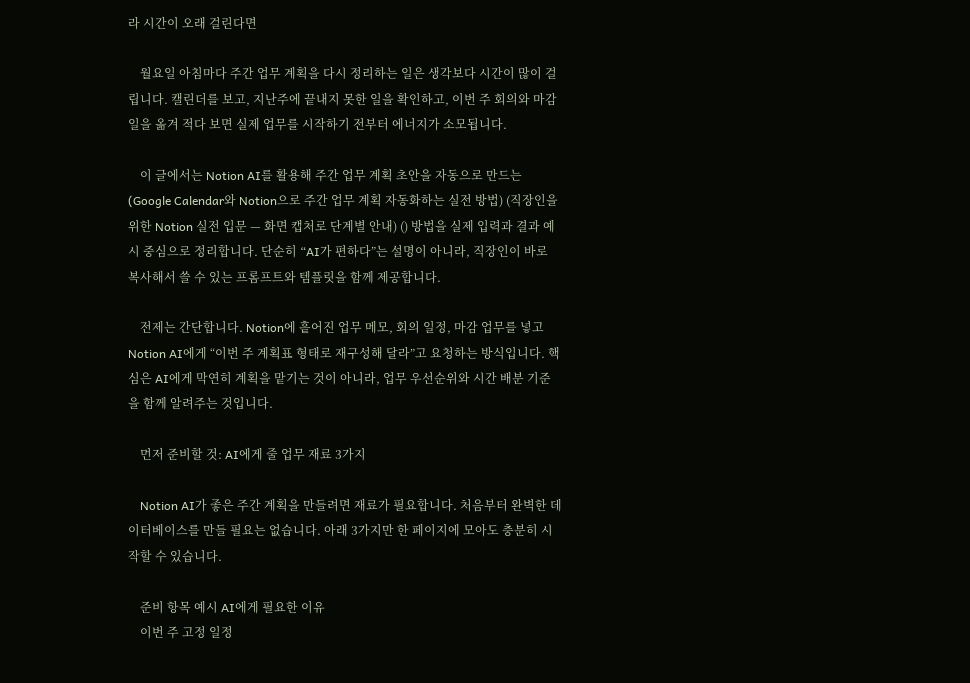라 시간이 오래 걸린다면

    월요일 아침마다 주간 업무 계획을 다시 정리하는 일은 생각보다 시간이 많이 걸립니다. 캘린더를 보고, 지난주에 끝내지 못한 일을 확인하고, 이번 주 회의와 마감일을 옮겨 적다 보면 실제 업무를 시작하기 전부터 에너지가 소모됩니다.

    이 글에서는 Notion AI를 활용해 주간 업무 계획 초안을 자동으로 만드는 (Google Calendar와 Notion으로 주간 업무 계획 자동화하는 실전 방법) (직장인을 위한 Notion 실전 입문 — 화면 캡처로 단계별 안내) () 방법을 실제 입력과 결과 예시 중심으로 정리합니다. 단순히 “AI가 편하다”는 설명이 아니라, 직장인이 바로 복사해서 쓸 수 있는 프롬프트와 템플릿을 함께 제공합니다.

    전제는 간단합니다. Notion에 흩어진 업무 메모, 회의 일정, 마감 업무를 넣고 Notion AI에게 “이번 주 계획표 형태로 재구성해 달라”고 요청하는 방식입니다. 핵심은 AI에게 막연히 계획을 맡기는 것이 아니라, 업무 우선순위와 시간 배분 기준을 함께 알려주는 것입니다.

    먼저 준비할 것: AI에게 줄 업무 재료 3가지

    Notion AI가 좋은 주간 계획을 만들려면 재료가 필요합니다. 처음부터 완벽한 데이터베이스를 만들 필요는 없습니다. 아래 3가지만 한 페이지에 모아도 충분히 시작할 수 있습니다.

    준비 항목 예시 AI에게 필요한 이유
    이번 주 고정 일정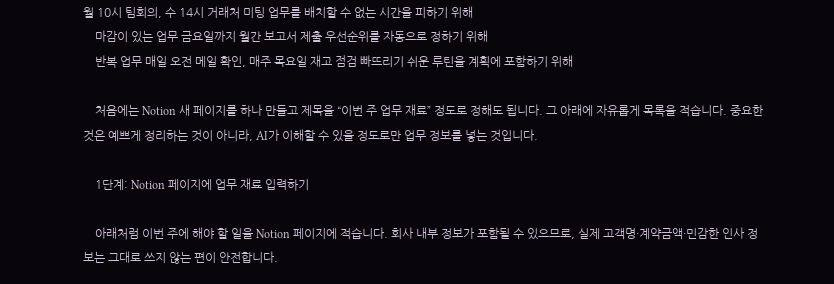월 10시 팀회의, 수 14시 거래처 미팅 업무를 배치할 수 없는 시간을 피하기 위해
    마감이 있는 업무 금요일까지 월간 보고서 제출 우선순위를 자동으로 정하기 위해
    반복 업무 매일 오전 메일 확인, 매주 목요일 재고 점검 빠뜨리기 쉬운 루틴을 계획에 포함하기 위해

    처음에는 Notion 새 페이지를 하나 만들고 제목을 “이번 주 업무 재료” 정도로 정해도 됩니다. 그 아래에 자유롭게 목록을 적습니다. 중요한 것은 예쁘게 정리하는 것이 아니라, AI가 이해할 수 있을 정도로만 업무 정보를 넣는 것입니다.

    1단계: Notion 페이지에 업무 재료 입력하기

    아래처럼 이번 주에 해야 할 일을 Notion 페이지에 적습니다. 회사 내부 정보가 포함될 수 있으므로, 실제 고객명·계약금액·민감한 인사 정보는 그대로 쓰지 않는 편이 안전합니다.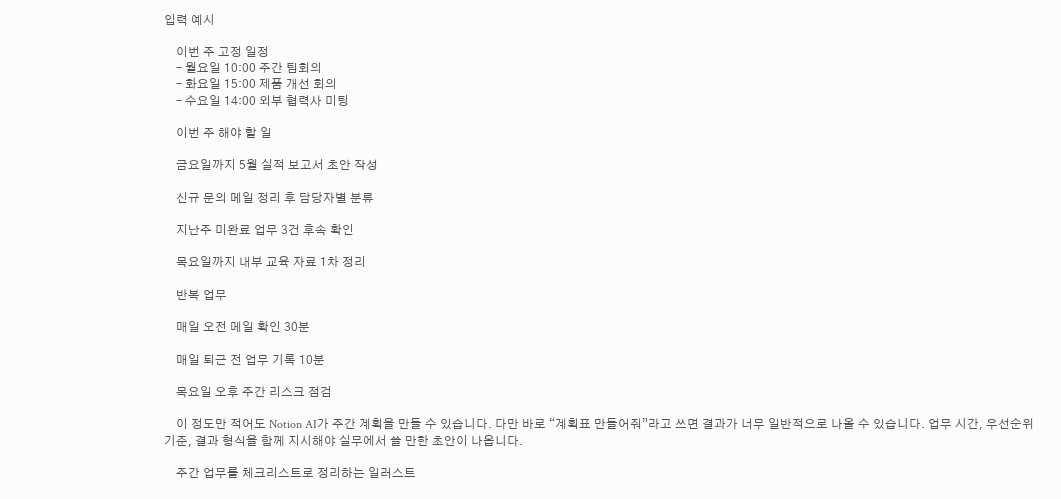입력 예시

    이번 주 고정 일정
    – 월요일 10:00 주간 팀회의
    – 화요일 15:00 제품 개선 회의
    – 수요일 14:00 외부 협력사 미팅

    이번 주 해야 할 일

    금요일까지 5월 실적 보고서 초안 작성

    신규 문의 메일 정리 후 담당자별 분류

    지난주 미완료 업무 3건 후속 확인

    목요일까지 내부 교육 자료 1차 정리

    반복 업무

    매일 오전 메일 확인 30분

    매일 퇴근 전 업무 기록 10분

    목요일 오후 주간 리스크 점검

    이 정도만 적어도 Notion AI가 주간 계획을 만들 수 있습니다. 다만 바로 “계획표 만들어줘”라고 쓰면 결과가 너무 일반적으로 나올 수 있습니다. 업무 시간, 우선순위 기준, 결과 형식을 함께 지시해야 실무에서 쓸 만한 초안이 나옵니다.

    주간 업무를 체크리스트로 정리하는 일러스트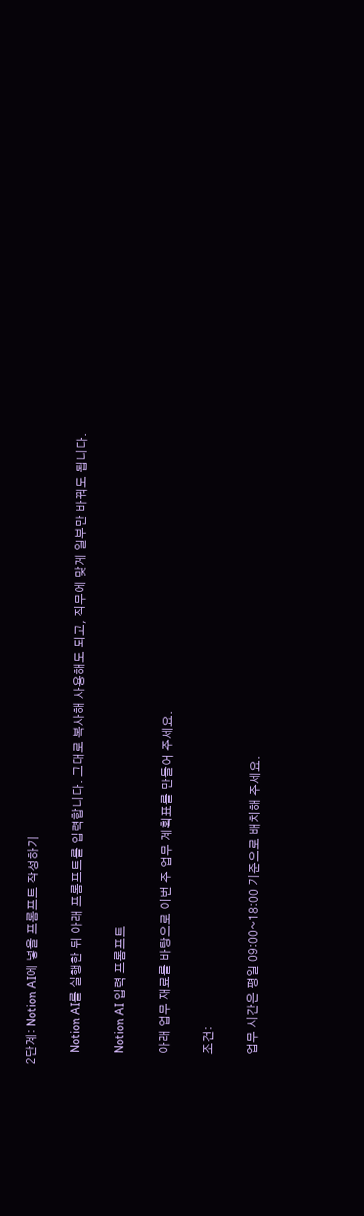2단계: Notion AI에 넣을 프롬프트 작성하기

    Notion AI를 실행한 뒤 아래 프롬프트를 입력합니다. 그대로 복사해 사용해도 되고, 직무에 맞게 일부만 바꿔도 됩니다.

    Notion AI 입력 프롬프트

    아래 업무 재료를 바탕으로 이번 주 업무 계획표를 만들어 주세요.

    조건:

    업무 시간은 평일 09:00~18:00 기준으로 배치해 주세요.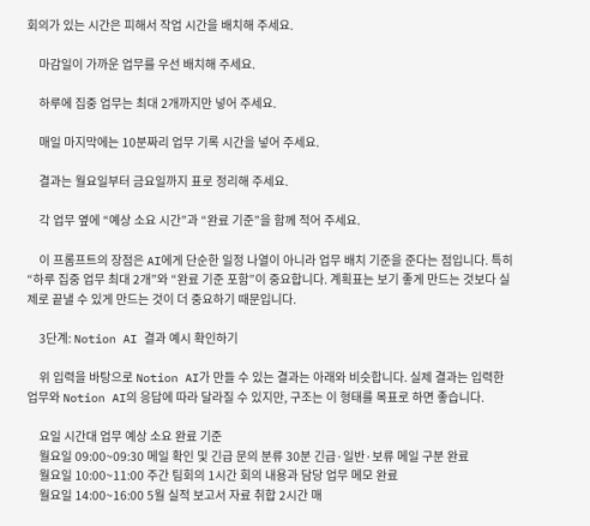회의가 있는 시간은 피해서 작업 시간을 배치해 주세요.

    마감일이 가까운 업무를 우선 배치해 주세요.

    하루에 집중 업무는 최대 2개까지만 넣어 주세요.

    매일 마지막에는 10분짜리 업무 기록 시간을 넣어 주세요.

    결과는 월요일부터 금요일까지 표로 정리해 주세요.

    각 업무 옆에 “예상 소요 시간”과 “완료 기준”을 함께 적어 주세요.

    이 프롬프트의 장점은 AI에게 단순한 일정 나열이 아니라 업무 배치 기준을 준다는 점입니다. 특히 “하루 집중 업무 최대 2개”와 “완료 기준 포함”이 중요합니다. 계획표는 보기 좋게 만드는 것보다 실제로 끝낼 수 있게 만드는 것이 더 중요하기 때문입니다.

    3단계: Notion AI 결과 예시 확인하기

    위 입력을 바탕으로 Notion AI가 만들 수 있는 결과는 아래와 비슷합니다. 실제 결과는 입력한 업무와 Notion AI의 응답에 따라 달라질 수 있지만, 구조는 이 형태를 목표로 하면 좋습니다.

    요일 시간대 업무 예상 소요 완료 기준
    월요일 09:00~09:30 메일 확인 및 긴급 문의 분류 30분 긴급·일반·보류 메일 구분 완료
    월요일 10:00~11:00 주간 팀회의 1시간 회의 내용과 담당 업무 메모 완료
    월요일 14:00~16:00 5월 실적 보고서 자료 취합 2시간 매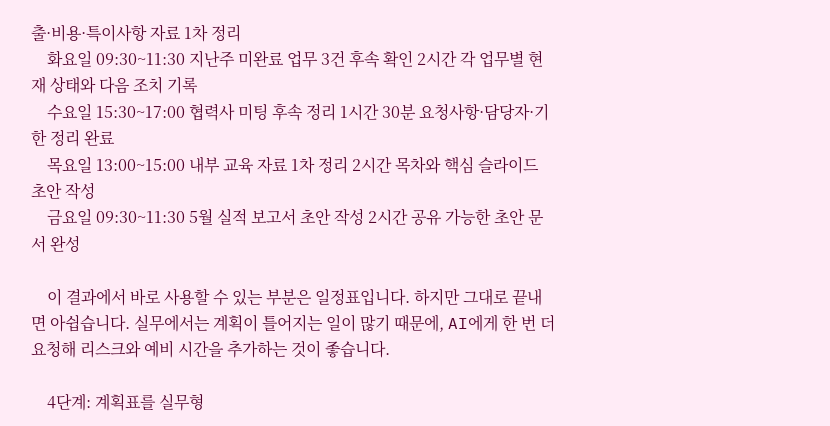출·비용·특이사항 자료 1차 정리
    화요일 09:30~11:30 지난주 미완료 업무 3건 후속 확인 2시간 각 업무별 현재 상태와 다음 조치 기록
    수요일 15:30~17:00 협력사 미팅 후속 정리 1시간 30분 요청사항·담당자·기한 정리 완료
    목요일 13:00~15:00 내부 교육 자료 1차 정리 2시간 목차와 핵심 슬라이드 초안 작성
    금요일 09:30~11:30 5월 실적 보고서 초안 작성 2시간 공유 가능한 초안 문서 완성

    이 결과에서 바로 사용할 수 있는 부분은 일정표입니다. 하지만 그대로 끝내면 아쉽습니다. 실무에서는 계획이 틀어지는 일이 많기 때문에, AI에게 한 번 더 요청해 리스크와 예비 시간을 추가하는 것이 좋습니다.

    4단계: 계획표를 실무형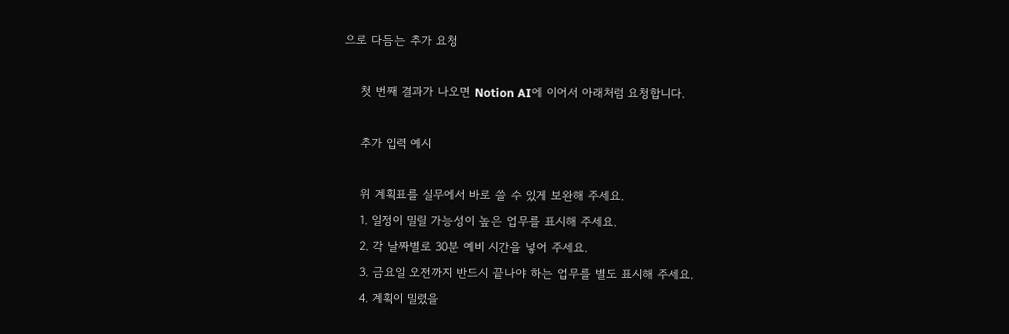으로 다듬는 추가 요청

    첫 번째 결과가 나오면 Notion AI에 이어서 아래처럼 요청합니다.

    추가 입력 예시

    위 계획표를 실무에서 바로 쓸 수 있게 보완해 주세요.
    1. 일정이 밀릴 가능성이 높은 업무를 표시해 주세요.
    2. 각 날짜별로 30분 예비 시간을 넣어 주세요.
    3. 금요일 오전까지 반드시 끝나야 하는 업무를 별도 표시해 주세요.
    4. 계획이 밀렸을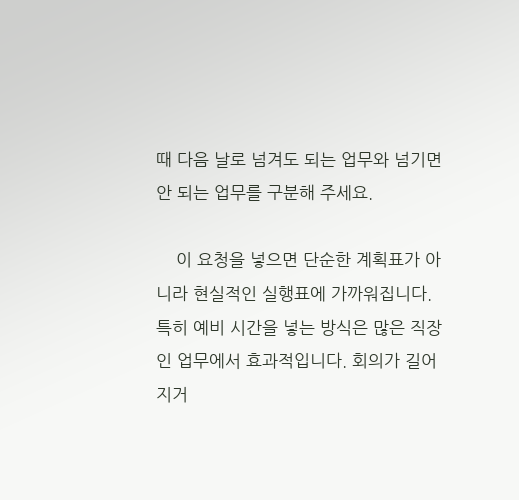때 다음 날로 넘겨도 되는 업무와 넘기면 안 되는 업무를 구분해 주세요.

    이 요청을 넣으면 단순한 계획표가 아니라 현실적인 실행표에 가까워집니다. 특히 예비 시간을 넣는 방식은 많은 직장인 업무에서 효과적입니다. 회의가 길어지거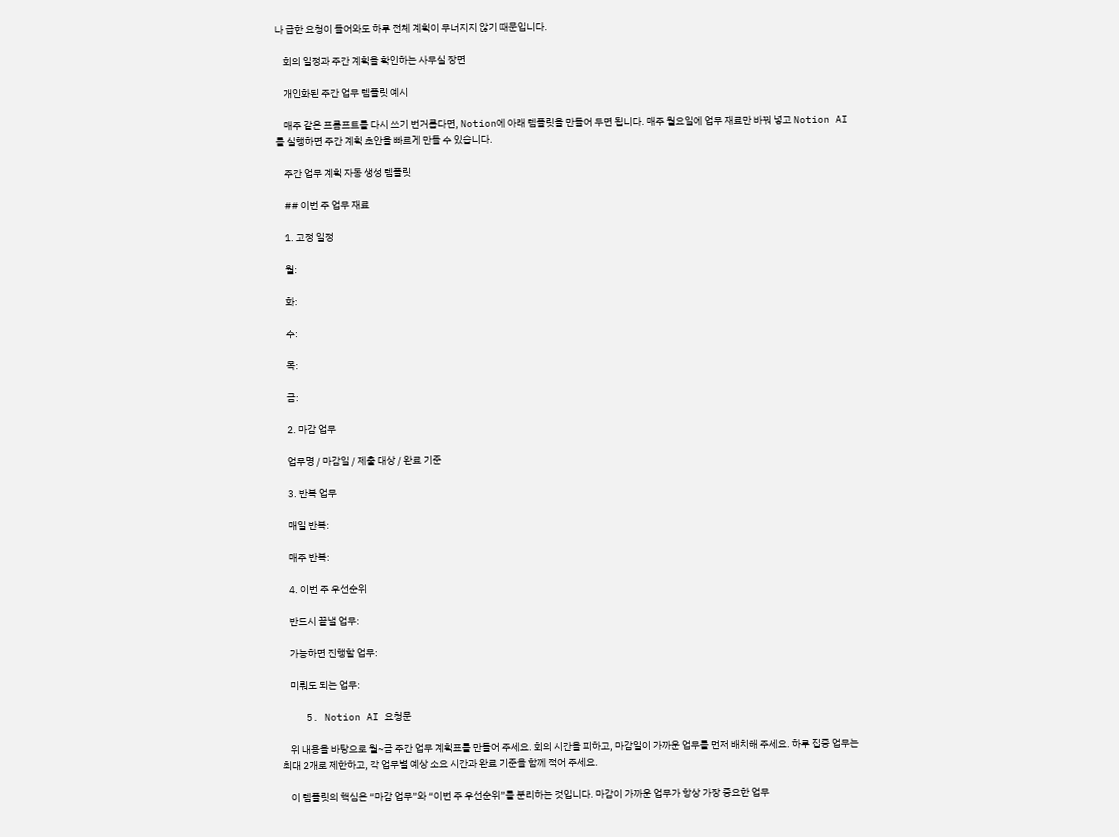나 급한 요청이 들어와도 하루 전체 계획이 무너지지 않기 때문입니다.

    회의 일정과 주간 계획을 확인하는 사무실 장면

    개인화된 주간 업무 템플릿 예시

    매주 같은 프롬프트를 다시 쓰기 번거롭다면, Notion에 아래 템플릿을 만들어 두면 됩니다. 매주 월요일에 업무 재료만 바꿔 넣고 Notion AI를 실행하면 주간 계획 초안을 빠르게 만들 수 있습니다.

    주간 업무 계획 자동 생성 템플릿

    ## 이번 주 업무 재료

    1. 고정 일정

    월:

    화:

    수:

    목:

    금:

    2. 마감 업무

    업무명 / 마감일 / 제출 대상 / 완료 기준

    3. 반복 업무

    매일 반복:

    매주 반복:

    4. 이번 주 우선순위

    반드시 끝낼 업무:

    가능하면 진행할 업무:

    미뤄도 되는 업무:

    5. Notion AI 요청문

    위 내용을 바탕으로 월~금 주간 업무 계획표를 만들어 주세요. 회의 시간을 피하고, 마감일이 가까운 업무를 먼저 배치해 주세요. 하루 집중 업무는 최대 2개로 제한하고, 각 업무별 예상 소요 시간과 완료 기준을 함께 적어 주세요.

    이 템플릿의 핵심은 “마감 업무”와 “이번 주 우선순위”를 분리하는 것입니다. 마감이 가까운 업무가 항상 가장 중요한 업무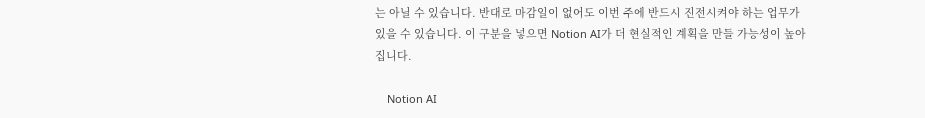는 아닐 수 있습니다. 반대로 마감일이 없어도 이번 주에 반드시 진전시켜야 하는 업무가 있을 수 있습니다. 이 구분을 넣으면 Notion AI가 더 현실적인 계획을 만들 가능성이 높아집니다.

    Notion AI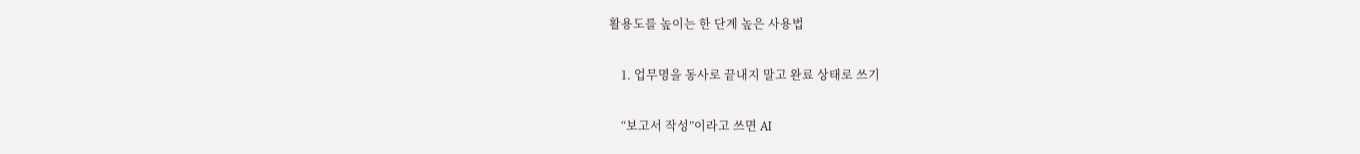활용도를 높이는 한 단계 높은 사용법

    1. 업무명을 동사로 끝내지 말고 완료 상태로 쓰기

    “보고서 작성”이라고 쓰면 AI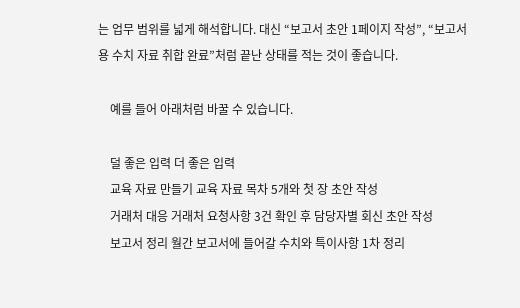는 업무 범위를 넓게 해석합니다. 대신 “보고서 초안 1페이지 작성”, “보고서용 수치 자료 취합 완료”처럼 끝난 상태를 적는 것이 좋습니다.

    예를 들어 아래처럼 바꿀 수 있습니다.

    덜 좋은 입력 더 좋은 입력
    교육 자료 만들기 교육 자료 목차 5개와 첫 장 초안 작성
    거래처 대응 거래처 요청사항 3건 확인 후 담당자별 회신 초안 작성
    보고서 정리 월간 보고서에 들어갈 수치와 특이사항 1차 정리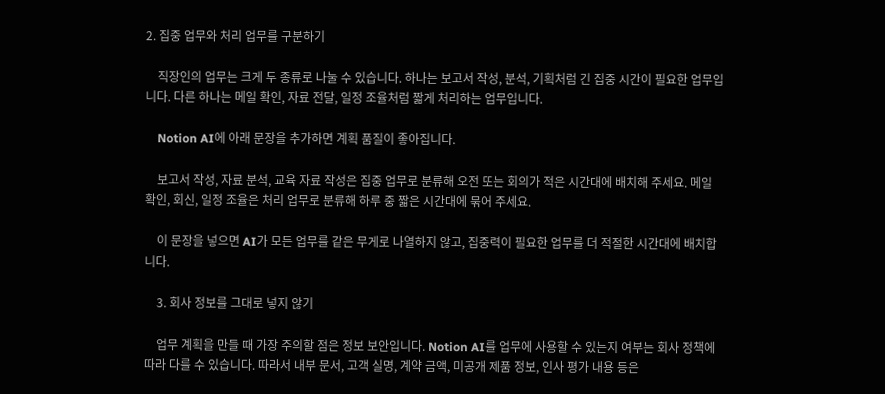2. 집중 업무와 처리 업무를 구분하기

    직장인의 업무는 크게 두 종류로 나눌 수 있습니다. 하나는 보고서 작성, 분석, 기획처럼 긴 집중 시간이 필요한 업무입니다. 다른 하나는 메일 확인, 자료 전달, 일정 조율처럼 짧게 처리하는 업무입니다.

    Notion AI에 아래 문장을 추가하면 계획 품질이 좋아집니다.

    보고서 작성, 자료 분석, 교육 자료 작성은 집중 업무로 분류해 오전 또는 회의가 적은 시간대에 배치해 주세요. 메일 확인, 회신, 일정 조율은 처리 업무로 분류해 하루 중 짧은 시간대에 묶어 주세요.

    이 문장을 넣으면 AI가 모든 업무를 같은 무게로 나열하지 않고, 집중력이 필요한 업무를 더 적절한 시간대에 배치합니다.

    3. 회사 정보를 그대로 넣지 않기

    업무 계획을 만들 때 가장 주의할 점은 정보 보안입니다. Notion AI를 업무에 사용할 수 있는지 여부는 회사 정책에 따라 다를 수 있습니다. 따라서 내부 문서, 고객 실명, 계약 금액, 미공개 제품 정보, 인사 평가 내용 등은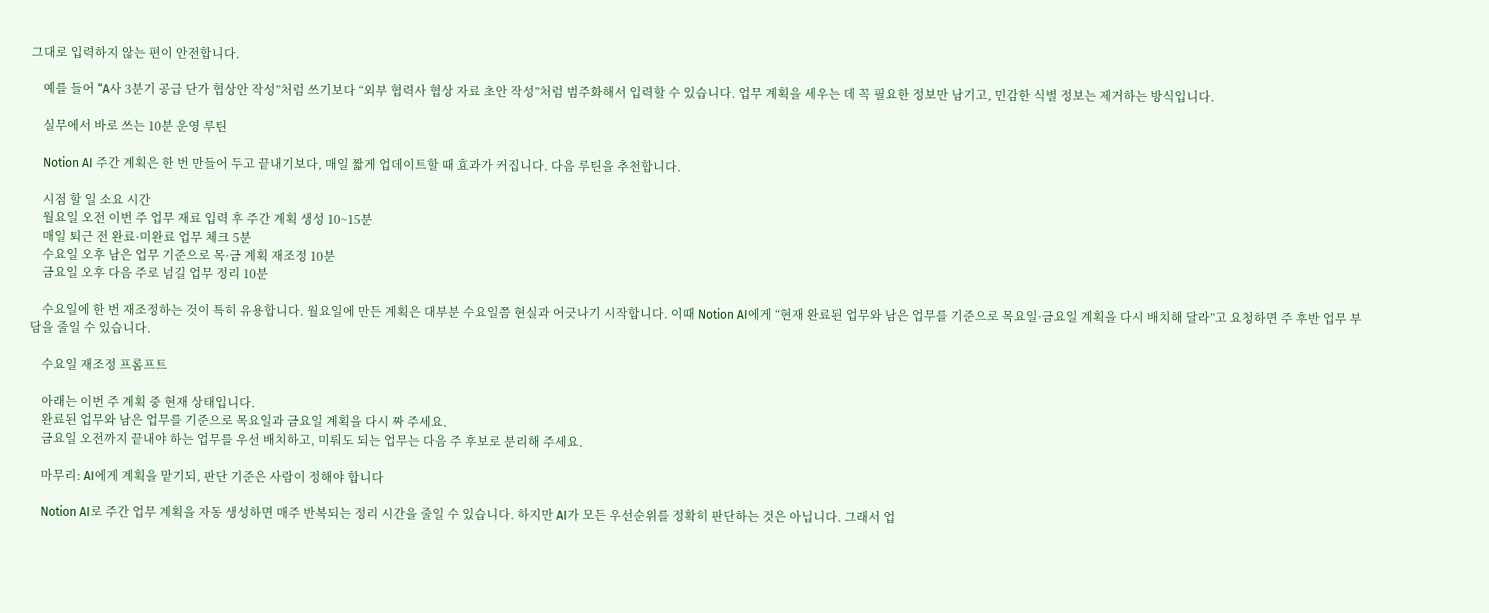그대로 입력하지 않는 편이 안전합니다.

    예를 들어 “A사 3분기 공급 단가 협상안 작성”처럼 쓰기보다 “외부 협력사 협상 자료 초안 작성”처럼 범주화해서 입력할 수 있습니다. 업무 계획을 세우는 데 꼭 필요한 정보만 남기고, 민감한 식별 정보는 제거하는 방식입니다.

    실무에서 바로 쓰는 10분 운영 루틴

    Notion AI 주간 계획은 한 번 만들어 두고 끝내기보다, 매일 짧게 업데이트할 때 효과가 커집니다. 다음 루틴을 추천합니다.

    시점 할 일 소요 시간
    월요일 오전 이번 주 업무 재료 입력 후 주간 계획 생성 10~15분
    매일 퇴근 전 완료·미완료 업무 체크 5분
    수요일 오후 남은 업무 기준으로 목·금 계획 재조정 10분
    금요일 오후 다음 주로 넘길 업무 정리 10분

    수요일에 한 번 재조정하는 것이 특히 유용합니다. 월요일에 만든 계획은 대부분 수요일쯤 현실과 어긋나기 시작합니다. 이때 Notion AI에게 “현재 완료된 업무와 남은 업무를 기준으로 목요일·금요일 계획을 다시 배치해 달라”고 요청하면 주 후반 업무 부담을 줄일 수 있습니다.

    수요일 재조정 프롬프트

    아래는 이번 주 계획 중 현재 상태입니다.
    완료된 업무와 남은 업무를 기준으로 목요일과 금요일 계획을 다시 짜 주세요.
    금요일 오전까지 끝내야 하는 업무를 우선 배치하고, 미뤄도 되는 업무는 다음 주 후보로 분리해 주세요.

    마무리: AI에게 계획을 맡기되, 판단 기준은 사람이 정해야 합니다

    Notion AI로 주간 업무 계획을 자동 생성하면 매주 반복되는 정리 시간을 줄일 수 있습니다. 하지만 AI가 모든 우선순위를 정확히 판단하는 것은 아닙니다. 그래서 업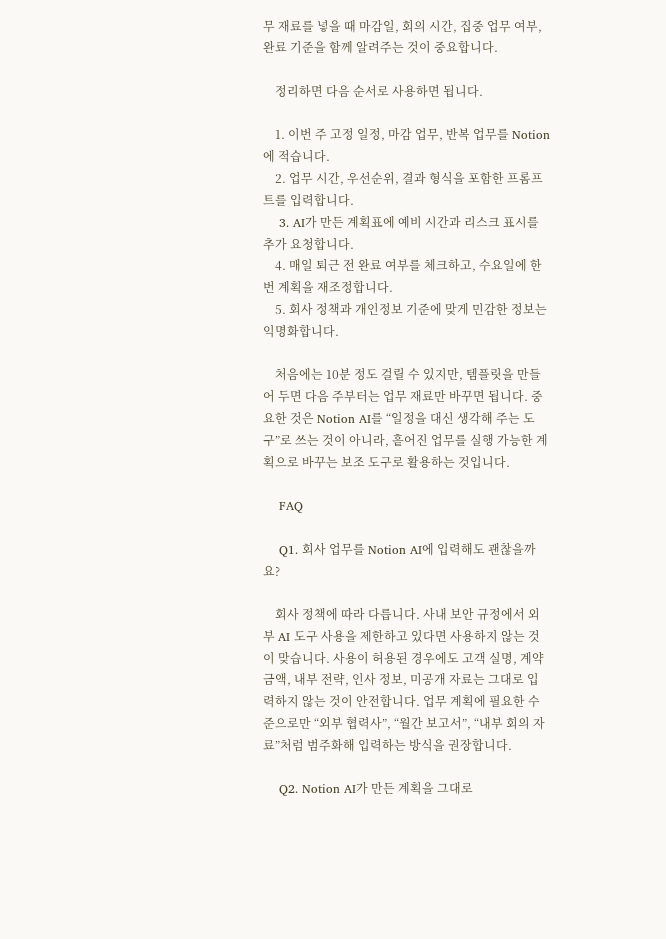무 재료를 넣을 때 마감일, 회의 시간, 집중 업무 여부, 완료 기준을 함께 알려주는 것이 중요합니다.

    정리하면 다음 순서로 사용하면 됩니다.

    1. 이번 주 고정 일정, 마감 업무, 반복 업무를 Notion에 적습니다.
    2. 업무 시간, 우선순위, 결과 형식을 포함한 프롬프트를 입력합니다.
    3. AI가 만든 계획표에 예비 시간과 리스크 표시를 추가 요청합니다.
    4. 매일 퇴근 전 완료 여부를 체크하고, 수요일에 한 번 계획을 재조정합니다.
    5. 회사 정책과 개인정보 기준에 맞게 민감한 정보는 익명화합니다.

    처음에는 10분 정도 걸릴 수 있지만, 템플릿을 만들어 두면 다음 주부터는 업무 재료만 바꾸면 됩니다. 중요한 것은 Notion AI를 “일정을 대신 생각해 주는 도구”로 쓰는 것이 아니라, 흩어진 업무를 실행 가능한 계획으로 바꾸는 보조 도구로 활용하는 것입니다.

    FAQ

    Q1. 회사 업무를 Notion AI에 입력해도 괜찮을까요?

    회사 정책에 따라 다릅니다. 사내 보안 규정에서 외부 AI 도구 사용을 제한하고 있다면 사용하지 않는 것이 맞습니다. 사용이 허용된 경우에도 고객 실명, 계약 금액, 내부 전략, 인사 정보, 미공개 자료는 그대로 입력하지 않는 것이 안전합니다. 업무 계획에 필요한 수준으로만 “외부 협력사”, “월간 보고서”, “내부 회의 자료”처럼 범주화해 입력하는 방식을 권장합니다.

    Q2. Notion AI가 만든 계획을 그대로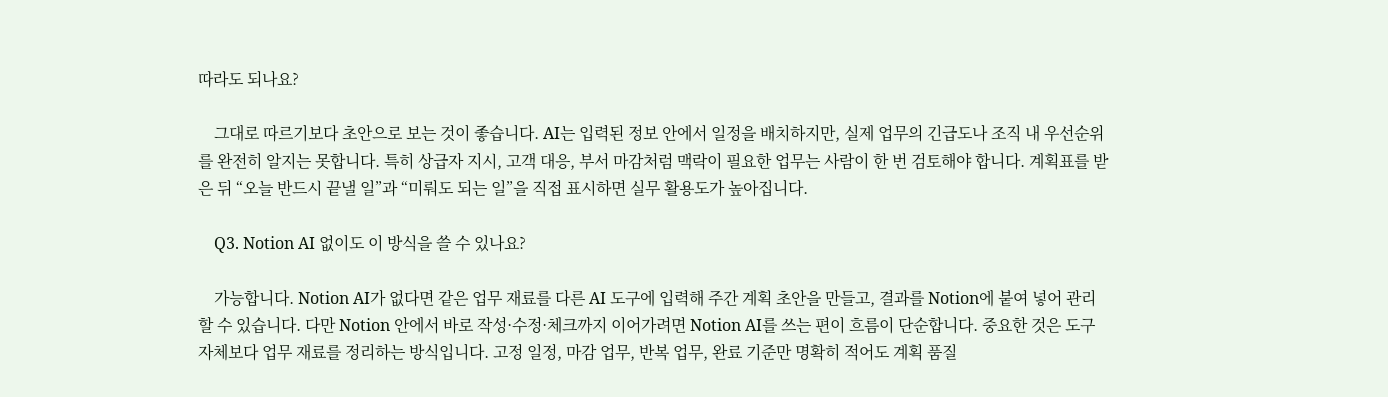따라도 되나요?

    그대로 따르기보다 초안으로 보는 것이 좋습니다. AI는 입력된 정보 안에서 일정을 배치하지만, 실제 업무의 긴급도나 조직 내 우선순위를 완전히 알지는 못합니다. 특히 상급자 지시, 고객 대응, 부서 마감처럼 맥락이 필요한 업무는 사람이 한 번 검토해야 합니다. 계획표를 받은 뒤 “오늘 반드시 끝낼 일”과 “미뤄도 되는 일”을 직접 표시하면 실무 활용도가 높아집니다.

    Q3. Notion AI 없이도 이 방식을 쓸 수 있나요?

    가능합니다. Notion AI가 없다면 같은 업무 재료를 다른 AI 도구에 입력해 주간 계획 초안을 만들고, 결과를 Notion에 붙여 넣어 관리할 수 있습니다. 다만 Notion 안에서 바로 작성·수정·체크까지 이어가려면 Notion AI를 쓰는 편이 흐름이 단순합니다. 중요한 것은 도구 자체보다 업무 재료를 정리하는 방식입니다. 고정 일정, 마감 업무, 반복 업무, 완료 기준만 명확히 적어도 계획 품질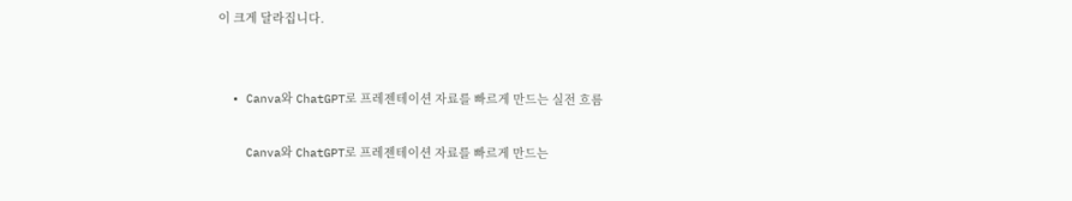이 크게 달라집니다.


  • Canva와 ChatGPT로 프레젠테이션 자료를 빠르게 만드는 실전 흐름

    Canva와 ChatGPT로 프레젠테이션 자료를 빠르게 만드는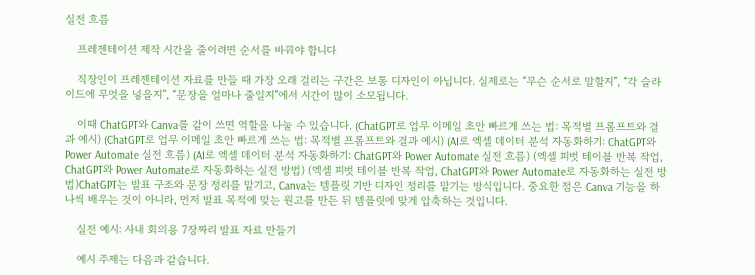실전 흐름

    프레젠테이션 제작 시간을 줄이려면 순서를 바꿔야 합니다

    직장인이 프레젠테이션 자료를 만들 때 가장 오래 걸리는 구간은 보통 디자인이 아닙니다. 실제로는 “무슨 순서로 말할지”, “각 슬라이드에 무엇을 넣을지”, “문장을 얼마나 줄일지”에서 시간이 많이 소모됩니다.

    이때 ChatGPT와 Canva를 같이 쓰면 역할을 나눌 수 있습니다. (ChatGPT로 업무 이메일 초안 빠르게 쓰는 법: 목적별 프롬프트와 결과 예시) (ChatGPT로 업무 이메일 초안 빠르게 쓰는 법: 목적별 프롬프트와 결과 예시) (AI로 엑셀 데이터 분석 자동화하기: ChatGPT와 Power Automate 실전 흐름) (AI로 엑셀 데이터 분석 자동화하기: ChatGPT와 Power Automate 실전 흐름) (엑셀 피벗 테이블 반복 작업, ChatGPT와 Power Automate로 자동화하는 실전 방법) (엑셀 피벗 테이블 반복 작업, ChatGPT와 Power Automate로 자동화하는 실전 방법)ChatGPT는 발표 구조와 문장 정리를 맡기고, Canva는 템플릿 기반 디자인 정리를 맡기는 방식입니다. 중요한 점은 Canva 기능을 하나씩 배우는 것이 아니라, 먼저 발표 목적에 맞는 원고를 만든 뒤 템플릿에 맞게 압축하는 것입니다.

    실전 예시: 사내 회의용 7장짜리 발표 자료 만들기

    예시 주제는 다음과 같습니다.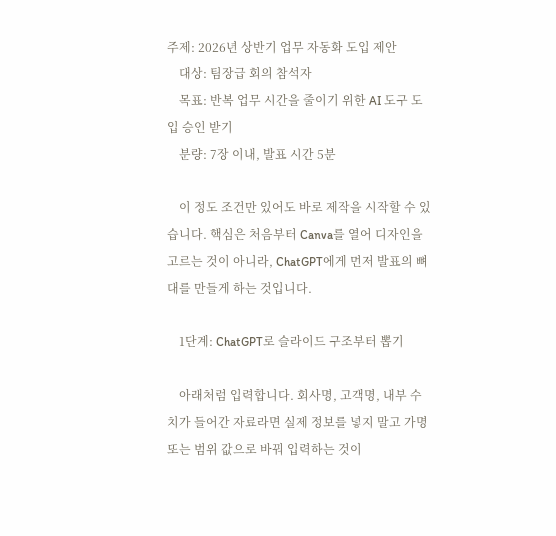주제: 2026년 상반기 업무 자동화 도입 제안
    대상: 팀장급 회의 참석자
    목표: 반복 업무 시간을 줄이기 위한 AI 도구 도입 승인 받기
    분량: 7장 이내, 발표 시간 5분

    이 정도 조건만 있어도 바로 제작을 시작할 수 있습니다. 핵심은 처음부터 Canva를 열어 디자인을 고르는 것이 아니라, ChatGPT에게 먼저 발표의 뼈대를 만들게 하는 것입니다.

    1단계: ChatGPT로 슬라이드 구조부터 뽑기

    아래처럼 입력합니다. 회사명, 고객명, 내부 수치가 들어간 자료라면 실제 정보를 넣지 말고 가명 또는 범위 값으로 바꿔 입력하는 것이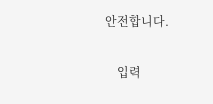안전합니다.

    입력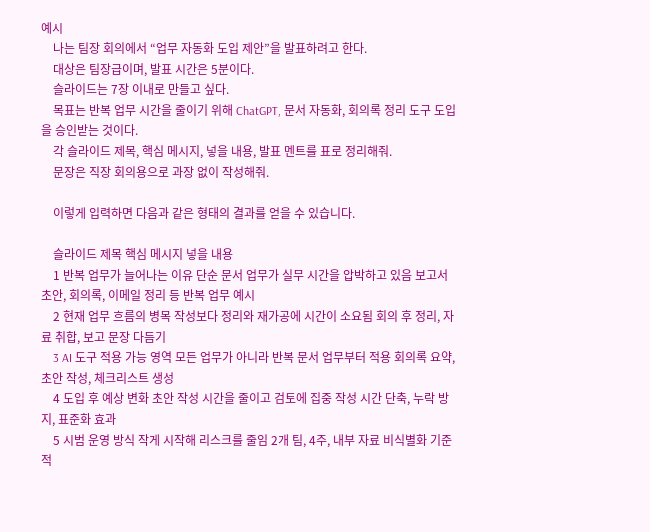예시
    나는 팀장 회의에서 “업무 자동화 도입 제안”을 발표하려고 한다.
    대상은 팀장급이며, 발표 시간은 5분이다.
    슬라이드는 7장 이내로 만들고 싶다.
    목표는 반복 업무 시간을 줄이기 위해 ChatGPT, 문서 자동화, 회의록 정리 도구 도입을 승인받는 것이다.
    각 슬라이드 제목, 핵심 메시지, 넣을 내용, 발표 멘트를 표로 정리해줘.
    문장은 직장 회의용으로 과장 없이 작성해줘.

    이렇게 입력하면 다음과 같은 형태의 결과를 얻을 수 있습니다.

    슬라이드 제목 핵심 메시지 넣을 내용
    1 반복 업무가 늘어나는 이유 단순 문서 업무가 실무 시간을 압박하고 있음 보고서 초안, 회의록, 이메일 정리 등 반복 업무 예시
    2 현재 업무 흐름의 병목 작성보다 정리와 재가공에 시간이 소요됨 회의 후 정리, 자료 취합, 보고 문장 다듬기
    3 AI 도구 적용 가능 영역 모든 업무가 아니라 반복 문서 업무부터 적용 회의록 요약, 초안 작성, 체크리스트 생성
    4 도입 후 예상 변화 초안 작성 시간을 줄이고 검토에 집중 작성 시간 단축, 누락 방지, 표준화 효과
    5 시범 운영 방식 작게 시작해 리스크를 줄임 2개 팀, 4주, 내부 자료 비식별화 기준 적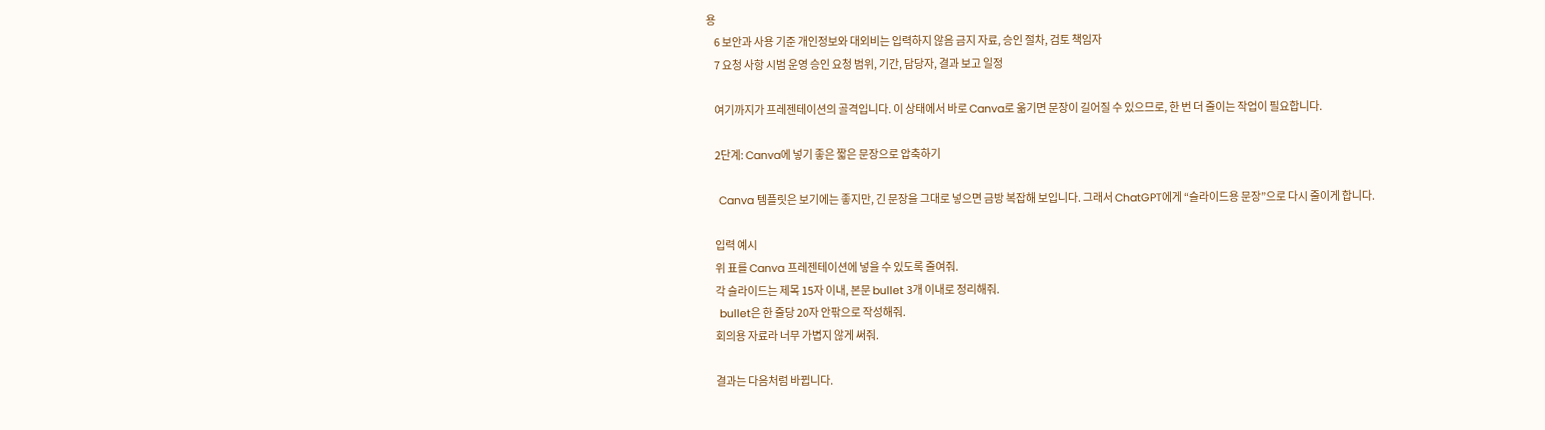용
    6 보안과 사용 기준 개인정보와 대외비는 입력하지 않음 금지 자료, 승인 절차, 검토 책임자
    7 요청 사항 시범 운영 승인 요청 범위, 기간, 담당자, 결과 보고 일정

    여기까지가 프레젠테이션의 골격입니다. 이 상태에서 바로 Canva로 옮기면 문장이 길어질 수 있으므로, 한 번 더 줄이는 작업이 필요합니다.

    2단계: Canva에 넣기 좋은 짧은 문장으로 압축하기

    Canva 템플릿은 보기에는 좋지만, 긴 문장을 그대로 넣으면 금방 복잡해 보입니다. 그래서 ChatGPT에게 “슬라이드용 문장”으로 다시 줄이게 합니다.

    입력 예시
    위 표를 Canva 프레젠테이션에 넣을 수 있도록 줄여줘.
    각 슬라이드는 제목 15자 이내, 본문 bullet 3개 이내로 정리해줘.
    bullet은 한 줄당 20자 안팎으로 작성해줘.
    회의용 자료라 너무 가볍지 않게 써줘.

    결과는 다음처럼 바뀝니다.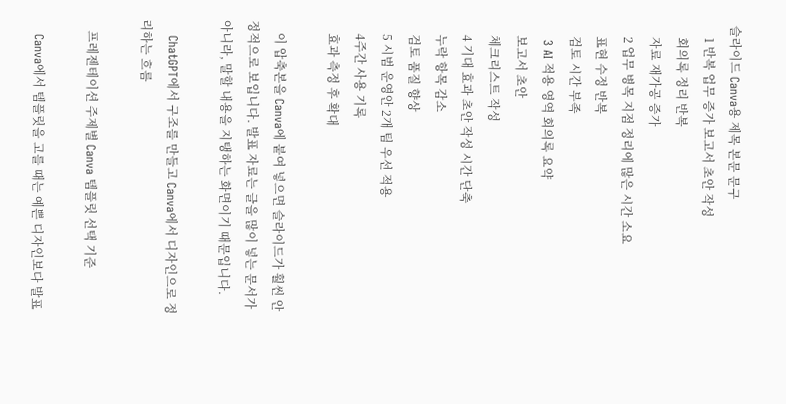슬라이드 Canva용 제목 본문 문구
    1 반복 업무 증가 보고서 초안 작성
    회의록 정리 반복
    자료 재가공 증가
    2 업무 병목 지점 정리에 많은 시간 소요
    표현 수정 반복
    검토 시간 부족
    3 AI 적용 영역 회의록 요약
    보고서 초안
    체크리스트 작성
    4 기대 효과 초안 작성 시간 단축
    누락 항목 감소
    검토 품질 향상
    5 시범 운영안 2개 팀 우선 적용
    4주간 사용 기록
    효과 측정 후 확대

    이 압축본을 Canva에 붙여 넣으면 슬라이드가 훨씬 안정적으로 보입니다. 발표 자료는 글을 많이 넣는 문서가 아니라, 말할 내용을 지탱하는 화면이기 때문입니다.

    ChatGPT에서 구조를 만들고 Canva에서 디자인으로 정리하는 흐름

    프레젠테이션 주제별 Canva 템플릿 선택 기준

    Canva에서 템플릿을 고를 때는 예쁜 디자인보다 발표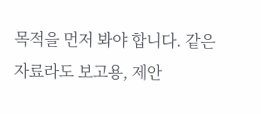목적을 먼저 봐야 합니다. 같은 자료라도 보고용, 제안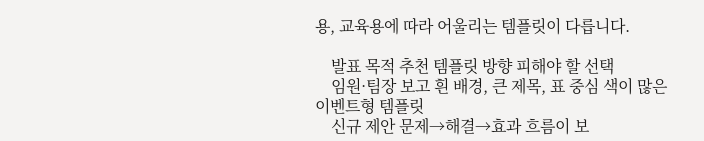용, 교육용에 따라 어울리는 템플릿이 다릅니다.

    발표 목적 추천 템플릿 방향 피해야 할 선택
    임원·팀장 보고 흰 배경, 큰 제목, 표 중심 색이 많은 이벤트형 템플릿
    신규 제안 문제→해결→효과 흐름이 보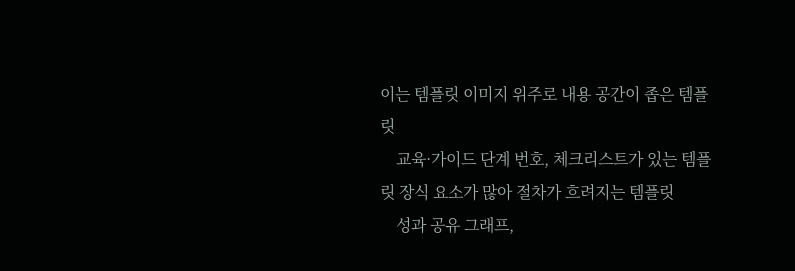이는 템플릿 이미지 위주로 내용 공간이 좁은 템플릿
    교육·가이드 단계 번호, 체크리스트가 있는 템플릿 장식 요소가 많아 절차가 흐려지는 템플릿
    성과 공유 그래프,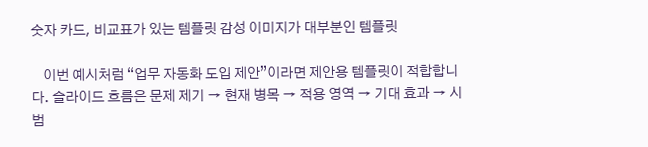숫자 카드, 비교표가 있는 템플릿 감성 이미지가 대부분인 템플릿

    이번 예시처럼 “업무 자동화 도입 제안”이라면 제안용 템플릿이 적합합니다. 슬라이드 흐름은 문제 제기 → 현재 병목 → 적용 영역 → 기대 효과 → 시범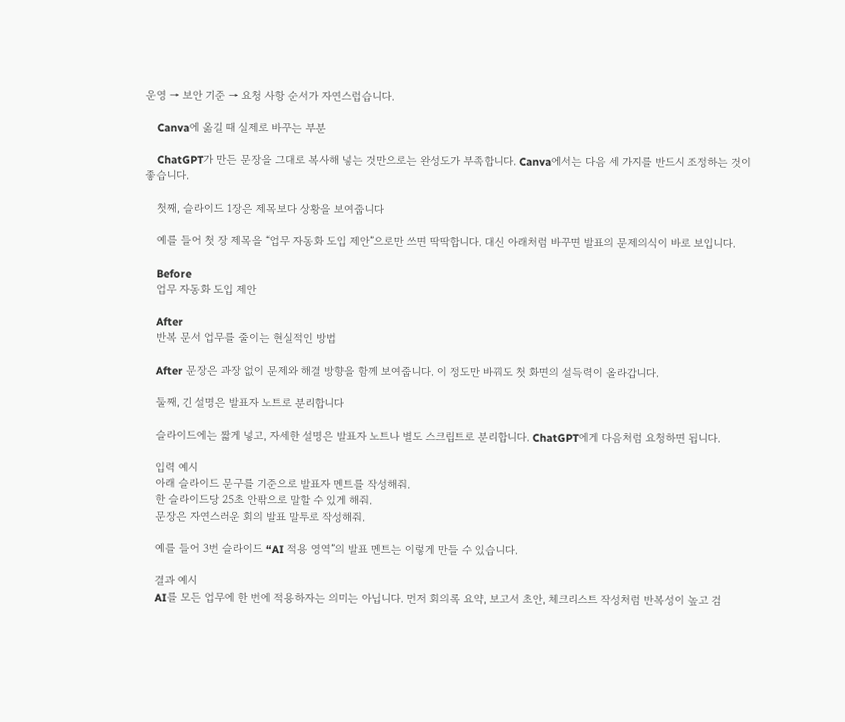운영 → 보안 기준 → 요청 사항 순서가 자연스럽습니다.

    Canva에 옮길 때 실제로 바꾸는 부분

    ChatGPT가 만든 문장을 그대로 복사해 넣는 것만으로는 완성도가 부족합니다. Canva에서는 다음 세 가지를 반드시 조정하는 것이 좋습니다.

    첫째, 슬라이드 1장은 제목보다 상황을 보여줍니다

    예를 들어 첫 장 제목을 “업무 자동화 도입 제안”으로만 쓰면 딱딱합니다. 대신 아래처럼 바꾸면 발표의 문제의식이 바로 보입니다.

    Before
    업무 자동화 도입 제안

    After
    반복 문서 업무를 줄이는 현실적인 방법

    After 문장은 과장 없이 문제와 해결 방향을 함께 보여줍니다. 이 정도만 바꿔도 첫 화면의 설득력이 올라갑니다.

    둘째, 긴 설명은 발표자 노트로 분리합니다

    슬라이드에는 짧게 넣고, 자세한 설명은 발표자 노트나 별도 스크립트로 분리합니다. ChatGPT에게 다음처럼 요청하면 됩니다.

    입력 예시
    아래 슬라이드 문구를 기준으로 발표자 멘트를 작성해줘.
    한 슬라이드당 25초 안팎으로 말할 수 있게 해줘.
    문장은 자연스러운 회의 발표 말투로 작성해줘.

    예를 들어 3번 슬라이드 “AI 적용 영역”의 발표 멘트는 이렇게 만들 수 있습니다.

    결과 예시
    AI를 모든 업무에 한 번에 적용하자는 의미는 아닙니다. 먼저 회의록 요약, 보고서 초안, 체크리스트 작성처럼 반복성이 높고 검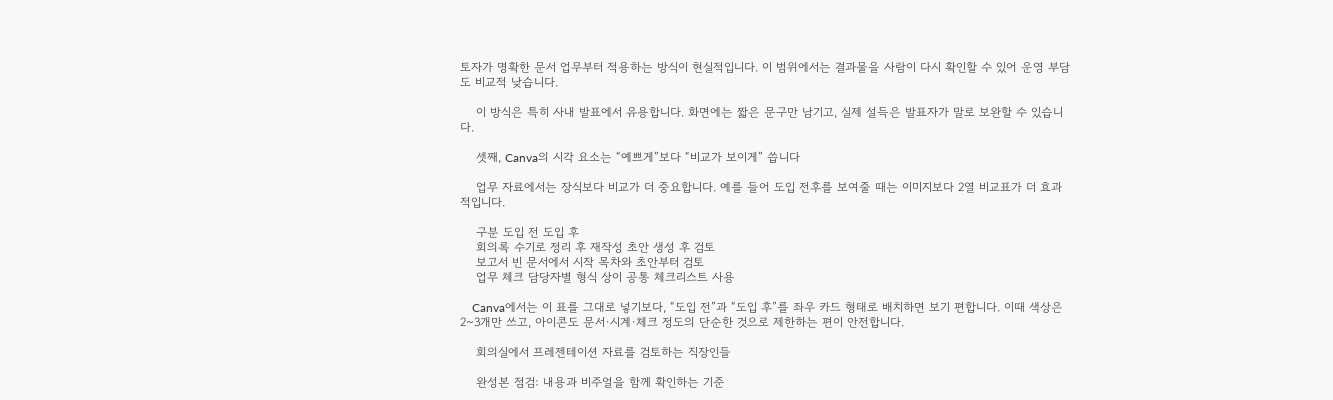토자가 명확한 문서 업무부터 적용하는 방식이 현실적입니다. 이 범위에서는 결과물을 사람이 다시 확인할 수 있어 운영 부담도 비교적 낮습니다.

    이 방식은 특히 사내 발표에서 유용합니다. 화면에는 짧은 문구만 남기고, 실제 설득은 발표자가 말로 보완할 수 있습니다.

    셋째, Canva의 시각 요소는 “예쁘게”보다 “비교가 보이게” 씁니다

    업무 자료에서는 장식보다 비교가 더 중요합니다. 예를 들어 도입 전후를 보여줄 때는 이미지보다 2열 비교표가 더 효과적입니다.

    구분 도입 전 도입 후
    회의록 수기로 정리 후 재작성 초안 생성 후 검토
    보고서 빈 문서에서 시작 목차와 초안부터 검토
    업무 체크 담당자별 형식 상이 공통 체크리스트 사용

    Canva에서는 이 표를 그대로 넣기보다, “도입 전”과 “도입 후”를 좌우 카드 형태로 배치하면 보기 편합니다. 이때 색상은 2~3개만 쓰고, 아이콘도 문서·시계·체크 정도의 단순한 것으로 제한하는 편이 안전합니다.

    회의실에서 프레젠테이션 자료를 검토하는 직장인들

    완성본 점검: 내용과 비주얼을 함께 확인하는 기준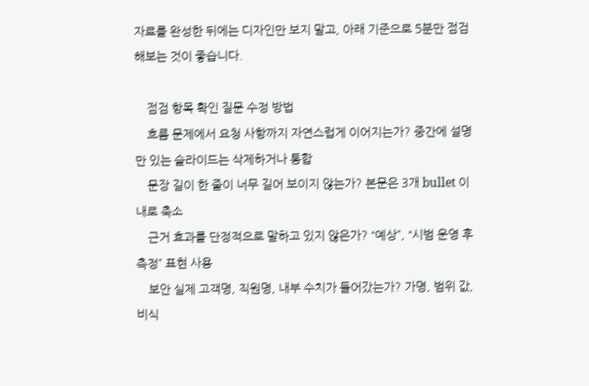자료를 완성한 뒤에는 디자인만 보지 말고, 아래 기준으로 5분만 점검해보는 것이 좋습니다.

    점검 항목 확인 질문 수정 방법
    흐름 문제에서 요청 사항까지 자연스럽게 이어지는가? 중간에 설명만 있는 슬라이드는 삭제하거나 통합
    문장 길이 한 줄이 너무 길어 보이지 않는가? 본문은 3개 bullet 이내로 축소
    근거 효과를 단정적으로 말하고 있지 않은가? “예상”, “시범 운영 후 측정” 표현 사용
    보안 실제 고객명, 직원명, 내부 수치가 들어갔는가? 가명, 범위 값, 비식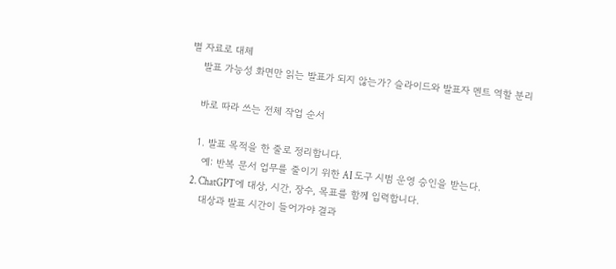별 자료로 대체
    발표 가능성 화면만 읽는 발표가 되지 않는가? 슬라이드와 발표자 멘트 역할 분리

    바로 따라 쓰는 전체 작업 순서

    1. 발표 목적을 한 줄로 정리합니다.
      예: 반복 문서 업무를 줄이기 위한 AI 도구 시범 운영 승인을 받는다.
    2. ChatGPT에 대상, 시간, 장수, 목표를 함께 입력합니다.
      대상과 발표 시간이 들어가야 결과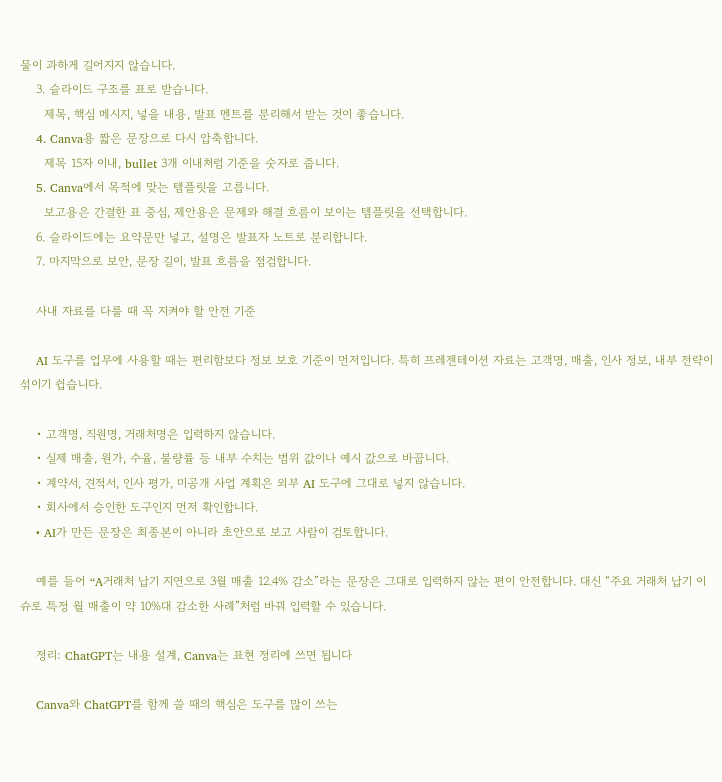물이 과하게 길어지지 않습니다.
    3. 슬라이드 구조를 표로 받습니다.
      제목, 핵심 메시지, 넣을 내용, 발표 멘트를 분리해서 받는 것이 좋습니다.
    4. Canva용 짧은 문장으로 다시 압축합니다.
      제목 15자 이내, bullet 3개 이내처럼 기준을 숫자로 줍니다.
    5. Canva에서 목적에 맞는 템플릿을 고릅니다.
      보고용은 간결한 표 중심, 제안용은 문제와 해결 흐름이 보이는 템플릿을 선택합니다.
    6. 슬라이드에는 요약문만 넣고, 설명은 발표자 노트로 분리합니다.
    7. 마지막으로 보안, 문장 길이, 발표 흐름을 점검합니다.

    사내 자료를 다룰 때 꼭 지켜야 할 안전 기준

    AI 도구를 업무에 사용할 때는 편리함보다 정보 보호 기준이 먼저입니다. 특히 프레젠테이션 자료는 고객명, 매출, 인사 정보, 내부 전략이 섞이기 쉽습니다.

    • 고객명, 직원명, 거래처명은 입력하지 않습니다.
    • 실제 매출, 원가, 수율, 불량률 등 내부 수치는 범위 값이나 예시 값으로 바꿉니다.
    • 계약서, 견적서, 인사 평가, 미공개 사업 계획은 외부 AI 도구에 그대로 넣지 않습니다.
    • 회사에서 승인한 도구인지 먼저 확인합니다.
    • AI가 만든 문장은 최종본이 아니라 초안으로 보고 사람이 검토합니다.

    예를 들어 “A거래처 납기 지연으로 3월 매출 12.4% 감소”라는 문장은 그대로 입력하지 않는 편이 안전합니다. 대신 “주요 거래처 납기 이슈로 특정 월 매출이 약 10%대 감소한 사례”처럼 바꿔 입력할 수 있습니다.

    정리: ChatGPT는 내용 설계, Canva는 표현 정리에 쓰면 됩니다

    Canva와 ChatGPT를 함께 쓸 때의 핵심은 도구를 많이 쓰는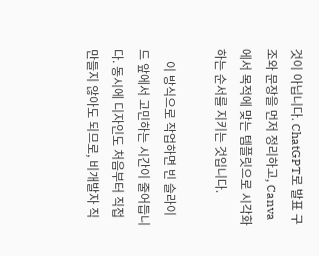것이 아닙니다. ChatGPT로 발표 구조와 문장을 먼저 정리하고, Canva에서 목적에 맞는 템플릿으로 시각화하는 순서를 지키는 것입니다.

    이 방식으로 작업하면 빈 슬라이드 앞에서 고민하는 시간이 줄어듭니다. 동시에 디자인도 처음부터 직접 만들지 않아도 되므로, 비개발자 직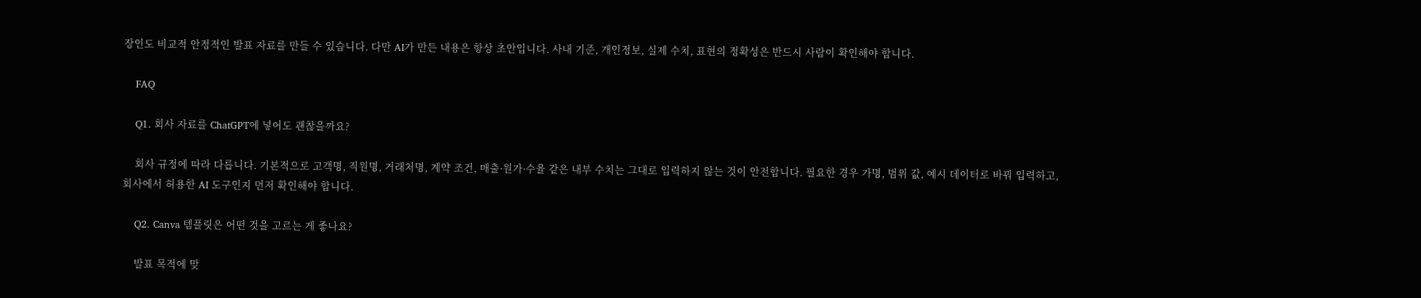장인도 비교적 안정적인 발표 자료를 만들 수 있습니다. 다만 AI가 만든 내용은 항상 초안입니다. 사내 기준, 개인정보, 실제 수치, 표현의 정확성은 반드시 사람이 확인해야 합니다.

    FAQ

    Q1. 회사 자료를 ChatGPT에 넣어도 괜찮을까요?

    회사 규정에 따라 다릅니다. 기본적으로 고객명, 직원명, 거래처명, 계약 조건, 매출·원가·수율 같은 내부 수치는 그대로 입력하지 않는 것이 안전합니다. 필요한 경우 가명, 범위 값, 예시 데이터로 바꿔 입력하고, 회사에서 허용한 AI 도구인지 먼저 확인해야 합니다.

    Q2. Canva 템플릿은 어떤 것을 고르는 게 좋나요?

    발표 목적에 맞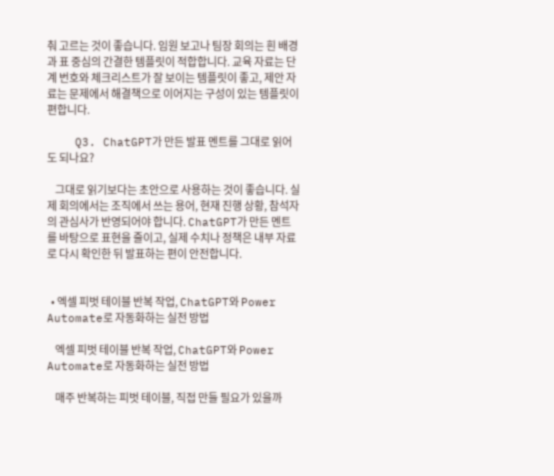춰 고르는 것이 좋습니다. 임원 보고나 팀장 회의는 흰 배경과 표 중심의 간결한 템플릿이 적합합니다. 교육 자료는 단계 번호와 체크리스트가 잘 보이는 템플릿이 좋고, 제안 자료는 문제에서 해결책으로 이어지는 구성이 있는 템플릿이 편합니다.

    Q3. ChatGPT가 만든 발표 멘트를 그대로 읽어도 되나요?

    그대로 읽기보다는 초안으로 사용하는 것이 좋습니다. 실제 회의에서는 조직에서 쓰는 용어, 현재 진행 상황, 참석자의 관심사가 반영되어야 합니다. ChatGPT가 만든 멘트를 바탕으로 표현을 줄이고, 실제 수치나 정책은 내부 자료로 다시 확인한 뒤 발표하는 편이 안전합니다.


  • 엑셀 피벗 테이블 반복 작업, ChatGPT와 Power Automate로 자동화하는 실전 방법

    엑셀 피벗 테이블 반복 작업, ChatGPT와 Power Automate로 자동화하는 실전 방법

    매주 반복하는 피벗 테이블, 직접 만들 필요가 있을까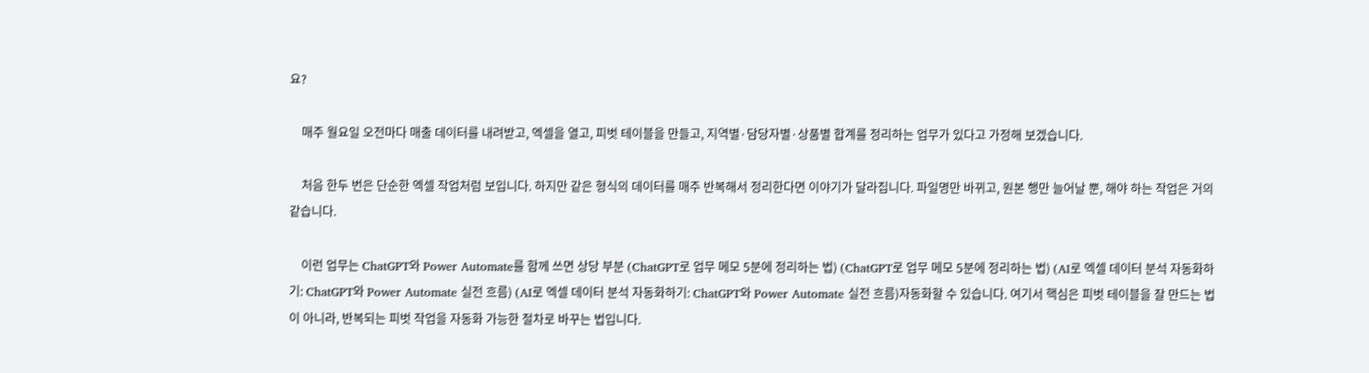요?

    매주 월요일 오전마다 매출 데이터를 내려받고, 엑셀을 열고, 피벗 테이블을 만들고, 지역별·담당자별·상품별 합계를 정리하는 업무가 있다고 가정해 보겠습니다.

    처음 한두 번은 단순한 엑셀 작업처럼 보입니다. 하지만 같은 형식의 데이터를 매주 반복해서 정리한다면 이야기가 달라집니다. 파일명만 바뀌고, 원본 행만 늘어날 뿐, 해야 하는 작업은 거의 같습니다.

    이런 업무는 ChatGPT와 Power Automate를 함께 쓰면 상당 부분 (ChatGPT로 업무 메모 5분에 정리하는 법) (ChatGPT로 업무 메모 5분에 정리하는 법) (AI로 엑셀 데이터 분석 자동화하기: ChatGPT와 Power Automate 실전 흐름) (AI로 엑셀 데이터 분석 자동화하기: ChatGPT와 Power Automate 실전 흐름)자동화할 수 있습니다. 여기서 핵심은 피벗 테이블을 잘 만드는 법이 아니라, 반복되는 피벗 작업을 자동화 가능한 절차로 바꾸는 법입니다.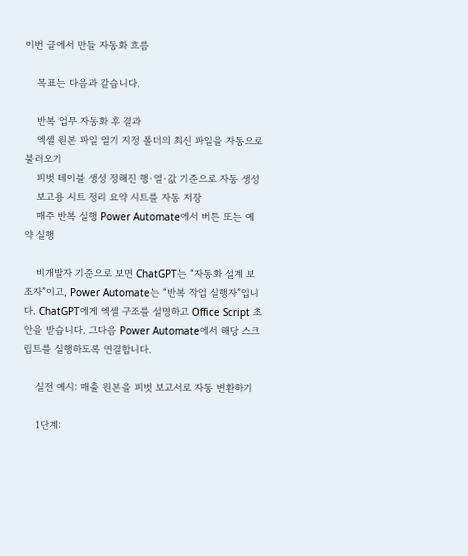이번 글에서 만들 자동화 흐름

    목표는 다음과 같습니다.

    반복 업무 자동화 후 결과
    엑셀 원본 파일 열기 지정 폴더의 최신 파일을 자동으로 불러오기
    피벗 테이블 생성 정해진 행·열·값 기준으로 자동 생성
    보고용 시트 정리 요약 시트를 자동 저장
    매주 반복 실행 Power Automate에서 버튼 또는 예약 실행

    비개발자 기준으로 보면 ChatGPT는 “자동화 설계 보조자”이고, Power Automate는 “반복 작업 실행자”입니다. ChatGPT에게 엑셀 구조를 설명하고 Office Script 초안을 받습니다. 그다음 Power Automate에서 해당 스크립트를 실행하도록 연결합니다.

    실전 예시: 매출 원본을 피벗 보고서로 자동 변환하기

    1단계: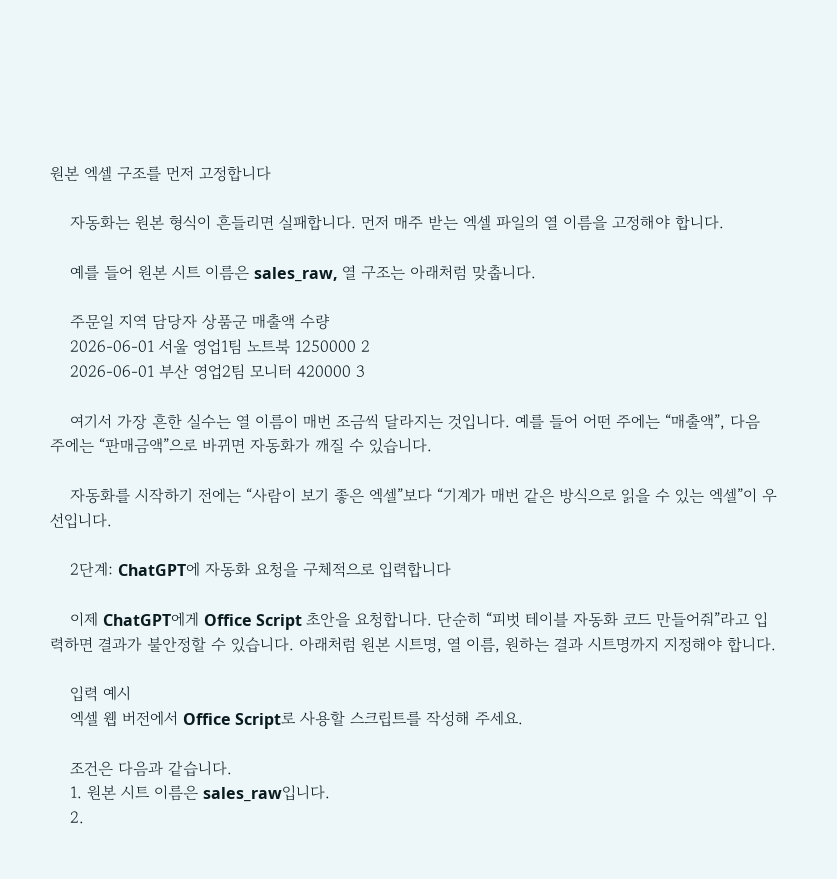원본 엑셀 구조를 먼저 고정합니다

    자동화는 원본 형식이 흔들리면 실패합니다. 먼저 매주 받는 엑셀 파일의 열 이름을 고정해야 합니다.

    예를 들어 원본 시트 이름은 sales_raw, 열 구조는 아래처럼 맞춥니다.

    주문일 지역 담당자 상품군 매출액 수량
    2026-06-01 서울 영업1팀 노트북 1250000 2
    2026-06-01 부산 영업2팀 모니터 420000 3

    여기서 가장 흔한 실수는 열 이름이 매번 조금씩 달라지는 것입니다. 예를 들어 어떤 주에는 “매출액”, 다음 주에는 “판매금액”으로 바뀌면 자동화가 깨질 수 있습니다.

    자동화를 시작하기 전에는 “사람이 보기 좋은 엑셀”보다 “기계가 매번 같은 방식으로 읽을 수 있는 엑셀”이 우선입니다.

    2단계: ChatGPT에 자동화 요청을 구체적으로 입력합니다

    이제 ChatGPT에게 Office Script 초안을 요청합니다. 단순히 “피벗 테이블 자동화 코드 만들어줘”라고 입력하면 결과가 불안정할 수 있습니다. 아래처럼 원본 시트명, 열 이름, 원하는 결과 시트명까지 지정해야 합니다.

    입력 예시
    엑셀 웹 버전에서 Office Script로 사용할 스크립트를 작성해 주세요.

    조건은 다음과 같습니다.
    1. 원본 시트 이름은 sales_raw입니다.
    2.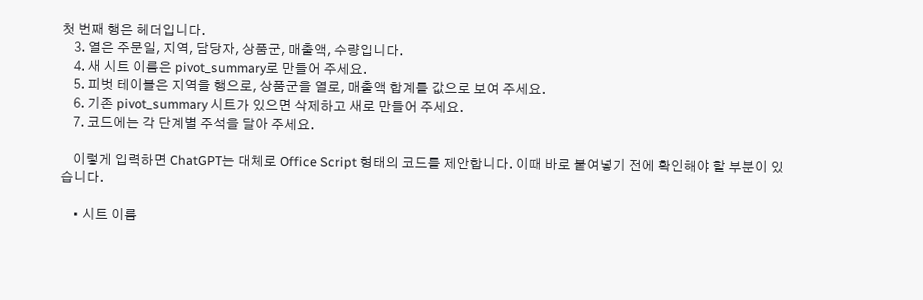첫 번째 행은 헤더입니다.
    3. 열은 주문일, 지역, 담당자, 상품군, 매출액, 수량입니다.
    4. 새 시트 이름은 pivot_summary로 만들어 주세요.
    5. 피벗 테이블은 지역을 행으로, 상품군을 열로, 매출액 합계를 값으로 보여 주세요.
    6. 기존 pivot_summary 시트가 있으면 삭제하고 새로 만들어 주세요.
    7. 코드에는 각 단계별 주석을 달아 주세요.

    이렇게 입력하면 ChatGPT는 대체로 Office Script 형태의 코드를 제안합니다. 이때 바로 붙여넣기 전에 확인해야 할 부분이 있습니다.

    • 시트 이름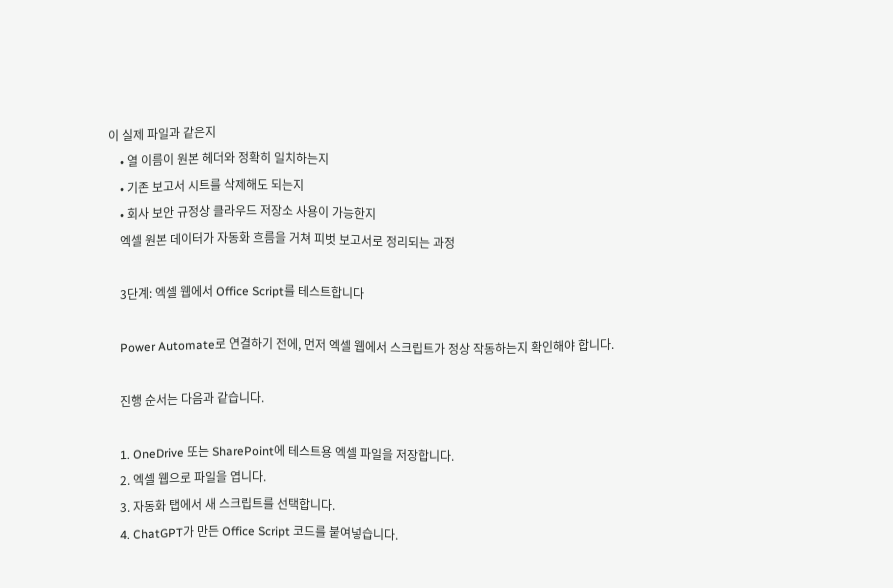이 실제 파일과 같은지
    • 열 이름이 원본 헤더와 정확히 일치하는지
    • 기존 보고서 시트를 삭제해도 되는지
    • 회사 보안 규정상 클라우드 저장소 사용이 가능한지
    엑셀 원본 데이터가 자동화 흐름을 거쳐 피벗 보고서로 정리되는 과정

    3단계: 엑셀 웹에서 Office Script를 테스트합니다

    Power Automate로 연결하기 전에, 먼저 엑셀 웹에서 스크립트가 정상 작동하는지 확인해야 합니다.

    진행 순서는 다음과 같습니다.

    1. OneDrive 또는 SharePoint에 테스트용 엑셀 파일을 저장합니다.
    2. 엑셀 웹으로 파일을 엽니다.
    3. 자동화 탭에서 새 스크립트를 선택합니다.
    4. ChatGPT가 만든 Office Script 코드를 붙여넣습니다.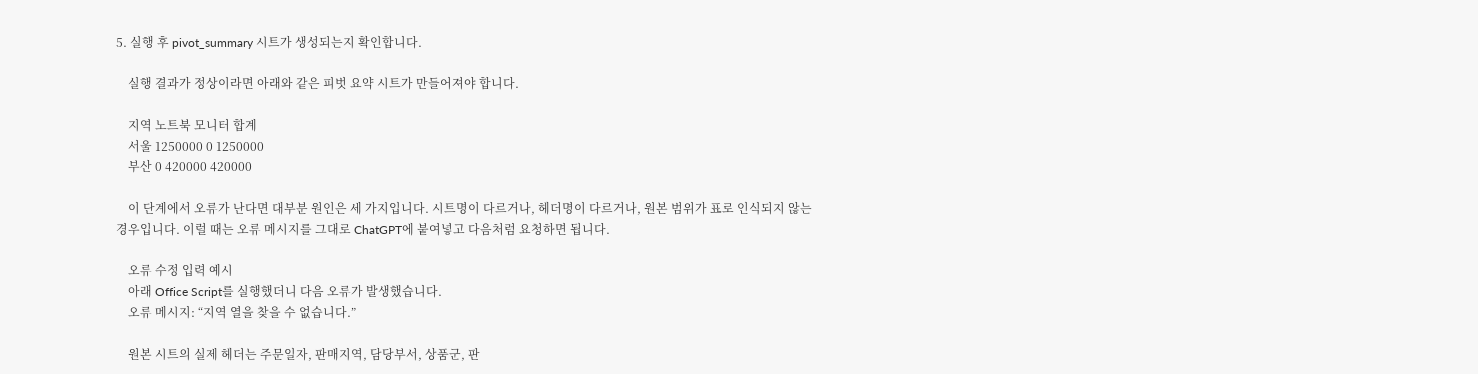5. 실행 후 pivot_summary 시트가 생성되는지 확인합니다.

    실행 결과가 정상이라면 아래와 같은 피벗 요약 시트가 만들어져야 합니다.

    지역 노트북 모니터 합계
    서울 1250000 0 1250000
    부산 0 420000 420000

    이 단계에서 오류가 난다면 대부분 원인은 세 가지입니다. 시트명이 다르거나, 헤더명이 다르거나, 원본 범위가 표로 인식되지 않는 경우입니다. 이럴 때는 오류 메시지를 그대로 ChatGPT에 붙여넣고 다음처럼 요청하면 됩니다.

    오류 수정 입력 예시
    아래 Office Script를 실행했더니 다음 오류가 발생했습니다.
    오류 메시지: “지역 열을 찾을 수 없습니다.”

    원본 시트의 실제 헤더는 주문일자, 판매지역, 담당부서, 상품군, 판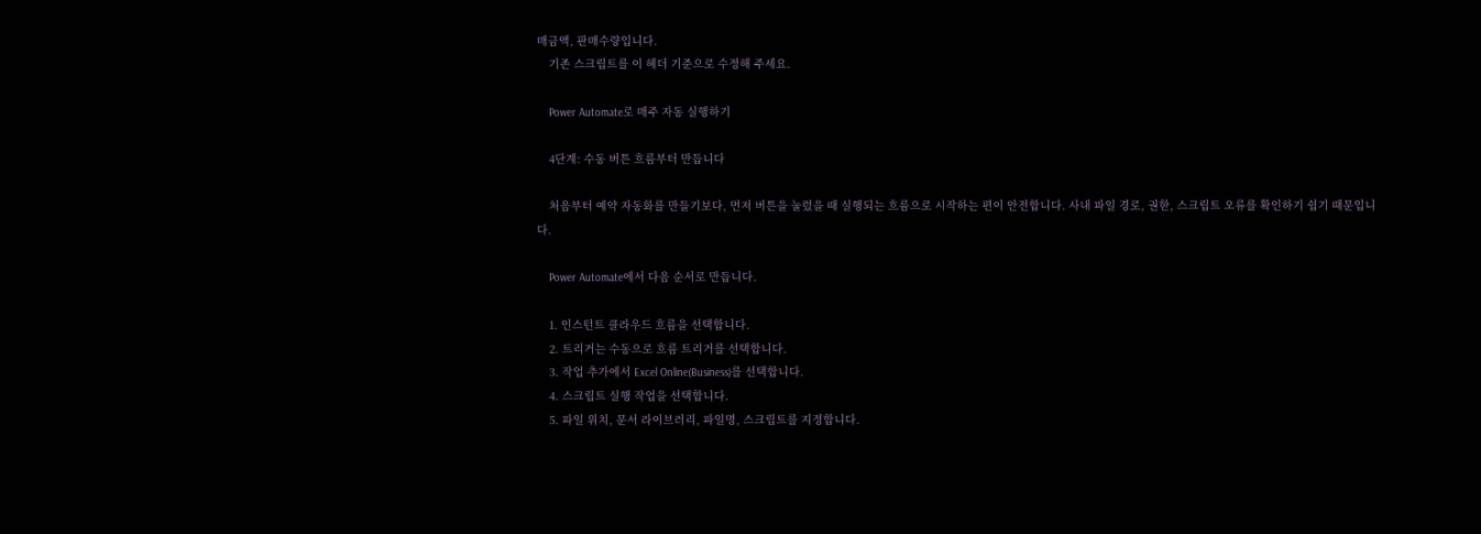매금액, 판매수량입니다.
    기존 스크립트를 이 헤더 기준으로 수정해 주세요.

    Power Automate로 매주 자동 실행하기

    4단계: 수동 버튼 흐름부터 만듭니다

    처음부터 예약 자동화를 만들기보다, 먼저 버튼을 눌렀을 때 실행되는 흐름으로 시작하는 편이 안전합니다. 사내 파일 경로, 권한, 스크립트 오류를 확인하기 쉽기 때문입니다.

    Power Automate에서 다음 순서로 만듭니다.

    1. 인스턴트 클라우드 흐름을 선택합니다.
    2. 트리거는 수동으로 흐름 트리거를 선택합니다.
    3. 작업 추가에서 Excel Online(Business)를 선택합니다.
    4. 스크립트 실행 작업을 선택합니다.
    5. 파일 위치, 문서 라이브러리, 파일명, 스크립트를 지정합니다.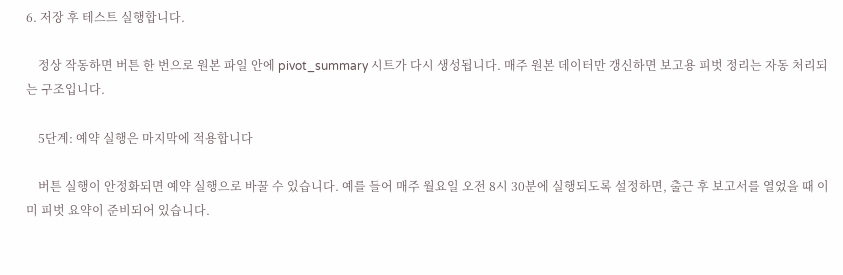6. 저장 후 테스트 실행합니다.

    정상 작동하면 버튼 한 번으로 원본 파일 안에 pivot_summary 시트가 다시 생성됩니다. 매주 원본 데이터만 갱신하면 보고용 피벗 정리는 자동 처리되는 구조입니다.

    5단계: 예약 실행은 마지막에 적용합니다

    버튼 실행이 안정화되면 예약 실행으로 바꿀 수 있습니다. 예를 들어 매주 월요일 오전 8시 30분에 실행되도록 설정하면, 출근 후 보고서를 열었을 때 이미 피벗 요약이 준비되어 있습니다.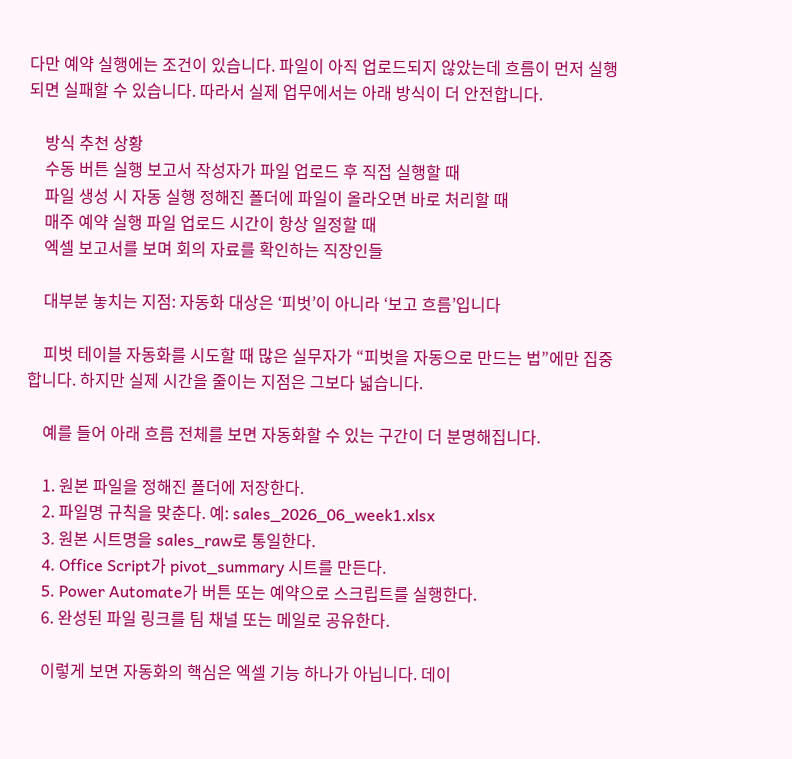다만 예약 실행에는 조건이 있습니다. 파일이 아직 업로드되지 않았는데 흐름이 먼저 실행되면 실패할 수 있습니다. 따라서 실제 업무에서는 아래 방식이 더 안전합니다.

    방식 추천 상황
    수동 버튼 실행 보고서 작성자가 파일 업로드 후 직접 실행할 때
    파일 생성 시 자동 실행 정해진 폴더에 파일이 올라오면 바로 처리할 때
    매주 예약 실행 파일 업로드 시간이 항상 일정할 때
    엑셀 보고서를 보며 회의 자료를 확인하는 직장인들

    대부분 놓치는 지점: 자동화 대상은 ‘피벗’이 아니라 ‘보고 흐름’입니다

    피벗 테이블 자동화를 시도할 때 많은 실무자가 “피벗을 자동으로 만드는 법”에만 집중합니다. 하지만 실제 시간을 줄이는 지점은 그보다 넓습니다.

    예를 들어 아래 흐름 전체를 보면 자동화할 수 있는 구간이 더 분명해집니다.

    1. 원본 파일을 정해진 폴더에 저장한다.
    2. 파일명 규칙을 맞춘다. 예: sales_2026_06_week1.xlsx
    3. 원본 시트명을 sales_raw로 통일한다.
    4. Office Script가 pivot_summary 시트를 만든다.
    5. Power Automate가 버튼 또는 예약으로 스크립트를 실행한다.
    6. 완성된 파일 링크를 팀 채널 또는 메일로 공유한다.

    이렇게 보면 자동화의 핵심은 엑셀 기능 하나가 아닙니다. 데이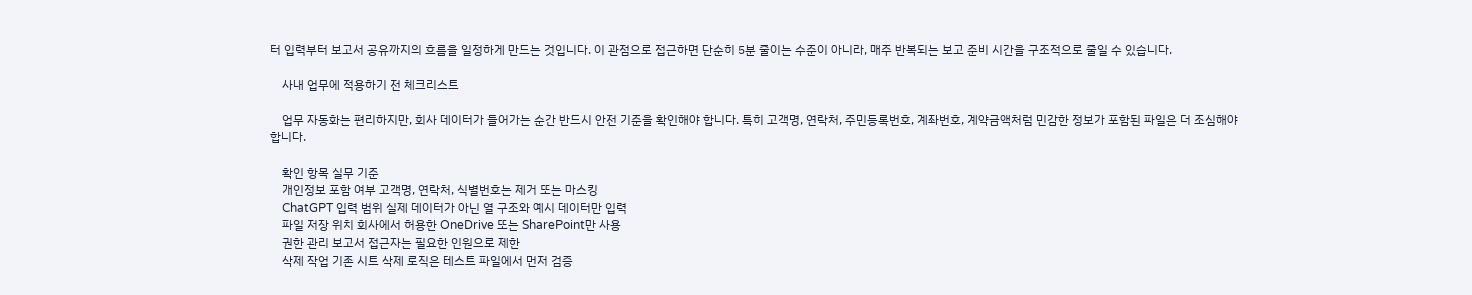터 입력부터 보고서 공유까지의 흐름을 일정하게 만드는 것입니다. 이 관점으로 접근하면 단순히 5분 줄이는 수준이 아니라, 매주 반복되는 보고 준비 시간을 구조적으로 줄일 수 있습니다.

    사내 업무에 적용하기 전 체크리스트

    업무 자동화는 편리하지만, 회사 데이터가 들어가는 순간 반드시 안전 기준을 확인해야 합니다. 특히 고객명, 연락처, 주민등록번호, 계좌번호, 계약금액처럼 민감한 정보가 포함된 파일은 더 조심해야 합니다.

    확인 항목 실무 기준
    개인정보 포함 여부 고객명, 연락처, 식별번호는 제거 또는 마스킹
    ChatGPT 입력 범위 실제 데이터가 아닌 열 구조와 예시 데이터만 입력
    파일 저장 위치 회사에서 허용한 OneDrive 또는 SharePoint만 사용
    권한 관리 보고서 접근자는 필요한 인원으로 제한
    삭제 작업 기존 시트 삭제 로직은 테스트 파일에서 먼저 검증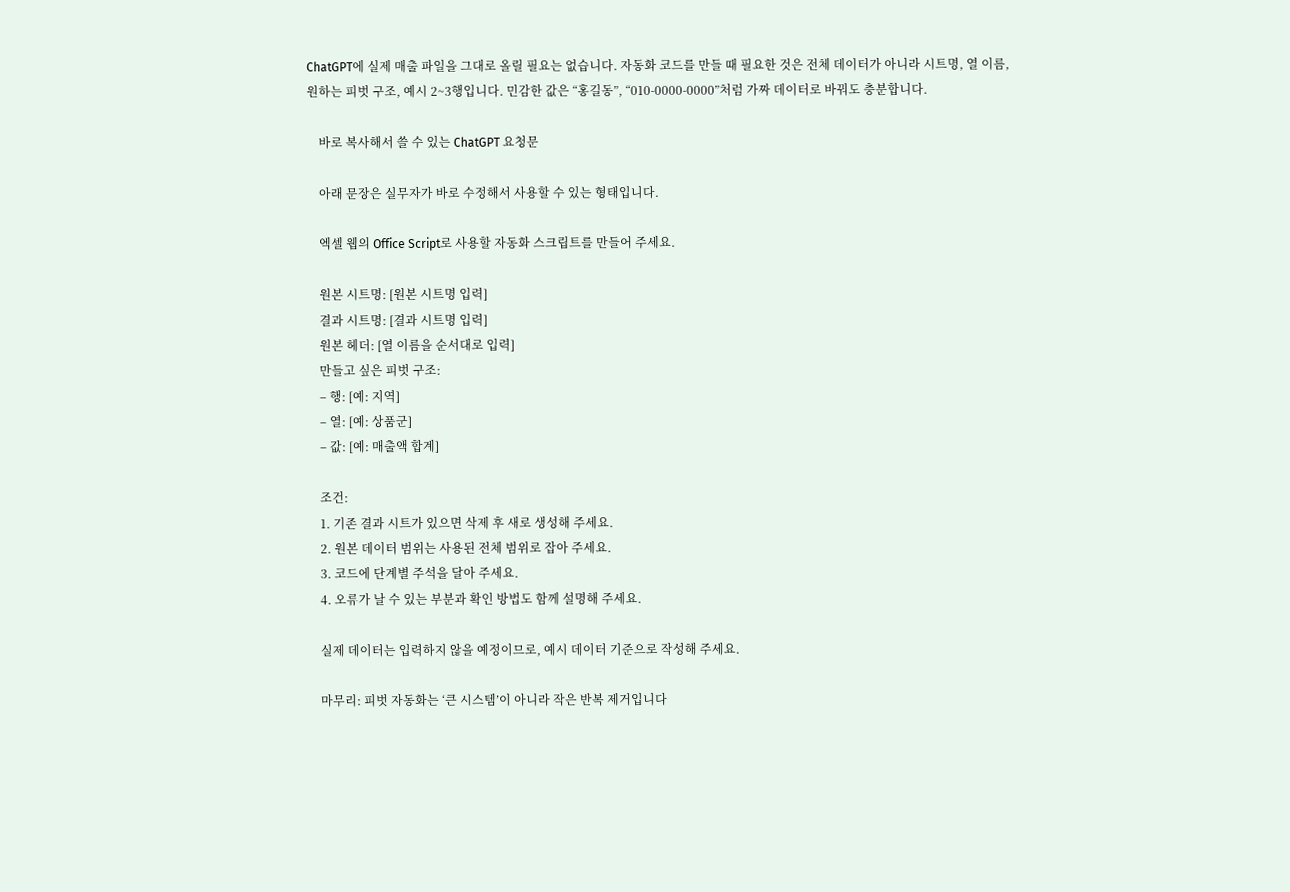ChatGPT에 실제 매출 파일을 그대로 올릴 필요는 없습니다. 자동화 코드를 만들 때 필요한 것은 전체 데이터가 아니라 시트명, 열 이름, 원하는 피벗 구조, 예시 2~3행입니다. 민감한 값은 “홍길동”, “010-0000-0000”처럼 가짜 데이터로 바꿔도 충분합니다.

    바로 복사해서 쓸 수 있는 ChatGPT 요청문

    아래 문장은 실무자가 바로 수정해서 사용할 수 있는 형태입니다.

    엑셀 웹의 Office Script로 사용할 자동화 스크립트를 만들어 주세요.

    원본 시트명: [원본 시트명 입력]
    결과 시트명: [결과 시트명 입력]
    원본 헤더: [열 이름을 순서대로 입력]
    만들고 싶은 피벗 구조:
    – 행: [예: 지역]
    – 열: [예: 상품군]
    – 값: [예: 매출액 합계]

    조건:
    1. 기존 결과 시트가 있으면 삭제 후 새로 생성해 주세요.
    2. 원본 데이터 범위는 사용된 전체 범위로 잡아 주세요.
    3. 코드에 단계별 주석을 달아 주세요.
    4. 오류가 날 수 있는 부분과 확인 방법도 함께 설명해 주세요.

    실제 데이터는 입력하지 않을 예정이므로, 예시 데이터 기준으로 작성해 주세요.

    마무리: 피벗 자동화는 ‘큰 시스템’이 아니라 작은 반복 제거입니다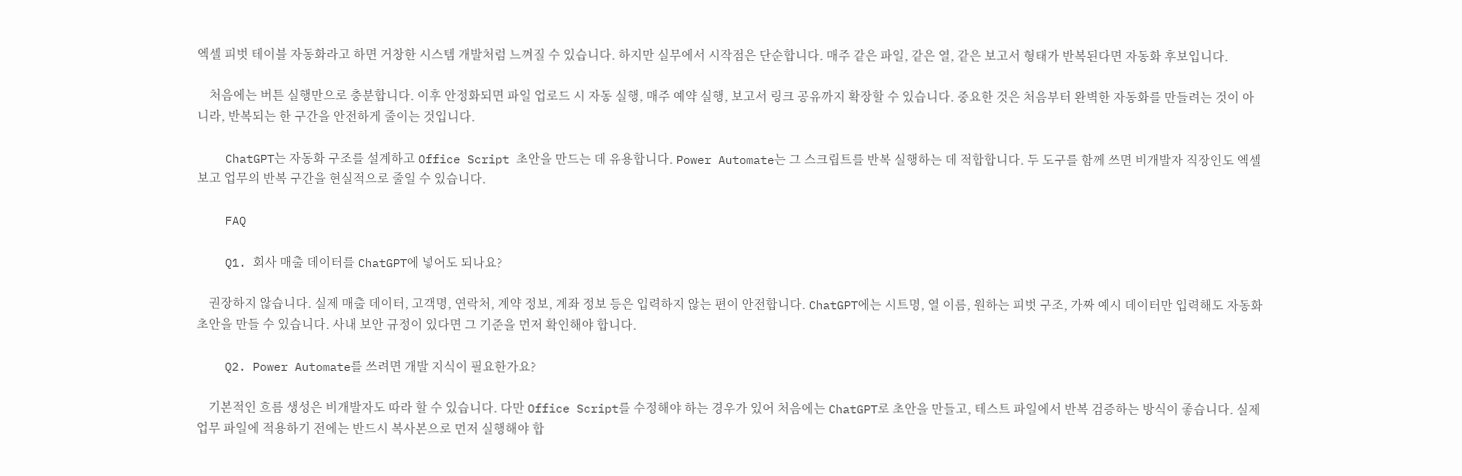엑셀 피벗 테이블 자동화라고 하면 거창한 시스템 개발처럼 느껴질 수 있습니다. 하지만 실무에서 시작점은 단순합니다. 매주 같은 파일, 같은 열, 같은 보고서 형태가 반복된다면 자동화 후보입니다.

    처음에는 버튼 실행만으로 충분합니다. 이후 안정화되면 파일 업로드 시 자동 실행, 매주 예약 실행, 보고서 링크 공유까지 확장할 수 있습니다. 중요한 것은 처음부터 완벽한 자동화를 만들려는 것이 아니라, 반복되는 한 구간을 안전하게 줄이는 것입니다.

    ChatGPT는 자동화 구조를 설계하고 Office Script 초안을 만드는 데 유용합니다. Power Automate는 그 스크립트를 반복 실행하는 데 적합합니다. 두 도구를 함께 쓰면 비개발자 직장인도 엑셀 보고 업무의 반복 구간을 현실적으로 줄일 수 있습니다.

    FAQ

    Q1. 회사 매출 데이터를 ChatGPT에 넣어도 되나요?

    권장하지 않습니다. 실제 매출 데이터, 고객명, 연락처, 계약 정보, 계좌 정보 등은 입력하지 않는 편이 안전합니다. ChatGPT에는 시트명, 열 이름, 원하는 피벗 구조, 가짜 예시 데이터만 입력해도 자동화 초안을 만들 수 있습니다. 사내 보안 규정이 있다면 그 기준을 먼저 확인해야 합니다.

    Q2. Power Automate를 쓰려면 개발 지식이 필요한가요?

    기본적인 흐름 생성은 비개발자도 따라 할 수 있습니다. 다만 Office Script를 수정해야 하는 경우가 있어 처음에는 ChatGPT로 초안을 만들고, 테스트 파일에서 반복 검증하는 방식이 좋습니다. 실제 업무 파일에 적용하기 전에는 반드시 복사본으로 먼저 실행해야 합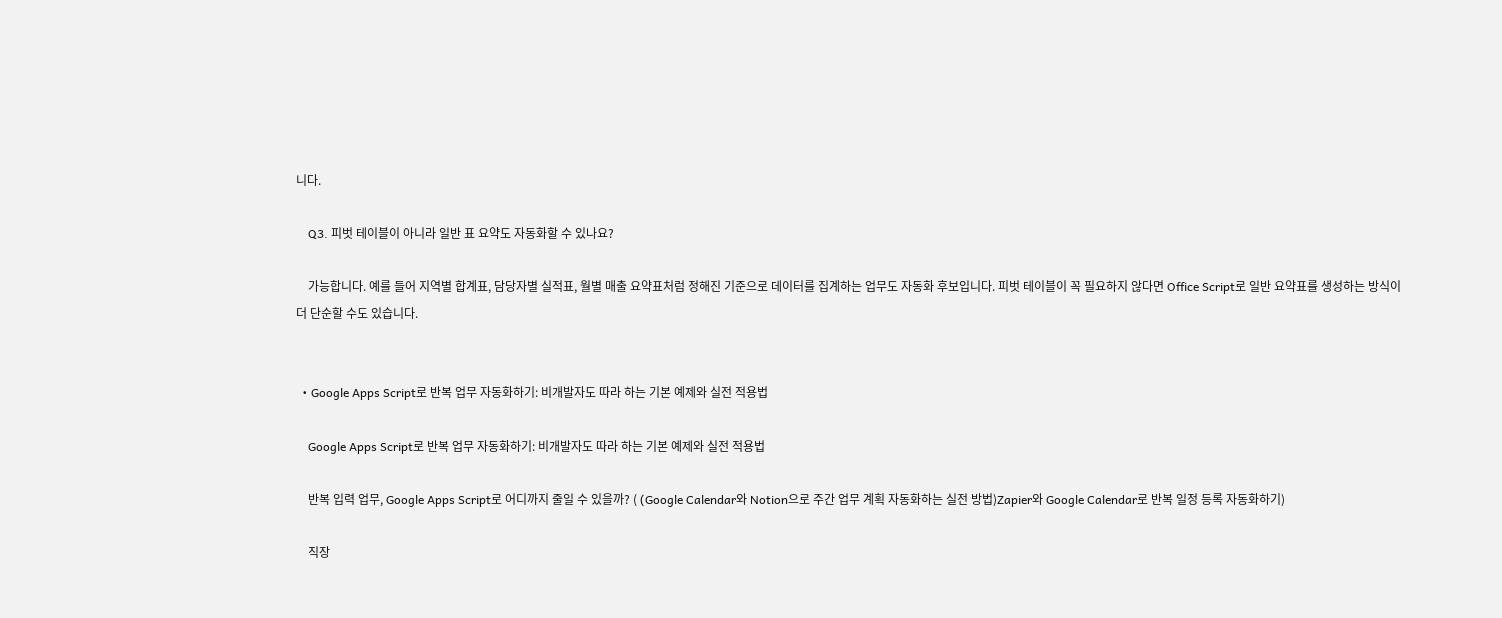니다.

    Q3. 피벗 테이블이 아니라 일반 표 요약도 자동화할 수 있나요?

    가능합니다. 예를 들어 지역별 합계표, 담당자별 실적표, 월별 매출 요약표처럼 정해진 기준으로 데이터를 집계하는 업무도 자동화 후보입니다. 피벗 테이블이 꼭 필요하지 않다면 Office Script로 일반 요약표를 생성하는 방식이 더 단순할 수도 있습니다.


  • Google Apps Script로 반복 업무 자동화하기: 비개발자도 따라 하는 기본 예제와 실전 적용법

    Google Apps Script로 반복 업무 자동화하기: 비개발자도 따라 하는 기본 예제와 실전 적용법

    반복 입력 업무, Google Apps Script로 어디까지 줄일 수 있을까? ( (Google Calendar와 Notion으로 주간 업무 계획 자동화하는 실전 방법)Zapier와 Google Calendar로 반복 일정 등록 자동화하기)

    직장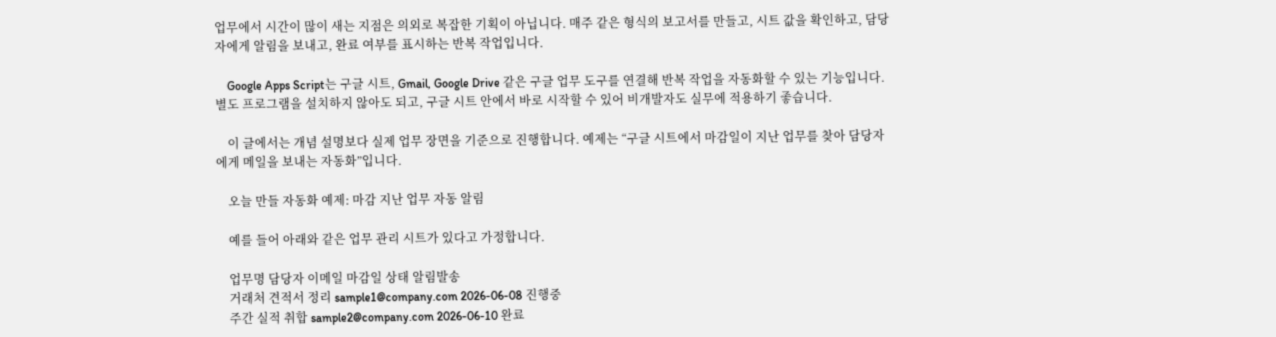업무에서 시간이 많이 새는 지점은 의외로 복잡한 기획이 아닙니다. 매주 같은 형식의 보고서를 만들고, 시트 값을 확인하고, 담당자에게 알림을 보내고, 완료 여부를 표시하는 반복 작업입니다.

    Google Apps Script는 구글 시트, Gmail, Google Drive 같은 구글 업무 도구를 연결해 반복 작업을 자동화할 수 있는 기능입니다. 별도 프로그램을 설치하지 않아도 되고, 구글 시트 안에서 바로 시작할 수 있어 비개발자도 실무에 적용하기 좋습니다.

    이 글에서는 개념 설명보다 실제 업무 장면을 기준으로 진행합니다. 예제는 “구글 시트에서 마감일이 지난 업무를 찾아 담당자에게 메일을 보내는 자동화”입니다.

    오늘 만들 자동화 예제: 마감 지난 업무 자동 알림

    예를 들어 아래와 같은 업무 관리 시트가 있다고 가정합니다.

    업무명 담당자 이메일 마감일 상태 알림발송
    거래처 견적서 정리 sample1@company.com 2026-06-08 진행중
    주간 실적 취합 sample2@company.com 2026-06-10 완료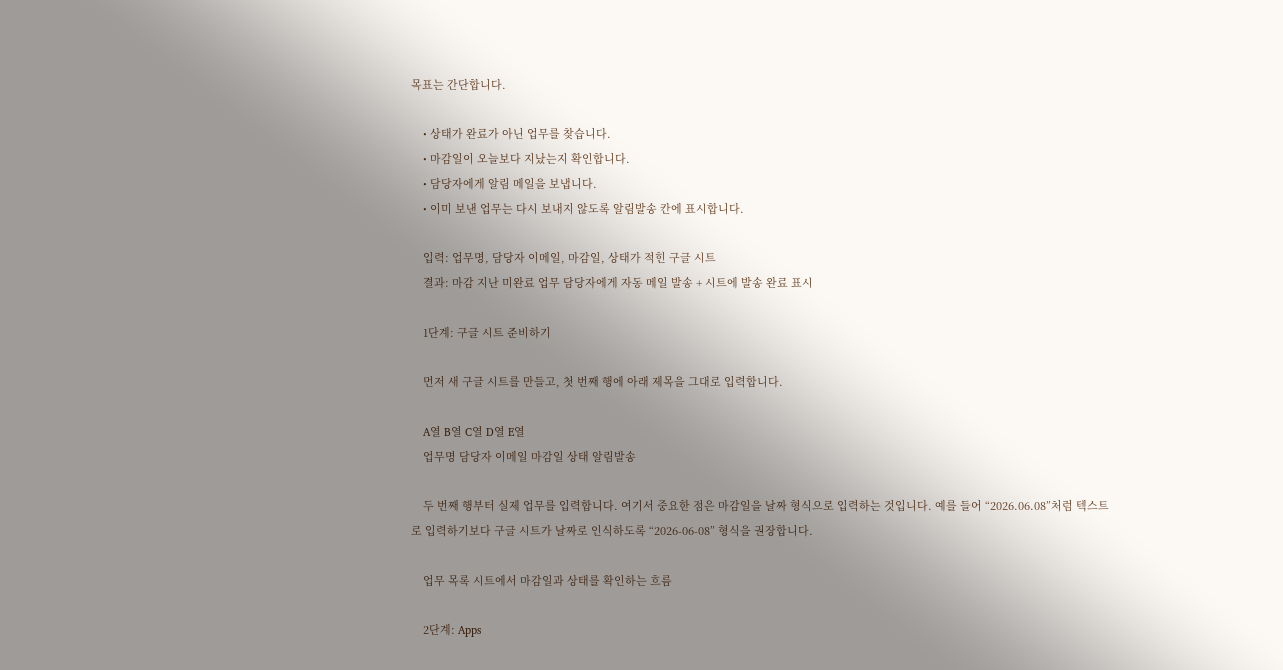목표는 간단합니다.

    • 상태가 완료가 아닌 업무를 찾습니다.
    • 마감일이 오늘보다 지났는지 확인합니다.
    • 담당자에게 알림 메일을 보냅니다.
    • 이미 보낸 업무는 다시 보내지 않도록 알림발송 칸에 표시합니다.

    입력: 업무명, 담당자 이메일, 마감일, 상태가 적힌 구글 시트
    결과: 마감 지난 미완료 업무 담당자에게 자동 메일 발송 + 시트에 발송 완료 표시

    1단계: 구글 시트 준비하기

    먼저 새 구글 시트를 만들고, 첫 번째 행에 아래 제목을 그대로 입력합니다.

    A열 B열 C열 D열 E열
    업무명 담당자 이메일 마감일 상태 알림발송

    두 번째 행부터 실제 업무를 입력합니다. 여기서 중요한 점은 마감일을 날짜 형식으로 입력하는 것입니다. 예를 들어 “2026.06.08”처럼 텍스트로 입력하기보다 구글 시트가 날짜로 인식하도록 “2026-06-08” 형식을 권장합니다.

    업무 목록 시트에서 마감일과 상태를 확인하는 흐름

    2단계: Apps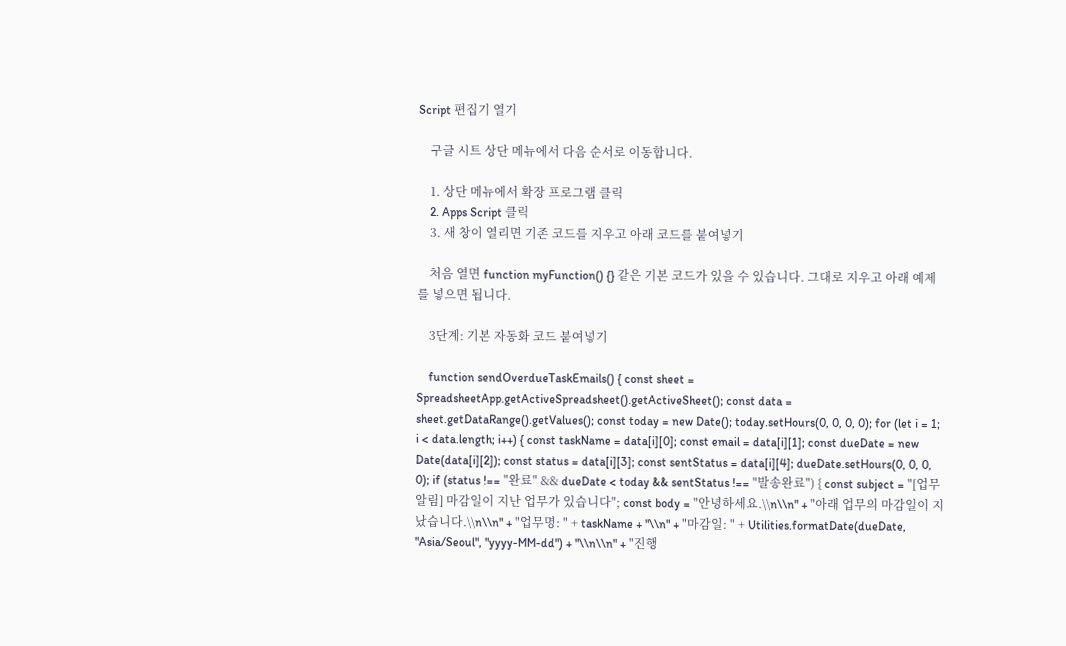Script 편집기 열기

    구글 시트 상단 메뉴에서 다음 순서로 이동합니다.

    1. 상단 메뉴에서 확장 프로그램 클릭
    2. Apps Script 클릭
    3. 새 창이 열리면 기존 코드를 지우고 아래 코드를 붙여넣기

    처음 열면 function myFunction() {} 같은 기본 코드가 있을 수 있습니다. 그대로 지우고 아래 예제를 넣으면 됩니다.

    3단계: 기본 자동화 코드 붙여넣기

    function sendOverdueTaskEmails() { const sheet = SpreadsheetApp.getActiveSpreadsheet().getActiveSheet(); const data = sheet.getDataRange().getValues(); const today = new Date(); today.setHours(0, 0, 0, 0); for (let i = 1; i < data.length; i++) { const taskName = data[i][0]; const email = data[i][1]; const dueDate = new Date(data[i][2]); const status = data[i][3]; const sentStatus = data[i][4]; dueDate.setHours(0, 0, 0, 0); if (status !== "완료" && dueDate < today && sentStatus !== "발송완료") { const subject = "[업무 알림] 마감일이 지난 업무가 있습니다"; const body = "안녕하세요.\\n\\n" + "아래 업무의 마감일이 지났습니다.\\n\\n" + "업무명: " + taskName + "\\n" + "마감일: " + Utilities.formatDate(dueDate, "Asia/Seoul", "yyyy-MM-dd") + "\\n\\n" + "진행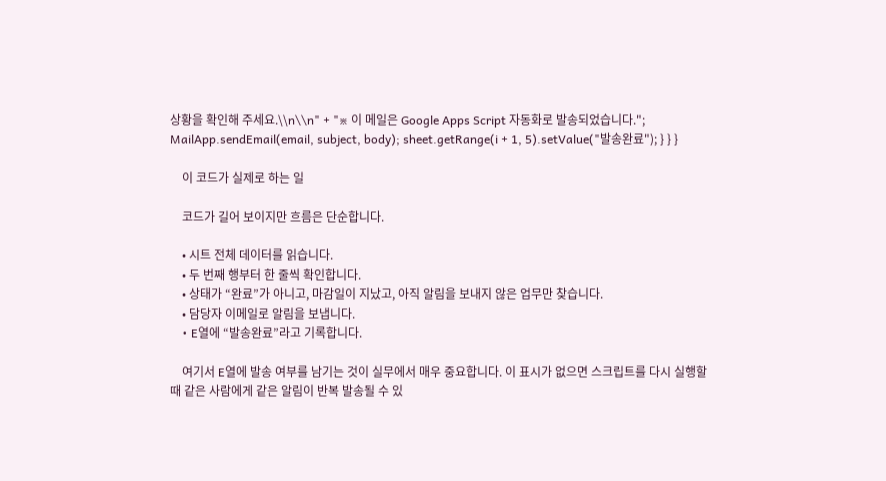상황을 확인해 주세요.\\n\\n" + "※ 이 메일은 Google Apps Script 자동화로 발송되었습니다."; MailApp.sendEmail(email, subject, body); sheet.getRange(i + 1, 5).setValue("발송완료"); } } }

    이 코드가 실제로 하는 일

    코드가 길어 보이지만 흐름은 단순합니다.

    • 시트 전체 데이터를 읽습니다.
    • 두 번째 행부터 한 줄씩 확인합니다.
    • 상태가 “완료”가 아니고, 마감일이 지났고, 아직 알림을 보내지 않은 업무만 찾습니다.
    • 담당자 이메일로 알림을 보냅니다.
    • E열에 “발송완료”라고 기록합니다.

    여기서 E열에 발송 여부를 남기는 것이 실무에서 매우 중요합니다. 이 표시가 없으면 스크립트를 다시 실행할 때 같은 사람에게 같은 알림이 반복 발송될 수 있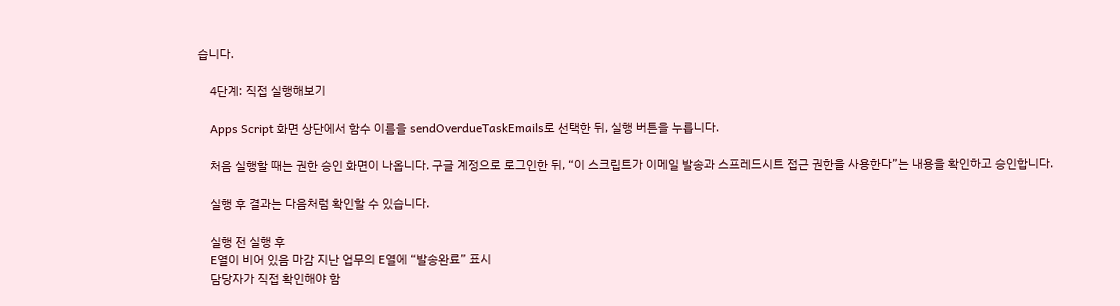습니다.

    4단계: 직접 실행해보기

    Apps Script 화면 상단에서 함수 이름을 sendOverdueTaskEmails로 선택한 뒤, 실행 버튼을 누릅니다.

    처음 실행할 때는 권한 승인 화면이 나옵니다. 구글 계정으로 로그인한 뒤, “이 스크립트가 이메일 발송과 스프레드시트 접근 권한을 사용한다”는 내용을 확인하고 승인합니다.

    실행 후 결과는 다음처럼 확인할 수 있습니다.

    실행 전 실행 후
    E열이 비어 있음 마감 지난 업무의 E열에 “발송완료” 표시
    담당자가 직접 확인해야 함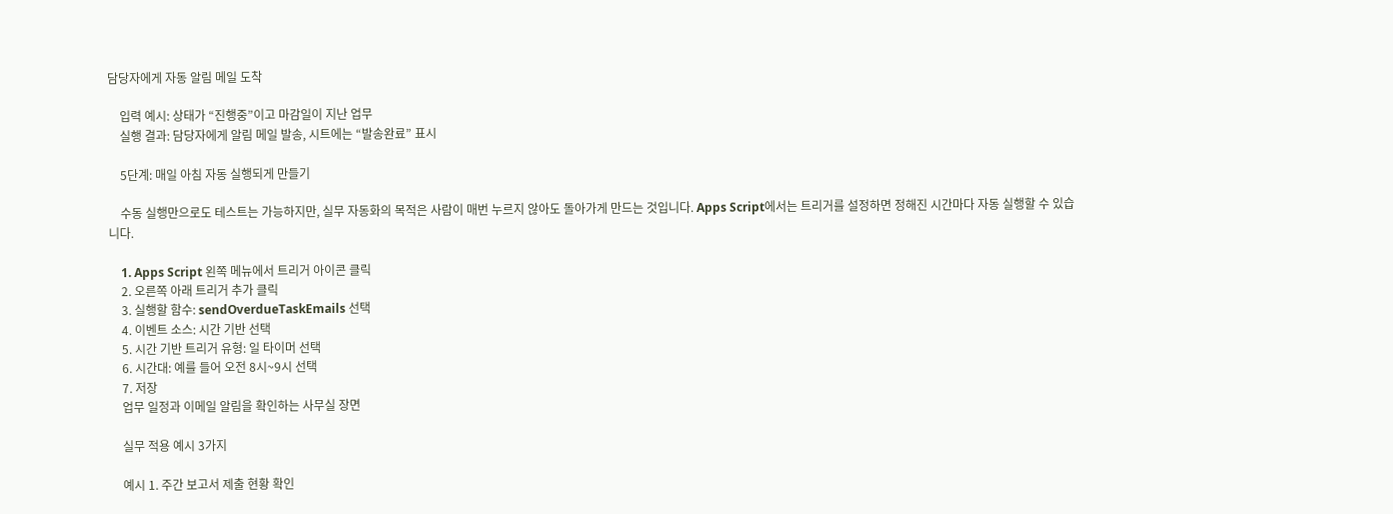담당자에게 자동 알림 메일 도착

    입력 예시: 상태가 “진행중”이고 마감일이 지난 업무
    실행 결과: 담당자에게 알림 메일 발송, 시트에는 “발송완료” 표시

    5단계: 매일 아침 자동 실행되게 만들기

    수동 실행만으로도 테스트는 가능하지만, 실무 자동화의 목적은 사람이 매번 누르지 않아도 돌아가게 만드는 것입니다. Apps Script에서는 트리거를 설정하면 정해진 시간마다 자동 실행할 수 있습니다.

    1. Apps Script 왼쪽 메뉴에서 트리거 아이콘 클릭
    2. 오른쪽 아래 트리거 추가 클릭
    3. 실행할 함수: sendOverdueTaskEmails 선택
    4. 이벤트 소스: 시간 기반 선택
    5. 시간 기반 트리거 유형: 일 타이머 선택
    6. 시간대: 예를 들어 오전 8시~9시 선택
    7. 저장
    업무 일정과 이메일 알림을 확인하는 사무실 장면

    실무 적용 예시 3가지

    예시 1. 주간 보고서 제출 현황 확인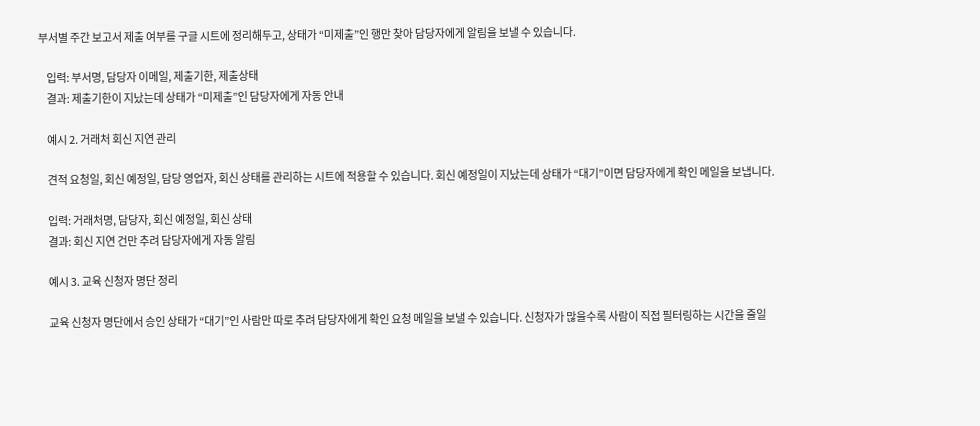부서별 주간 보고서 제출 여부를 구글 시트에 정리해두고, 상태가 “미제출”인 행만 찾아 담당자에게 알림을 보낼 수 있습니다.

    입력: 부서명, 담당자 이메일, 제출기한, 제출상태
    결과: 제출기한이 지났는데 상태가 “미제출”인 담당자에게 자동 안내

    예시 2. 거래처 회신 지연 관리

    견적 요청일, 회신 예정일, 담당 영업자, 회신 상태를 관리하는 시트에 적용할 수 있습니다. 회신 예정일이 지났는데 상태가 “대기”이면 담당자에게 확인 메일을 보냅니다.

    입력: 거래처명, 담당자, 회신 예정일, 회신 상태
    결과: 회신 지연 건만 추려 담당자에게 자동 알림

    예시 3. 교육 신청자 명단 정리

    교육 신청자 명단에서 승인 상태가 “대기”인 사람만 따로 추려 담당자에게 확인 요청 메일을 보낼 수 있습니다. 신청자가 많을수록 사람이 직접 필터링하는 시간을 줄일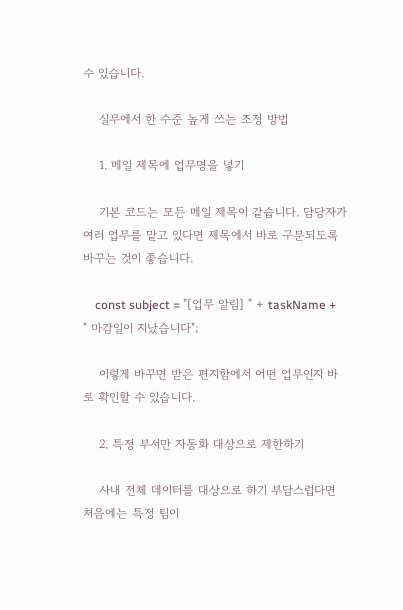수 있습니다.

    실무에서 한 수준 높게 쓰는 조정 방법

    1. 메일 제목에 업무명을 넣기

    기본 코드는 모든 메일 제목이 같습니다. 담당자가 여러 업무를 맡고 있다면 제목에서 바로 구분되도록 바꾸는 것이 좋습니다.

    const subject = "[업무 알림] " + taskName + " 마감일이 지났습니다";

    이렇게 바꾸면 받은 편지함에서 어떤 업무인지 바로 확인할 수 있습니다.

    2. 특정 부서만 자동화 대상으로 제한하기

    사내 전체 데이터를 대상으로 하기 부담스럽다면 처음에는 특정 팀이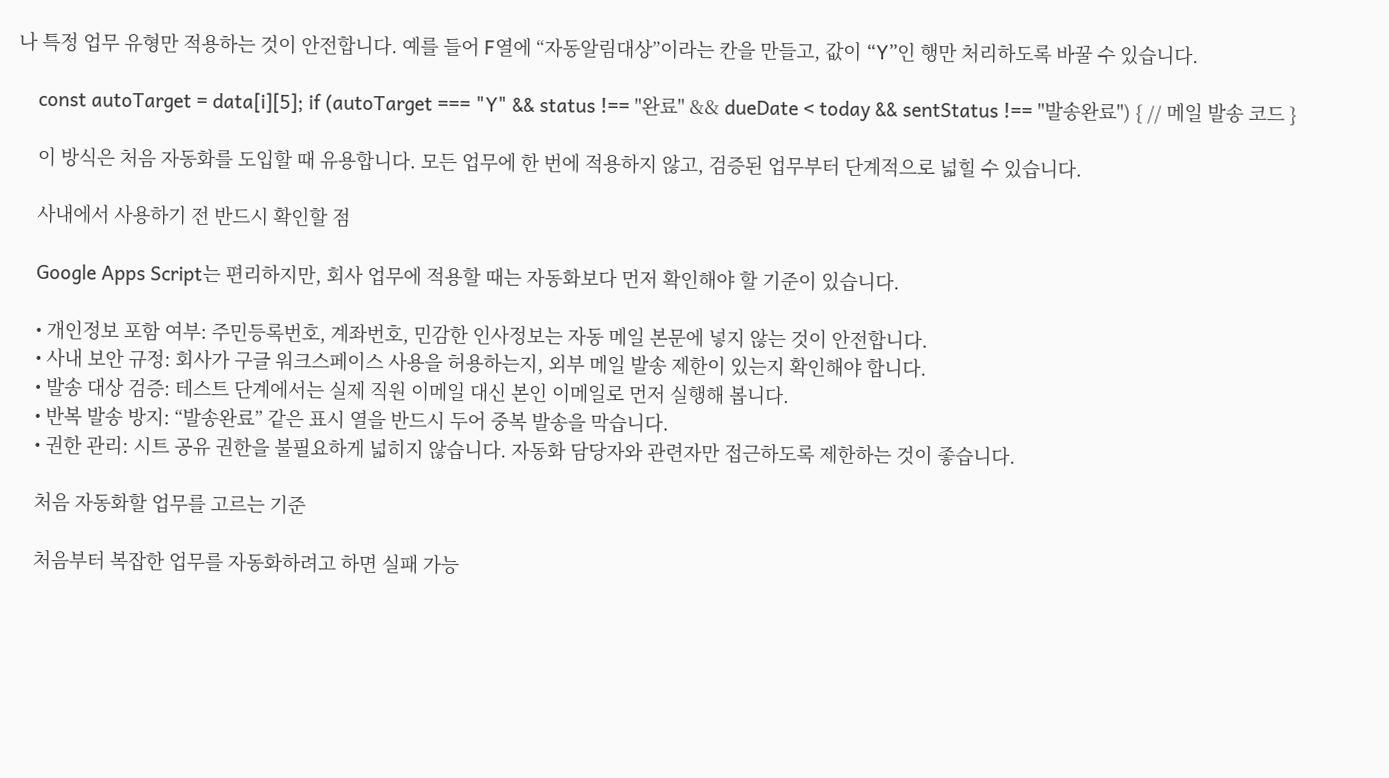나 특정 업무 유형만 적용하는 것이 안전합니다. 예를 들어 F열에 “자동알림대상”이라는 칸을 만들고, 값이 “Y”인 행만 처리하도록 바꿀 수 있습니다.

    const autoTarget = data[i][5]; if (autoTarget === "Y" && status !== "완료" && dueDate < today && sentStatus !== "발송완료") { // 메일 발송 코드 }

    이 방식은 처음 자동화를 도입할 때 유용합니다. 모든 업무에 한 번에 적용하지 않고, 검증된 업무부터 단계적으로 넓힐 수 있습니다.

    사내에서 사용하기 전 반드시 확인할 점

    Google Apps Script는 편리하지만, 회사 업무에 적용할 때는 자동화보다 먼저 확인해야 할 기준이 있습니다.

    • 개인정보 포함 여부: 주민등록번호, 계좌번호, 민감한 인사정보는 자동 메일 본문에 넣지 않는 것이 안전합니다.
    • 사내 보안 규정: 회사가 구글 워크스페이스 사용을 허용하는지, 외부 메일 발송 제한이 있는지 확인해야 합니다.
    • 발송 대상 검증: 테스트 단계에서는 실제 직원 이메일 대신 본인 이메일로 먼저 실행해 봅니다.
    • 반복 발송 방지: “발송완료” 같은 표시 열을 반드시 두어 중복 발송을 막습니다.
    • 권한 관리: 시트 공유 권한을 불필요하게 넓히지 않습니다. 자동화 담당자와 관련자만 접근하도록 제한하는 것이 좋습니다.

    처음 자동화할 업무를 고르는 기준

    처음부터 복잡한 업무를 자동화하려고 하면 실패 가능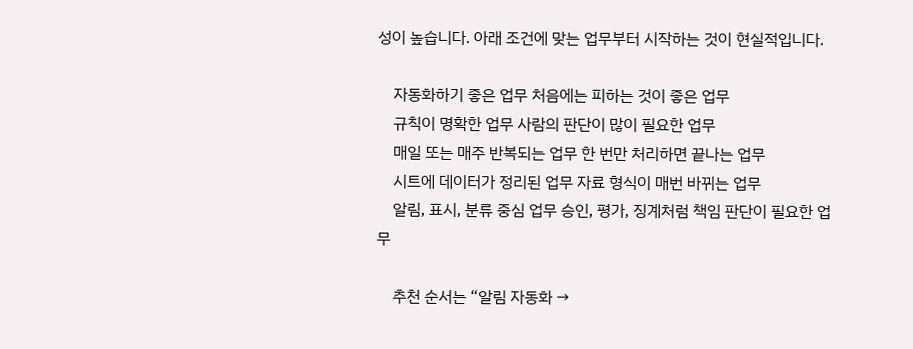성이 높습니다. 아래 조건에 맞는 업무부터 시작하는 것이 현실적입니다.

    자동화하기 좋은 업무 처음에는 피하는 것이 좋은 업무
    규칙이 명확한 업무 사람의 판단이 많이 필요한 업무
    매일 또는 매주 반복되는 업무 한 번만 처리하면 끝나는 업무
    시트에 데이터가 정리된 업무 자료 형식이 매번 바뀌는 업무
    알림, 표시, 분류 중심 업무 승인, 평가, 징계처럼 책임 판단이 필요한 업무

    추천 순서는 “알림 자동화 →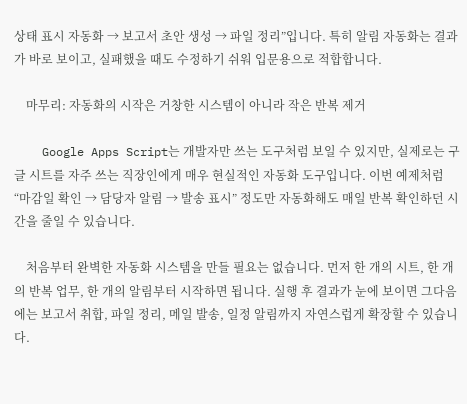상태 표시 자동화 → 보고서 초안 생성 → 파일 정리”입니다. 특히 알림 자동화는 결과가 바로 보이고, 실패했을 때도 수정하기 쉬워 입문용으로 적합합니다.

    마무리: 자동화의 시작은 거창한 시스템이 아니라 작은 반복 제거

    Google Apps Script는 개발자만 쓰는 도구처럼 보일 수 있지만, 실제로는 구글 시트를 자주 쓰는 직장인에게 매우 현실적인 자동화 도구입니다. 이번 예제처럼 “마감일 확인 → 담당자 알림 → 발송 표시” 정도만 자동화해도 매일 반복 확인하던 시간을 줄일 수 있습니다.

    처음부터 완벽한 자동화 시스템을 만들 필요는 없습니다. 먼저 한 개의 시트, 한 개의 반복 업무, 한 개의 알림부터 시작하면 됩니다. 실행 후 결과가 눈에 보이면 그다음에는 보고서 취합, 파일 정리, 메일 발송, 일정 알림까지 자연스럽게 확장할 수 있습니다.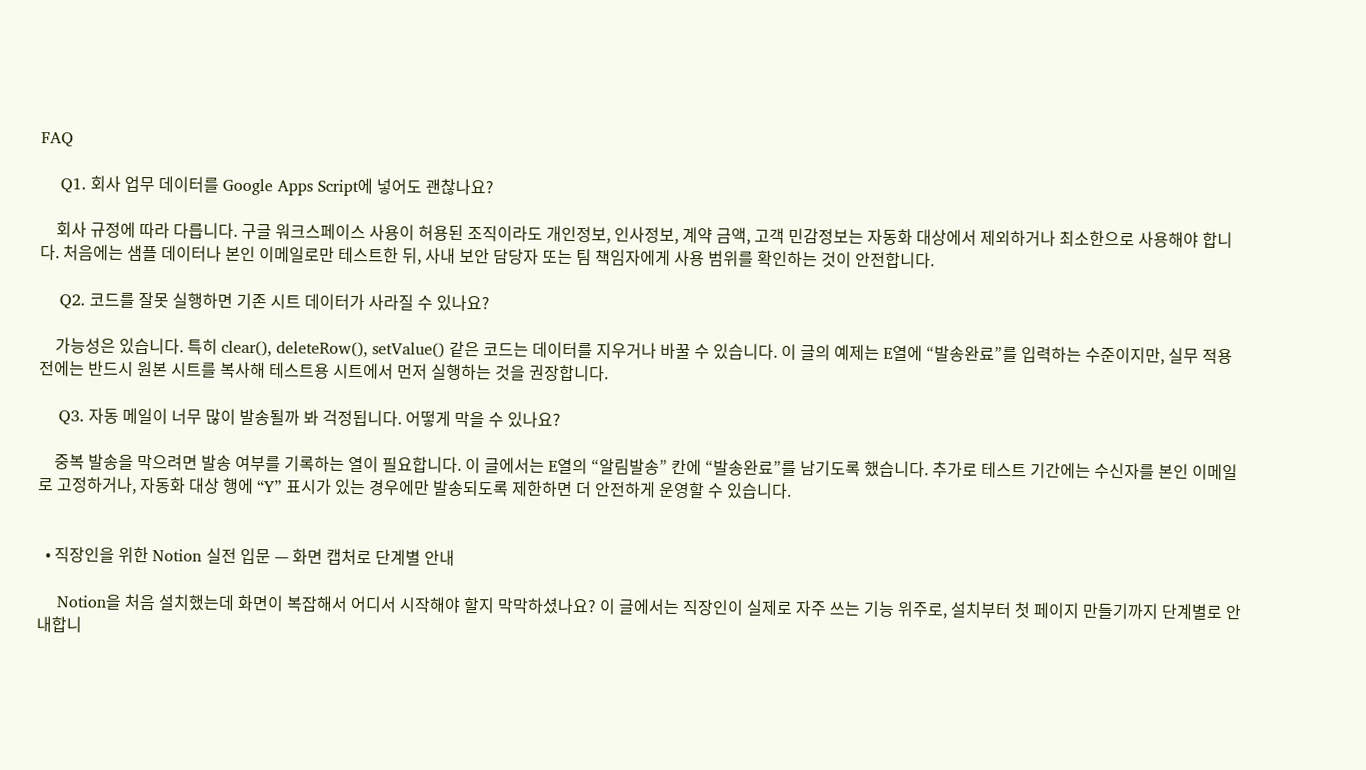FAQ

    Q1. 회사 업무 데이터를 Google Apps Script에 넣어도 괜찮나요?

    회사 규정에 따라 다릅니다. 구글 워크스페이스 사용이 허용된 조직이라도 개인정보, 인사정보, 계약 금액, 고객 민감정보는 자동화 대상에서 제외하거나 최소한으로 사용해야 합니다. 처음에는 샘플 데이터나 본인 이메일로만 테스트한 뒤, 사내 보안 담당자 또는 팀 책임자에게 사용 범위를 확인하는 것이 안전합니다.

    Q2. 코드를 잘못 실행하면 기존 시트 데이터가 사라질 수 있나요?

    가능성은 있습니다. 특히 clear(), deleteRow(), setValue() 같은 코드는 데이터를 지우거나 바꿀 수 있습니다. 이 글의 예제는 E열에 “발송완료”를 입력하는 수준이지만, 실무 적용 전에는 반드시 원본 시트를 복사해 테스트용 시트에서 먼저 실행하는 것을 권장합니다.

    Q3. 자동 메일이 너무 많이 발송될까 봐 걱정됩니다. 어떻게 막을 수 있나요?

    중복 발송을 막으려면 발송 여부를 기록하는 열이 필요합니다. 이 글에서는 E열의 “알림발송” 칸에 “발송완료”를 남기도록 했습니다. 추가로 테스트 기간에는 수신자를 본인 이메일로 고정하거나, 자동화 대상 행에 “Y” 표시가 있는 경우에만 발송되도록 제한하면 더 안전하게 운영할 수 있습니다.


  • 직장인을 위한 Notion 실전 입문 — 화면 캡처로 단계별 안내

    Notion을 처음 설치했는데 화면이 복잡해서 어디서 시작해야 할지 막막하셨나요? 이 글에서는 직장인이 실제로 자주 쓰는 기능 위주로, 설치부터 첫 페이지 만들기까지 단계별로 안내합니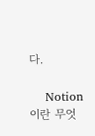다.

    Notion이란 무엇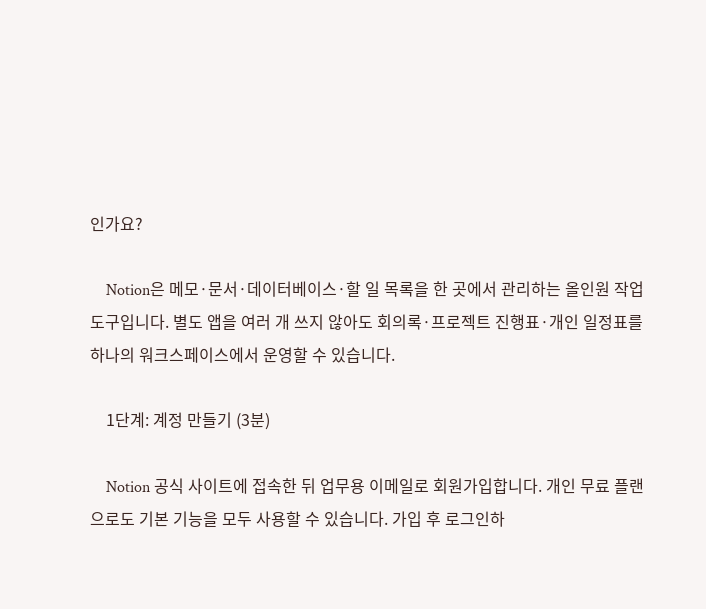인가요?

    Notion은 메모·문서·데이터베이스·할 일 목록을 한 곳에서 관리하는 올인원 작업 도구입니다. 별도 앱을 여러 개 쓰지 않아도 회의록·프로젝트 진행표·개인 일정표를 하나의 워크스페이스에서 운영할 수 있습니다.

    1단계: 계정 만들기 (3분)

    Notion 공식 사이트에 접속한 뒤 업무용 이메일로 회원가입합니다. 개인 무료 플랜으로도 기본 기능을 모두 사용할 수 있습니다. 가입 후 로그인하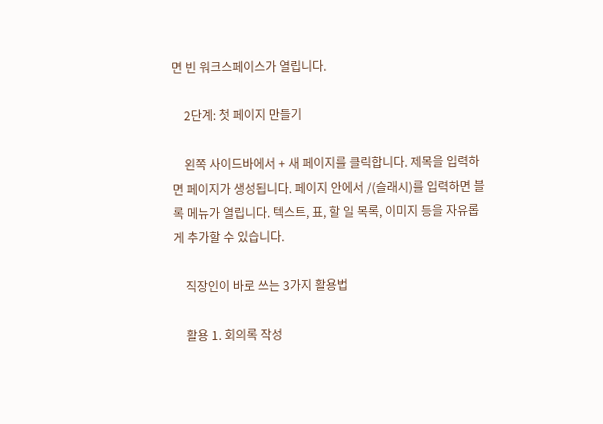면 빈 워크스페이스가 열립니다.

    2단계: 첫 페이지 만들기

    왼쪽 사이드바에서 + 새 페이지를 클릭합니다. 제목을 입력하면 페이지가 생성됩니다. 페이지 안에서 /(슬래시)를 입력하면 블록 메뉴가 열립니다. 텍스트, 표, 할 일 목록, 이미지 등을 자유롭게 추가할 수 있습니다.

    직장인이 바로 쓰는 3가지 활용법

    활용 1. 회의록 작성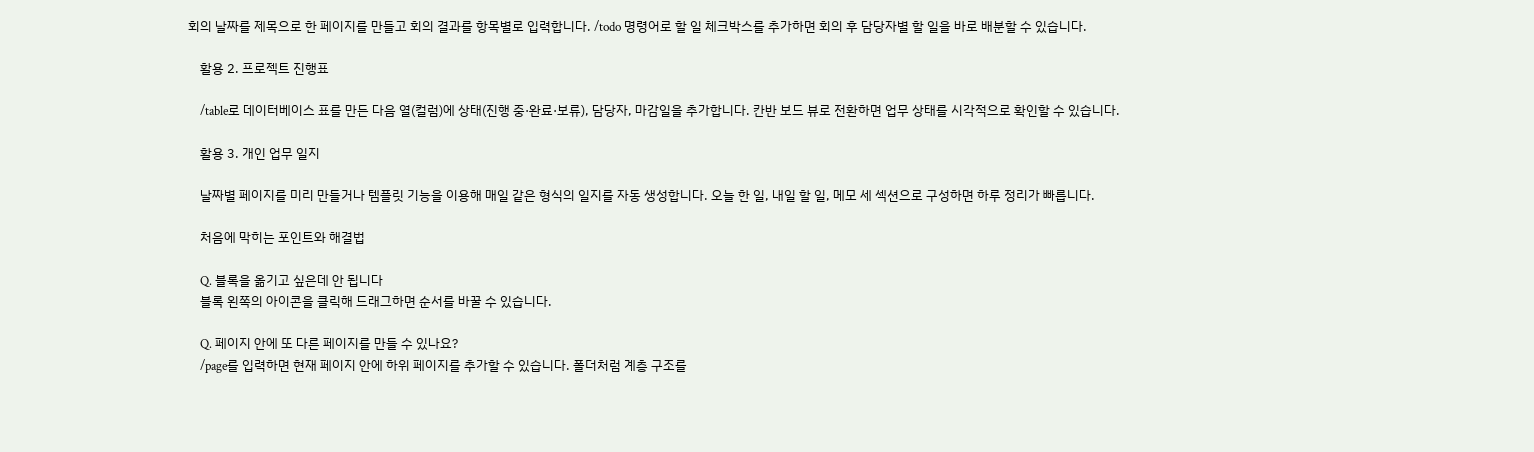회의 날짜를 제목으로 한 페이지를 만들고 회의 결과를 항목별로 입력합니다. /todo 명령어로 할 일 체크박스를 추가하면 회의 후 담당자별 할 일을 바로 배분할 수 있습니다.

    활용 2. 프로젝트 진행표

    /table로 데이터베이스 표를 만든 다음 열(컬럼)에 상태(진행 중·완료·보류), 담당자, 마감일을 추가합니다. 칸반 보드 뷰로 전환하면 업무 상태를 시각적으로 확인할 수 있습니다.

    활용 3. 개인 업무 일지

    날짜별 페이지를 미리 만들거나 템플릿 기능을 이용해 매일 같은 형식의 일지를 자동 생성합니다. 오늘 한 일, 내일 할 일, 메모 세 섹션으로 구성하면 하루 정리가 빠릅니다.

    처음에 막히는 포인트와 해결법

    Q. 블록을 옮기고 싶은데 안 됩니다
    블록 왼쪽의 아이콘을 클릭해 드래그하면 순서를 바꿀 수 있습니다.

    Q. 페이지 안에 또 다른 페이지를 만들 수 있나요?
    /page를 입력하면 현재 페이지 안에 하위 페이지를 추가할 수 있습니다. 폴더처럼 계층 구조를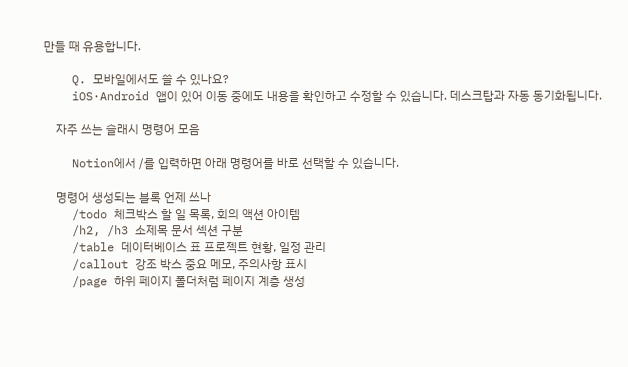만들 때 유용합니다.

    Q. 모바일에서도 쓸 수 있나요?
    iOS·Android 앱이 있어 이동 중에도 내용을 확인하고 수정할 수 있습니다. 데스크탑과 자동 동기화됩니다.

    자주 쓰는 슬래시 명령어 모음

    Notion에서 /를 입력하면 아래 명령어를 바로 선택할 수 있습니다.

    명령어 생성되는 블록 언제 쓰나
    /todo 체크박스 할 일 목록, 회의 액션 아이템
    /h2, /h3 소제목 문서 섹션 구분
    /table 데이터베이스 표 프로젝트 현황, 일정 관리
    /callout 강조 박스 중요 메모, 주의사항 표시
    /page 하위 페이지 폴더처럼 페이지 계층 생성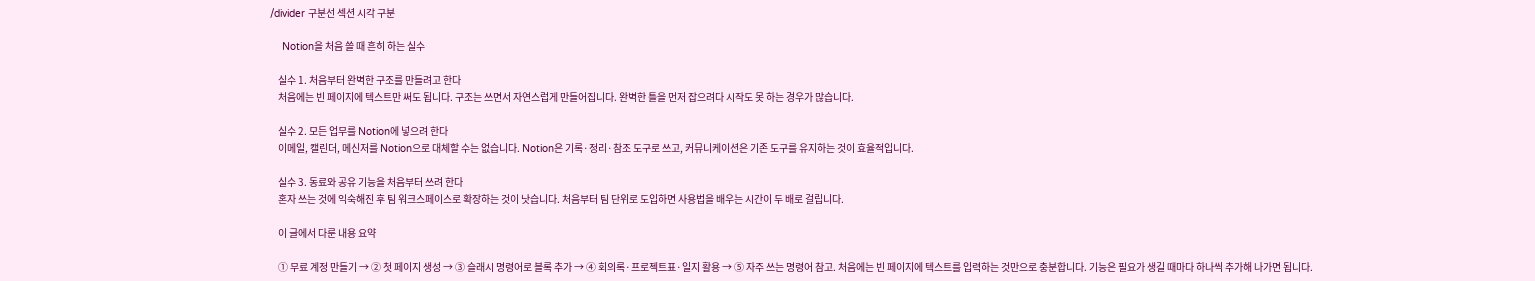/divider 구분선 섹션 시각 구분

    Notion을 처음 쓸 때 흔히 하는 실수

    실수 1. 처음부터 완벽한 구조를 만들려고 한다
    처음에는 빈 페이지에 텍스트만 써도 됩니다. 구조는 쓰면서 자연스럽게 만들어집니다. 완벽한 틀을 먼저 잡으려다 시작도 못 하는 경우가 많습니다.

    실수 2. 모든 업무를 Notion에 넣으려 한다
    이메일, 캘린더, 메신저를 Notion으로 대체할 수는 없습니다. Notion은 기록·정리·참조 도구로 쓰고, 커뮤니케이션은 기존 도구를 유지하는 것이 효율적입니다.

    실수 3. 동료와 공유 기능을 처음부터 쓰려 한다
    혼자 쓰는 것에 익숙해진 후 팀 워크스페이스로 확장하는 것이 낫습니다. 처음부터 팀 단위로 도입하면 사용법을 배우는 시간이 두 배로 걸립니다.

    이 글에서 다룬 내용 요약

    ① 무료 계정 만들기 → ② 첫 페이지 생성 → ③ 슬래시 명령어로 블록 추가 → ④ 회의록·프로젝트표·일지 활용 → ⑤ 자주 쓰는 명령어 참고. 처음에는 빈 페이지에 텍스트를 입력하는 것만으로 충분합니다. 기능은 필요가 생길 때마다 하나씩 추가해 나가면 됩니다.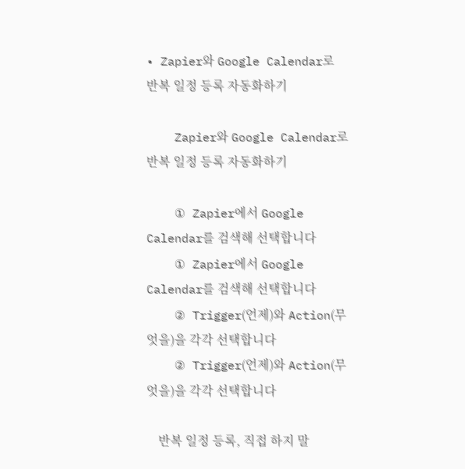• Zapier와 Google Calendar로 반복 일정 등록 자동화하기

    Zapier와 Google Calendar로 반복 일정 등록 자동화하기

    ① Zapier에서 Google Calendar를 검색해 선택합니다
    ① Zapier에서 Google Calendar를 검색해 선택합니다
    ② Trigger(언제)와 Action(무엇을)을 각각 선택합니다
    ② Trigger(언제)와 Action(무엇을)을 각각 선택합니다

    반복 일정 등록, 직접 하지 말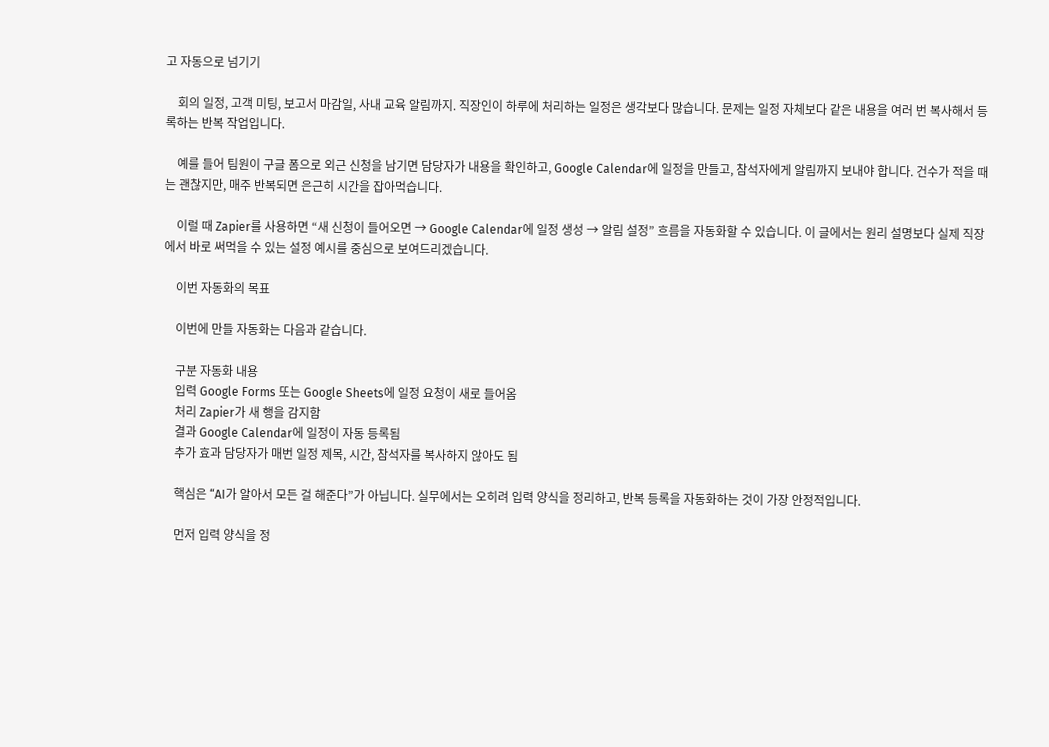고 자동으로 넘기기

    회의 일정, 고객 미팅, 보고서 마감일, 사내 교육 알림까지. 직장인이 하루에 처리하는 일정은 생각보다 많습니다. 문제는 일정 자체보다 같은 내용을 여러 번 복사해서 등록하는 반복 작업입니다.

    예를 들어 팀원이 구글 폼으로 외근 신청을 남기면 담당자가 내용을 확인하고, Google Calendar에 일정을 만들고, 참석자에게 알림까지 보내야 합니다. 건수가 적을 때는 괜찮지만, 매주 반복되면 은근히 시간을 잡아먹습니다.

    이럴 때 Zapier를 사용하면 “새 신청이 들어오면 → Google Calendar에 일정 생성 → 알림 설정” 흐름을 자동화할 수 있습니다. 이 글에서는 원리 설명보다 실제 직장에서 바로 써먹을 수 있는 설정 예시를 중심으로 보여드리겠습니다.

    이번 자동화의 목표

    이번에 만들 자동화는 다음과 같습니다.

    구분 자동화 내용
    입력 Google Forms 또는 Google Sheets에 일정 요청이 새로 들어옴
    처리 Zapier가 새 행을 감지함
    결과 Google Calendar에 일정이 자동 등록됨
    추가 효과 담당자가 매번 일정 제목, 시간, 참석자를 복사하지 않아도 됨

    핵심은 “AI가 알아서 모든 걸 해준다”가 아닙니다. 실무에서는 오히려 입력 양식을 정리하고, 반복 등록을 자동화하는 것이 가장 안정적입니다.

    먼저 입력 양식을 정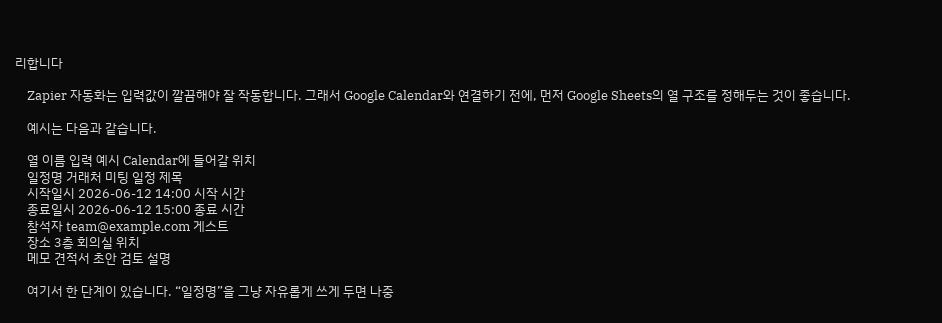리합니다

    Zapier 자동화는 입력값이 깔끔해야 잘 작동합니다. 그래서 Google Calendar와 연결하기 전에, 먼저 Google Sheets의 열 구조를 정해두는 것이 좋습니다.

    예시는 다음과 같습니다.

    열 이름 입력 예시 Calendar에 들어갈 위치
    일정명 거래처 미팅 일정 제목
    시작일시 2026-06-12 14:00 시작 시간
    종료일시 2026-06-12 15:00 종료 시간
    참석자 team@example.com 게스트
    장소 3층 회의실 위치
    메모 견적서 초안 검토 설명

    여기서 한 단계이 있습니다. “일정명”을 그냥 자유롭게 쓰게 두면 나중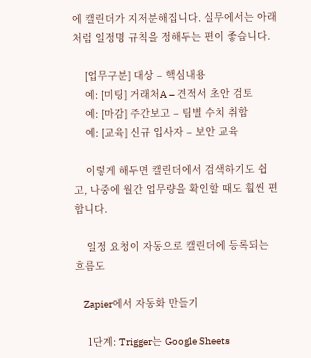에 캘린더가 지저분해집니다. 실무에서는 아래처럼 일정명 규칙을 정해두는 편이 좋습니다.

    [업무구분] 대상 – 핵심내용
    예: [미팅] 거래처A – 견적서 초안 검토
    예: [마감] 주간보고 – 팀별 수치 취합
    예: [교육] 신규 입사자 – 보안 교육

    이렇게 해두면 캘린더에서 검색하기도 쉽고, 나중에 월간 업무량을 확인할 때도 훨씬 편합니다.

    일정 요청이 자동으로 캘린더에 등록되는 흐름도

    Zapier에서 자동화 만들기

    1단계: Trigger는 Google Sheets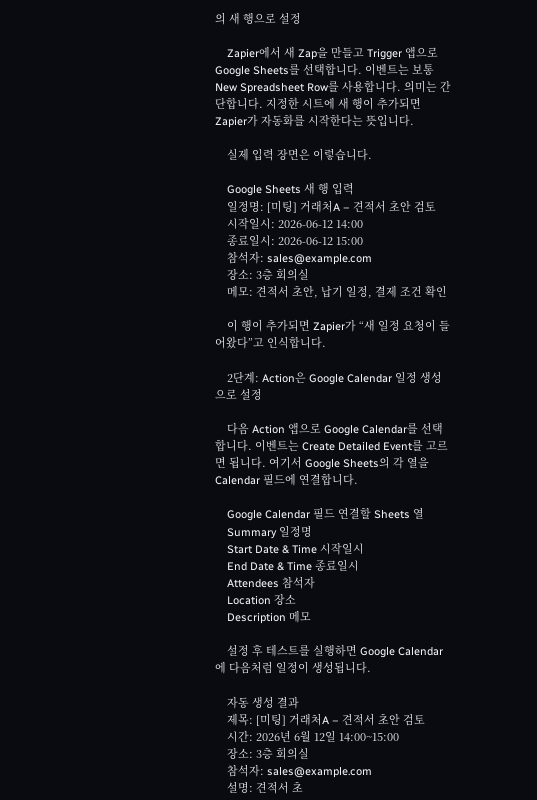의 새 행으로 설정

    Zapier에서 새 Zap을 만들고 Trigger 앱으로 Google Sheets를 선택합니다. 이벤트는 보통 New Spreadsheet Row를 사용합니다. 의미는 간단합니다. 지정한 시트에 새 행이 추가되면 Zapier가 자동화를 시작한다는 뜻입니다.

    실제 입력 장면은 이렇습니다.

    Google Sheets 새 행 입력
    일정명: [미팅] 거래처A – 견적서 초안 검토
    시작일시: 2026-06-12 14:00
    종료일시: 2026-06-12 15:00
    참석자: sales@example.com
    장소: 3층 회의실
    메모: 견적서 초안, 납기 일정, 결제 조건 확인

    이 행이 추가되면 Zapier가 “새 일정 요청이 들어왔다”고 인식합니다.

    2단계: Action은 Google Calendar 일정 생성으로 설정

    다음 Action 앱으로 Google Calendar를 선택합니다. 이벤트는 Create Detailed Event를 고르면 됩니다. 여기서 Google Sheets의 각 열을 Calendar 필드에 연결합니다.

    Google Calendar 필드 연결할 Sheets 열
    Summary 일정명
    Start Date & Time 시작일시
    End Date & Time 종료일시
    Attendees 참석자
    Location 장소
    Description 메모

    설정 후 테스트를 실행하면 Google Calendar에 다음처럼 일정이 생성됩니다.

    자동 생성 결과
    제목: [미팅] 거래처A – 견적서 초안 검토
    시간: 2026년 6월 12일 14:00~15:00
    장소: 3층 회의실
    참석자: sales@example.com
    설명: 견적서 초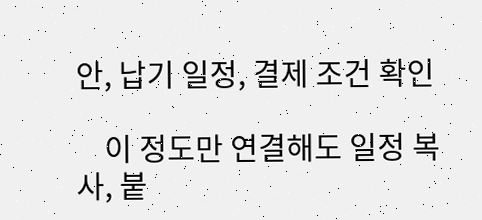안, 납기 일정, 결제 조건 확인

    이 정도만 연결해도 일정 복사, 붙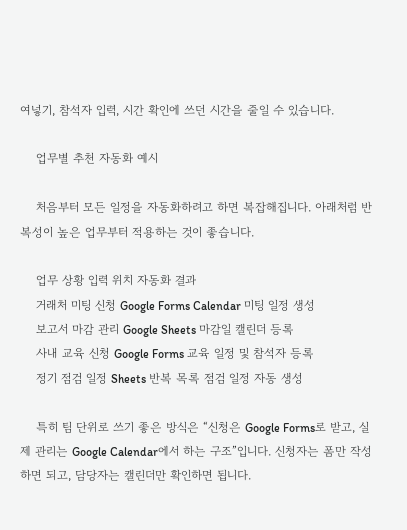여넣기, 참석자 입력, 시간 확인에 쓰던 시간을 줄일 수 있습니다.

    업무별 추천 자동화 예시

    처음부터 모든 일정을 자동화하려고 하면 복잡해집니다. 아래처럼 반복성이 높은 업무부터 적용하는 것이 좋습니다.

    업무 상황 입력 위치 자동화 결과
    거래처 미팅 신청 Google Forms Calendar 미팅 일정 생성
    보고서 마감 관리 Google Sheets 마감일 캘린더 등록
    사내 교육 신청 Google Forms 교육 일정 및 참석자 등록
    정기 점검 일정 Sheets 반복 목록 점검 일정 자동 생성

    특히 팀 단위로 쓰기 좋은 방식은 “신청은 Google Forms로 받고, 실제 관리는 Google Calendar에서 하는 구조”입니다. 신청자는 폼만 작성하면 되고, 담당자는 캘린더만 확인하면 됩니다.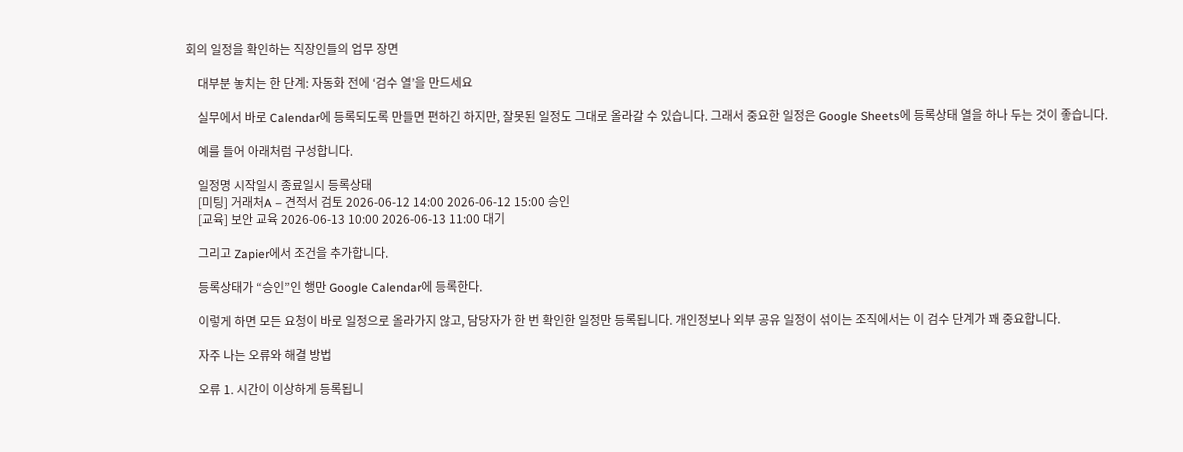회의 일정을 확인하는 직장인들의 업무 장면

    대부분 놓치는 한 단계: 자동화 전에 ‘검수 열’을 만드세요

    실무에서 바로 Calendar에 등록되도록 만들면 편하긴 하지만, 잘못된 일정도 그대로 올라갈 수 있습니다. 그래서 중요한 일정은 Google Sheets에 등록상태 열을 하나 두는 것이 좋습니다.

    예를 들어 아래처럼 구성합니다.

    일정명 시작일시 종료일시 등록상태
    [미팅] 거래처A – 견적서 검토 2026-06-12 14:00 2026-06-12 15:00 승인
    [교육] 보안 교육 2026-06-13 10:00 2026-06-13 11:00 대기

    그리고 Zapier에서 조건을 추가합니다.

    등록상태가 “승인”인 행만 Google Calendar에 등록한다.

    이렇게 하면 모든 요청이 바로 일정으로 올라가지 않고, 담당자가 한 번 확인한 일정만 등록됩니다. 개인정보나 외부 공유 일정이 섞이는 조직에서는 이 검수 단계가 꽤 중요합니다.

    자주 나는 오류와 해결 방법

    오류 1. 시간이 이상하게 등록됩니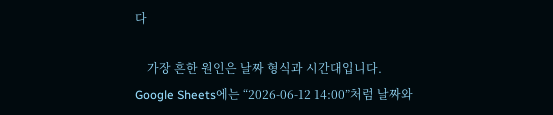다

    가장 흔한 원인은 날짜 형식과 시간대입니다. Google Sheets에는 “2026-06-12 14:00”처럼 날짜와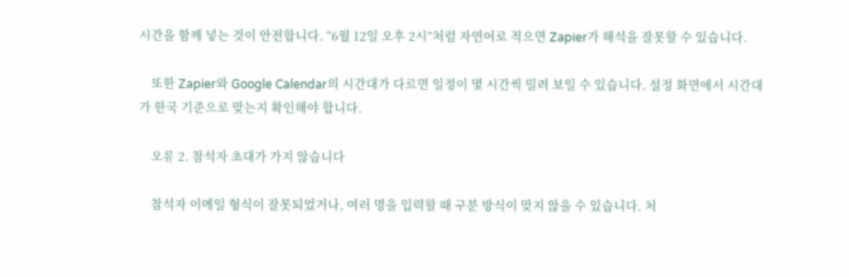시간을 함께 넣는 것이 안전합니다. “6월 12일 오후 2시”처럼 자연어로 적으면 Zapier가 해석을 잘못할 수 있습니다.

    또한 Zapier와 Google Calendar의 시간대가 다르면 일정이 몇 시간씩 밀려 보일 수 있습니다. 설정 화면에서 시간대가 한국 기준으로 맞는지 확인해야 합니다.

    오류 2. 참석자 초대가 가지 않습니다

    참석자 이메일 형식이 잘못되었거나, 여러 명을 입력할 때 구분 방식이 맞지 않을 수 있습니다. 처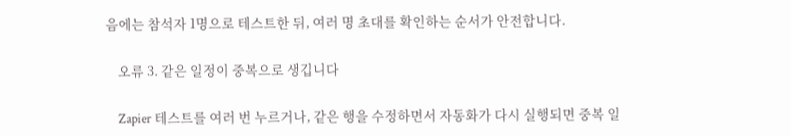음에는 참석자 1명으로 테스트한 뒤, 여러 명 초대를 확인하는 순서가 안전합니다.

    오류 3. 같은 일정이 중복으로 생깁니다

    Zapier 테스트를 여러 번 누르거나, 같은 행을 수정하면서 자동화가 다시 실행되면 중복 일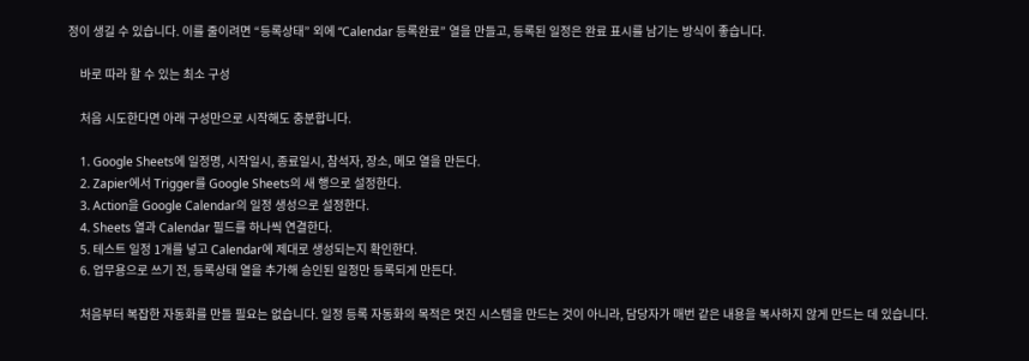정이 생길 수 있습니다. 이를 줄이려면 “등록상태” 외에 “Calendar 등록완료” 열을 만들고, 등록된 일정은 완료 표시를 남기는 방식이 좋습니다.

    바로 따라 할 수 있는 최소 구성

    처음 시도한다면 아래 구성만으로 시작해도 충분합니다.

    1. Google Sheets에 일정명, 시작일시, 종료일시, 참석자, 장소, 메모 열을 만든다.
    2. Zapier에서 Trigger를 Google Sheets의 새 행으로 설정한다.
    3. Action을 Google Calendar의 일정 생성으로 설정한다.
    4. Sheets 열과 Calendar 필드를 하나씩 연결한다.
    5. 테스트 일정 1개를 넣고 Calendar에 제대로 생성되는지 확인한다.
    6. 업무용으로 쓰기 전, 등록상태 열을 추가해 승인된 일정만 등록되게 만든다.

    처음부터 복잡한 자동화를 만들 필요는 없습니다. 일정 등록 자동화의 목적은 멋진 시스템을 만드는 것이 아니라, 담당자가 매번 같은 내용을 복사하지 않게 만드는 데 있습니다.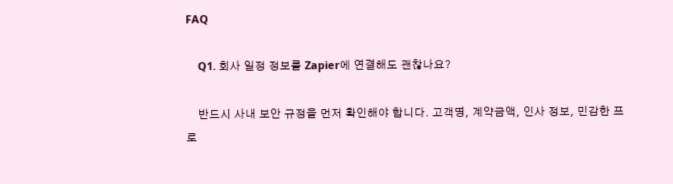FAQ

    Q1. 회사 일정 정보를 Zapier에 연결해도 괜찮나요?

    반드시 사내 보안 규정을 먼저 확인해야 합니다. 고객명, 계약금액, 인사 정보, 민감한 프로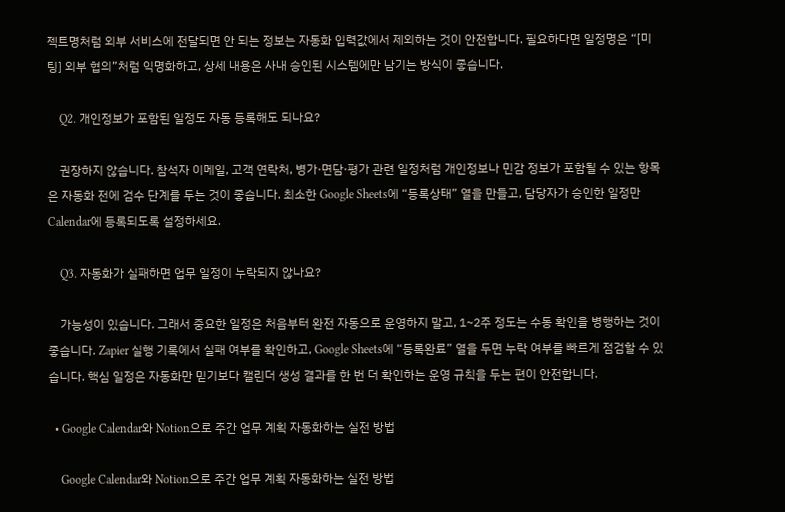젝트명처럼 외부 서비스에 전달되면 안 되는 정보는 자동화 입력값에서 제외하는 것이 안전합니다. 필요하다면 일정명은 “[미팅] 외부 협의”처럼 익명화하고, 상세 내용은 사내 승인된 시스템에만 남기는 방식이 좋습니다.

    Q2. 개인정보가 포함된 일정도 자동 등록해도 되나요?

    권장하지 않습니다. 참석자 이메일, 고객 연락처, 병가·면담·평가 관련 일정처럼 개인정보나 민감 정보가 포함될 수 있는 항목은 자동화 전에 검수 단계를 두는 것이 좋습니다. 최소한 Google Sheets에 “등록상태” 열을 만들고, 담당자가 승인한 일정만 Calendar에 등록되도록 설정하세요.

    Q3. 자동화가 실패하면 업무 일정이 누락되지 않나요?

    가능성이 있습니다. 그래서 중요한 일정은 처음부터 완전 자동으로 운영하지 말고, 1~2주 정도는 수동 확인을 병행하는 것이 좋습니다. Zapier 실행 기록에서 실패 여부를 확인하고, Google Sheets에 “등록완료” 열을 두면 누락 여부를 빠르게 점검할 수 있습니다. 핵심 일정은 자동화만 믿기보다 캘린더 생성 결과를 한 번 더 확인하는 운영 규칙을 두는 편이 안전합니다.

  • Google Calendar와 Notion으로 주간 업무 계획 자동화하는 실전 방법

    Google Calendar와 Notion으로 주간 업무 계획 자동화하는 실전 방법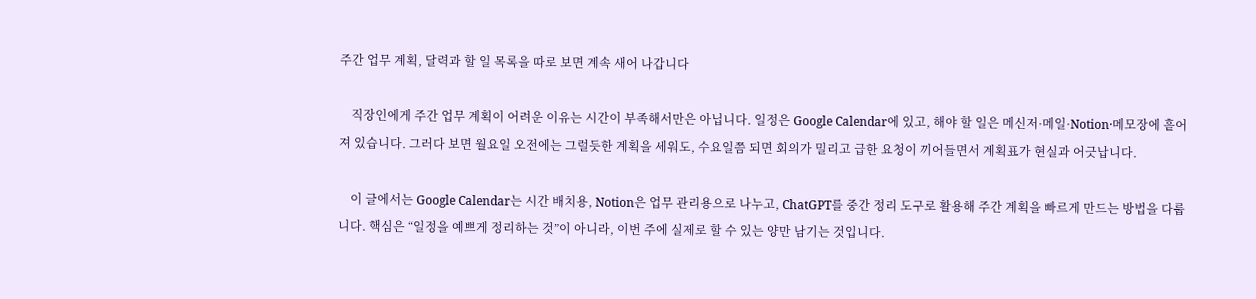주간 업무 계획, 달력과 할 일 목록을 따로 보면 계속 새어 나갑니다

    직장인에게 주간 업무 계획이 어려운 이유는 시간이 부족해서만은 아닙니다. 일정은 Google Calendar에 있고, 해야 할 일은 메신저·메일·Notion·메모장에 흩어져 있습니다. 그러다 보면 월요일 오전에는 그럴듯한 계획을 세워도, 수요일쯤 되면 회의가 밀리고 급한 요청이 끼어들면서 계획표가 현실과 어긋납니다.

    이 글에서는 Google Calendar는 시간 배치용, Notion은 업무 관리용으로 나누고, ChatGPT를 중간 정리 도구로 활용해 주간 계획을 빠르게 만드는 방법을 다룹니다. 핵심은 “일정을 예쁘게 정리하는 것”이 아니라, 이번 주에 실제로 할 수 있는 양만 남기는 것입니다.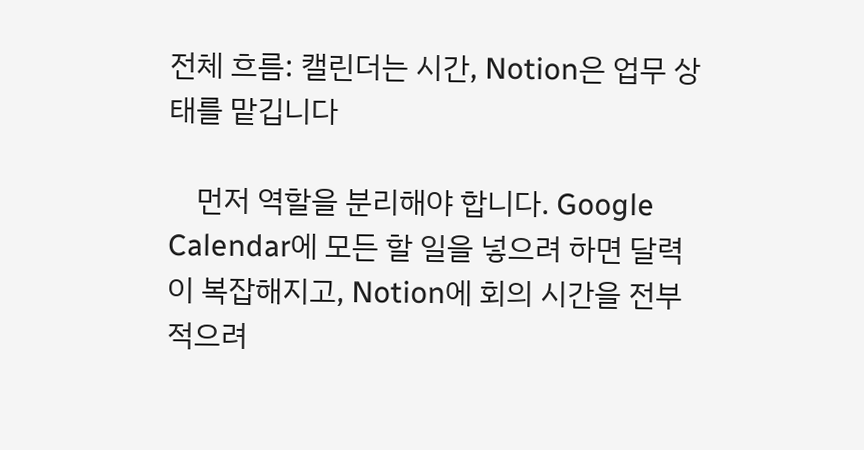전체 흐름: 캘린더는 시간, Notion은 업무 상태를 맡깁니다

    먼저 역할을 분리해야 합니다. Google Calendar에 모든 할 일을 넣으려 하면 달력이 복잡해지고, Notion에 회의 시간을 전부 적으려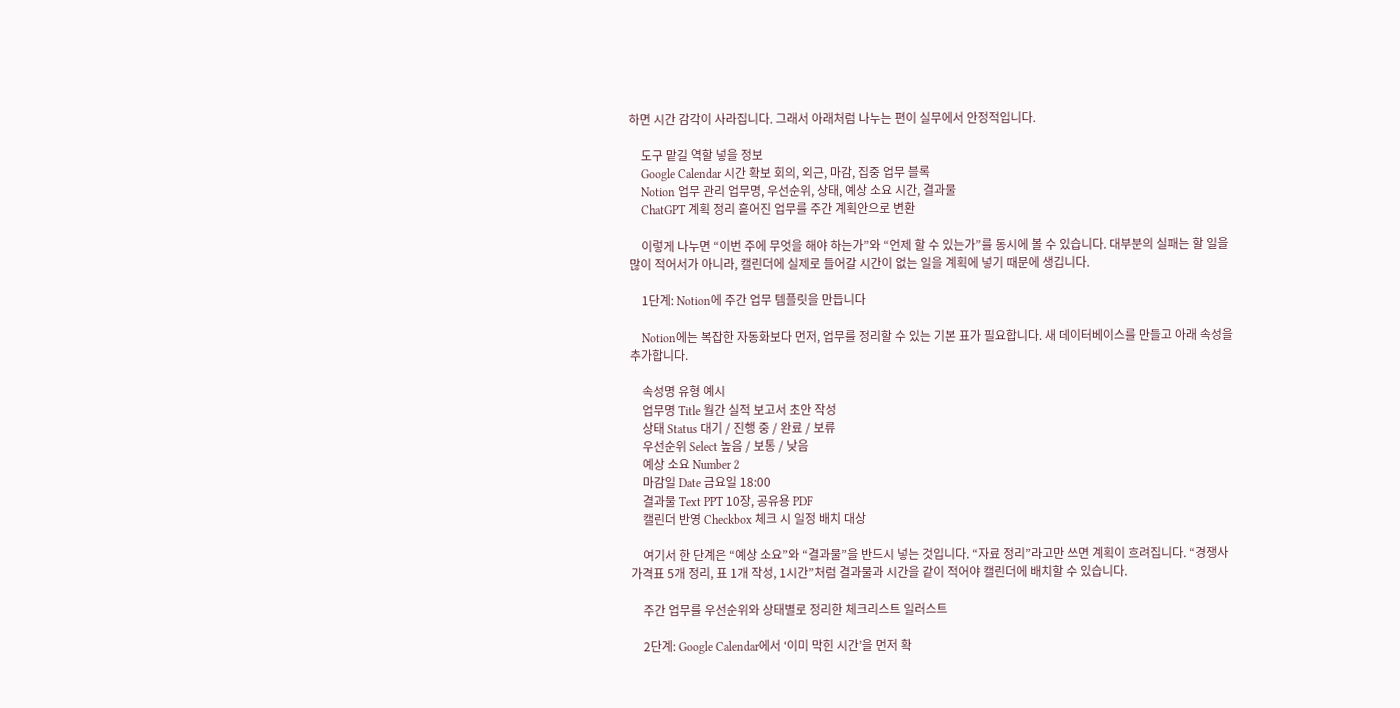하면 시간 감각이 사라집니다. 그래서 아래처럼 나누는 편이 실무에서 안정적입니다.

    도구 맡길 역할 넣을 정보
    Google Calendar 시간 확보 회의, 외근, 마감, 집중 업무 블록
    Notion 업무 관리 업무명, 우선순위, 상태, 예상 소요 시간, 결과물
    ChatGPT 계획 정리 흩어진 업무를 주간 계획안으로 변환

    이렇게 나누면 “이번 주에 무엇을 해야 하는가”와 “언제 할 수 있는가”를 동시에 볼 수 있습니다. 대부분의 실패는 할 일을 많이 적어서가 아니라, 캘린더에 실제로 들어갈 시간이 없는 일을 계획에 넣기 때문에 생깁니다.

    1단계: Notion에 주간 업무 템플릿을 만듭니다

    Notion에는 복잡한 자동화보다 먼저, 업무를 정리할 수 있는 기본 표가 필요합니다. 새 데이터베이스를 만들고 아래 속성을 추가합니다.

    속성명 유형 예시
    업무명 Title 월간 실적 보고서 초안 작성
    상태 Status 대기 / 진행 중 / 완료 / 보류
    우선순위 Select 높음 / 보통 / 낮음
    예상 소요 Number 2
    마감일 Date 금요일 18:00
    결과물 Text PPT 10장, 공유용 PDF
    캘린더 반영 Checkbox 체크 시 일정 배치 대상

    여기서 한 단계은 “예상 소요”와 “결과물”을 반드시 넣는 것입니다. “자료 정리”라고만 쓰면 계획이 흐려집니다. “경쟁사 가격표 5개 정리, 표 1개 작성, 1시간”처럼 결과물과 시간을 같이 적어야 캘린더에 배치할 수 있습니다.

    주간 업무를 우선순위와 상태별로 정리한 체크리스트 일러스트

    2단계: Google Calendar에서 ‘이미 막힌 시간’을 먼저 확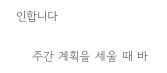인합니다

    주간 계획을 세울 때 바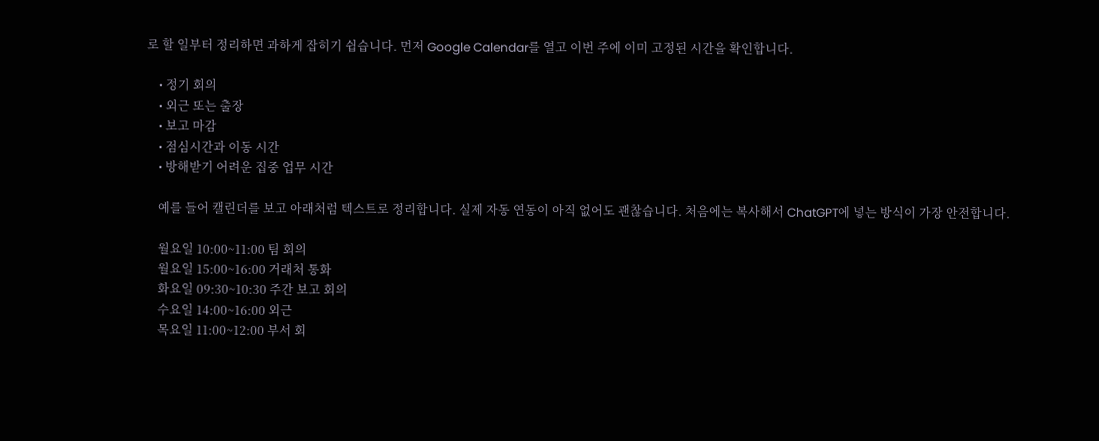로 할 일부터 정리하면 과하게 잡히기 쉽습니다. 먼저 Google Calendar를 열고 이번 주에 이미 고정된 시간을 확인합니다.

    • 정기 회의
    • 외근 또는 출장
    • 보고 마감
    • 점심시간과 이동 시간
    • 방해받기 어려운 집중 업무 시간

    예를 들어 캘린더를 보고 아래처럼 텍스트로 정리합니다. 실제 자동 연동이 아직 없어도 괜찮습니다. 처음에는 복사해서 ChatGPT에 넣는 방식이 가장 안전합니다.

    월요일 10:00~11:00 팀 회의
    월요일 15:00~16:00 거래처 통화
    화요일 09:30~10:30 주간 보고 회의
    수요일 14:00~16:00 외근
    목요일 11:00~12:00 부서 회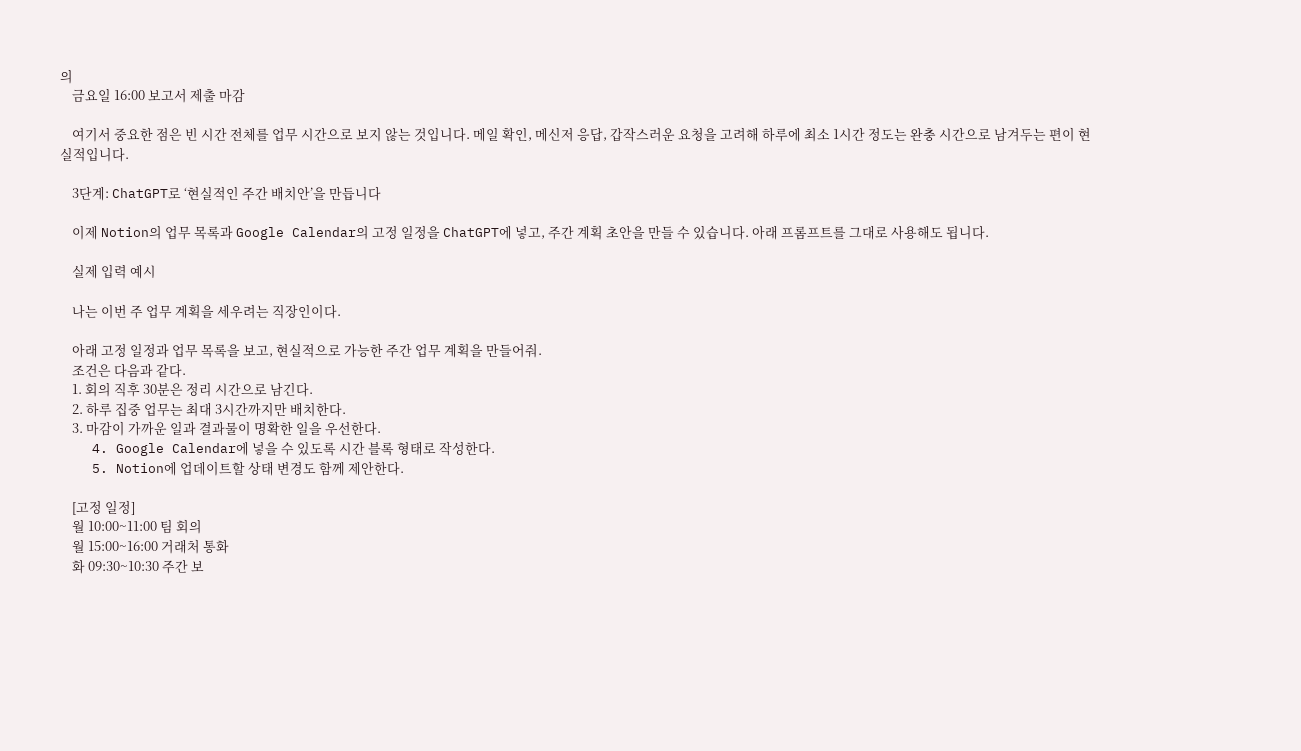의
    금요일 16:00 보고서 제출 마감

    여기서 중요한 점은 빈 시간 전체를 업무 시간으로 보지 않는 것입니다. 메일 확인, 메신저 응답, 갑작스러운 요청을 고려해 하루에 최소 1시간 정도는 완충 시간으로 남겨두는 편이 현실적입니다.

    3단계: ChatGPT로 ‘현실적인 주간 배치안’을 만듭니다

    이제 Notion의 업무 목록과 Google Calendar의 고정 일정을 ChatGPT에 넣고, 주간 계획 초안을 만들 수 있습니다. 아래 프롬프트를 그대로 사용해도 됩니다.

    실제 입력 예시

    나는 이번 주 업무 계획을 세우려는 직장인이다.

    아래 고정 일정과 업무 목록을 보고, 현실적으로 가능한 주간 업무 계획을 만들어줘.
    조건은 다음과 같다.
    1. 회의 직후 30분은 정리 시간으로 남긴다.
    2. 하루 집중 업무는 최대 3시간까지만 배치한다.
    3. 마감이 가까운 일과 결과물이 명확한 일을 우선한다.
    4. Google Calendar에 넣을 수 있도록 시간 블록 형태로 작성한다.
    5. Notion에 업데이트할 상태 변경도 함께 제안한다.

    [고정 일정]
    월 10:00~11:00 팀 회의
    월 15:00~16:00 거래처 통화
    화 09:30~10:30 주간 보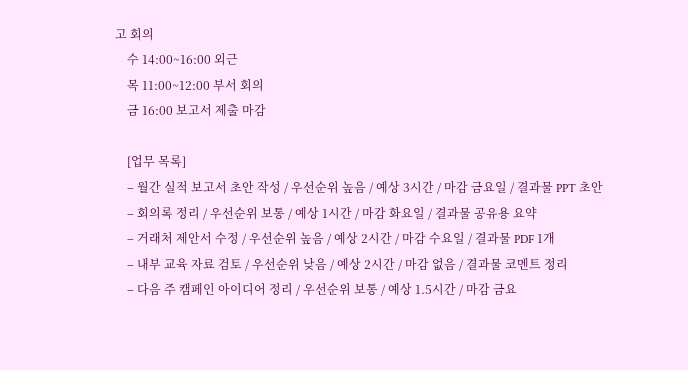고 회의
    수 14:00~16:00 외근
    목 11:00~12:00 부서 회의
    금 16:00 보고서 제출 마감

    [업무 목록]
    – 월간 실적 보고서 초안 작성 / 우선순위 높음 / 예상 3시간 / 마감 금요일 / 결과물 PPT 초안
    – 회의록 정리 / 우선순위 보통 / 예상 1시간 / 마감 화요일 / 결과물 공유용 요약
    – 거래처 제안서 수정 / 우선순위 높음 / 예상 2시간 / 마감 수요일 / 결과물 PDF 1개
    – 내부 교육 자료 검토 / 우선순위 낮음 / 예상 2시간 / 마감 없음 / 결과물 코멘트 정리
    – 다음 주 캠페인 아이디어 정리 / 우선순위 보통 / 예상 1.5시간 / 마감 금요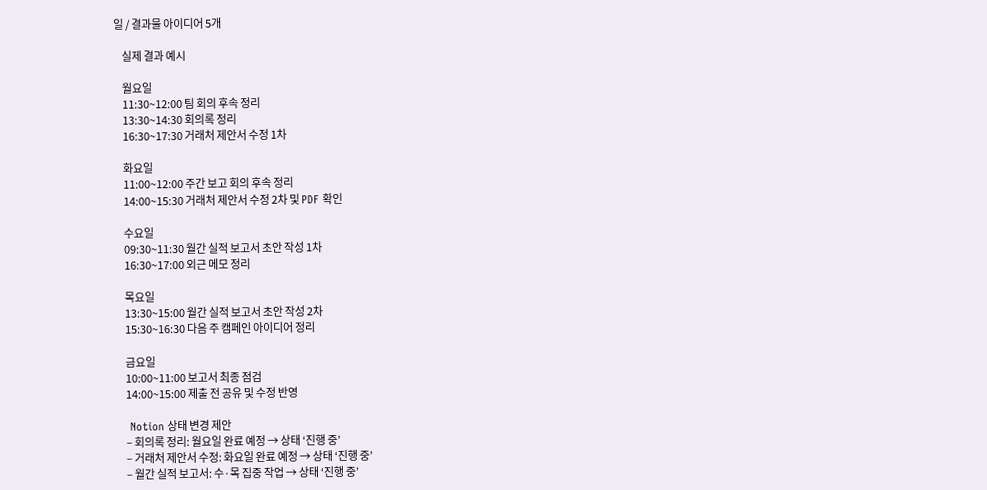일 / 결과물 아이디어 5개

    실제 결과 예시

    월요일
    11:30~12:00 팀 회의 후속 정리
    13:30~14:30 회의록 정리
    16:30~17:30 거래처 제안서 수정 1차

    화요일
    11:00~12:00 주간 보고 회의 후속 정리
    14:00~15:30 거래처 제안서 수정 2차 및 PDF 확인

    수요일
    09:30~11:30 월간 실적 보고서 초안 작성 1차
    16:30~17:00 외근 메모 정리

    목요일
    13:30~15:00 월간 실적 보고서 초안 작성 2차
    15:30~16:30 다음 주 캠페인 아이디어 정리

    금요일
    10:00~11:00 보고서 최종 점검
    14:00~15:00 제출 전 공유 및 수정 반영

    Notion 상태 변경 제안
    – 회의록 정리: 월요일 완료 예정 → 상태 ‘진행 중’
    – 거래처 제안서 수정: 화요일 완료 예정 → 상태 ‘진행 중’
    – 월간 실적 보고서: 수·목 집중 작업 → 상태 ‘진행 중’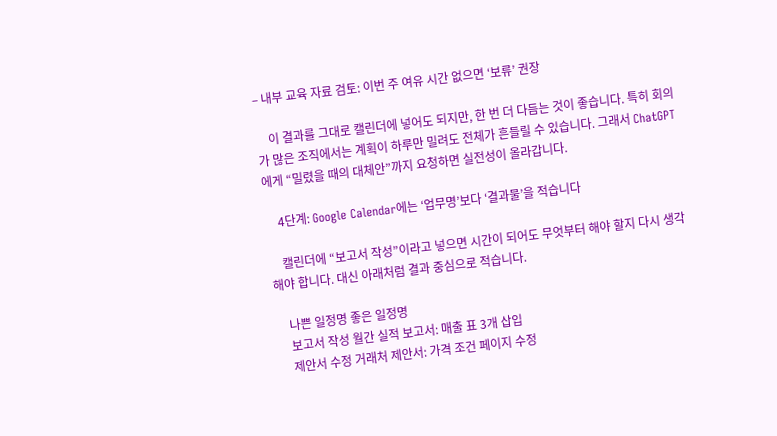– 내부 교육 자료 검토: 이번 주 여유 시간 없으면 ‘보류’ 권장

    이 결과를 그대로 캘린더에 넣어도 되지만, 한 번 더 다듬는 것이 좋습니다. 특히 회의가 많은 조직에서는 계획이 하루만 밀려도 전체가 흔들릴 수 있습니다. 그래서 ChatGPT에게 “밀렸을 때의 대체안”까지 요청하면 실전성이 올라갑니다.

    4단계: Google Calendar에는 ‘업무명’보다 ‘결과물’을 적습니다

    캘린더에 “보고서 작성”이라고 넣으면 시간이 되어도 무엇부터 해야 할지 다시 생각해야 합니다. 대신 아래처럼 결과 중심으로 적습니다.

    나쁜 일정명 좋은 일정명
    보고서 작성 월간 실적 보고서: 매출 표 3개 삽입
    제안서 수정 거래처 제안서: 가격 조건 페이지 수정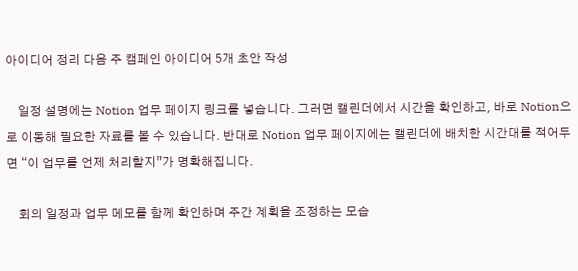아이디어 정리 다음 주 캠페인 아이디어 5개 초안 작성

    일정 설명에는 Notion 업무 페이지 링크를 넣습니다. 그러면 캘린더에서 시간을 확인하고, 바로 Notion으로 이동해 필요한 자료를 볼 수 있습니다. 반대로 Notion 업무 페이지에는 캘린더에 배치한 시간대를 적어두면 “이 업무를 언제 처리할지”가 명확해집니다.

    회의 일정과 업무 메모를 함께 확인하며 주간 계획을 조정하는 모습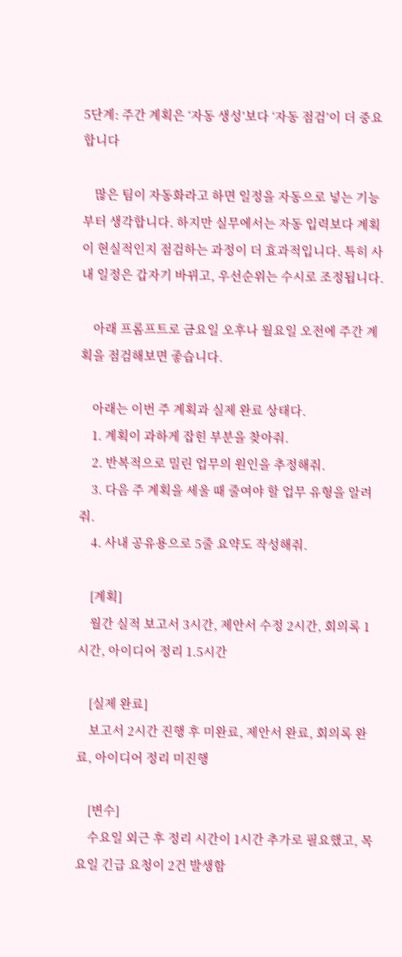5단계: 주간 계획은 ‘자동 생성’보다 ‘자동 점검’이 더 중요합니다

    많은 팀이 자동화라고 하면 일정을 자동으로 넣는 기능부터 생각합니다. 하지만 실무에서는 자동 입력보다 계획이 현실적인지 점검하는 과정이 더 효과적입니다. 특히 사내 일정은 갑자기 바뀌고, 우선순위는 수시로 조정됩니다.

    아래 프롬프트로 금요일 오후나 월요일 오전에 주간 계획을 점검해보면 좋습니다.

    아래는 이번 주 계획과 실제 완료 상태다.
    1. 계획이 과하게 잡힌 부분을 찾아줘.
    2. 반복적으로 밀린 업무의 원인을 추정해줘.
    3. 다음 주 계획을 세울 때 줄여야 할 업무 유형을 알려줘.
    4. 사내 공유용으로 5줄 요약도 작성해줘.

    [계획]
    월간 실적 보고서 3시간, 제안서 수정 2시간, 회의록 1시간, 아이디어 정리 1.5시간

    [실제 완료]
    보고서 2시간 진행 후 미완료, 제안서 완료, 회의록 완료, 아이디어 정리 미진행

    [변수]
    수요일 외근 후 정리 시간이 1시간 추가로 필요했고, 목요일 긴급 요청이 2건 발생함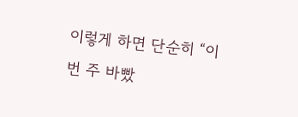이렇게 하면 단순히 “이번 주 바빴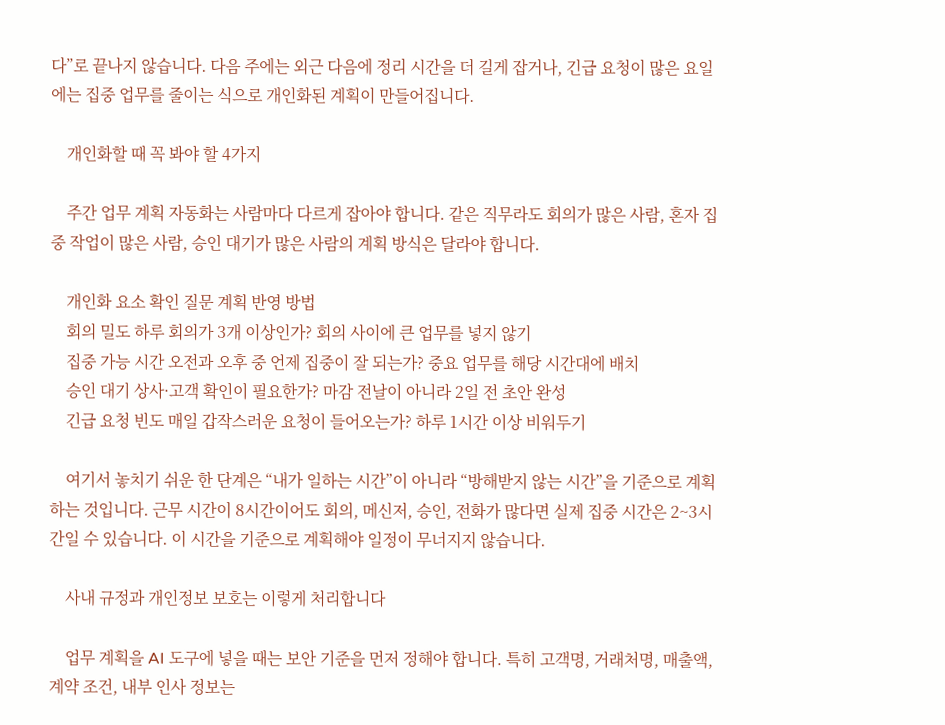다”로 끝나지 않습니다. 다음 주에는 외근 다음에 정리 시간을 더 길게 잡거나, 긴급 요청이 많은 요일에는 집중 업무를 줄이는 식으로 개인화된 계획이 만들어집니다.

    개인화할 때 꼭 봐야 할 4가지

    주간 업무 계획 자동화는 사람마다 다르게 잡아야 합니다. 같은 직무라도 회의가 많은 사람, 혼자 집중 작업이 많은 사람, 승인 대기가 많은 사람의 계획 방식은 달라야 합니다.

    개인화 요소 확인 질문 계획 반영 방법
    회의 밀도 하루 회의가 3개 이상인가? 회의 사이에 큰 업무를 넣지 않기
    집중 가능 시간 오전과 오후 중 언제 집중이 잘 되는가? 중요 업무를 해당 시간대에 배치
    승인 대기 상사·고객 확인이 필요한가? 마감 전날이 아니라 2일 전 초안 완성
    긴급 요청 빈도 매일 갑작스러운 요청이 들어오는가? 하루 1시간 이상 비워두기

    여기서 놓치기 쉬운 한 단계은 “내가 일하는 시간”이 아니라 “방해받지 않는 시간”을 기준으로 계획하는 것입니다. 근무 시간이 8시간이어도 회의, 메신저, 승인, 전화가 많다면 실제 집중 시간은 2~3시간일 수 있습니다. 이 시간을 기준으로 계획해야 일정이 무너지지 않습니다.

    사내 규정과 개인정보 보호는 이렇게 처리합니다

    업무 계획을 AI 도구에 넣을 때는 보안 기준을 먼저 정해야 합니다. 특히 고객명, 거래처명, 매출액, 계약 조건, 내부 인사 정보는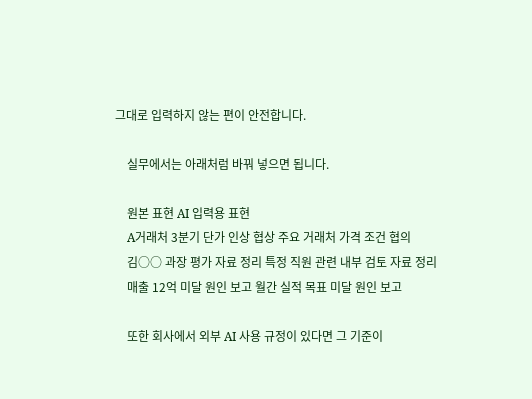그대로 입력하지 않는 편이 안전합니다.

    실무에서는 아래처럼 바꿔 넣으면 됩니다.

    원본 표현 AI 입력용 표현
    A거래처 3분기 단가 인상 협상 주요 거래처 가격 조건 협의
    김○○ 과장 평가 자료 정리 특정 직원 관련 내부 검토 자료 정리
    매출 12억 미달 원인 보고 월간 실적 목표 미달 원인 보고

    또한 회사에서 외부 AI 사용 규정이 있다면 그 기준이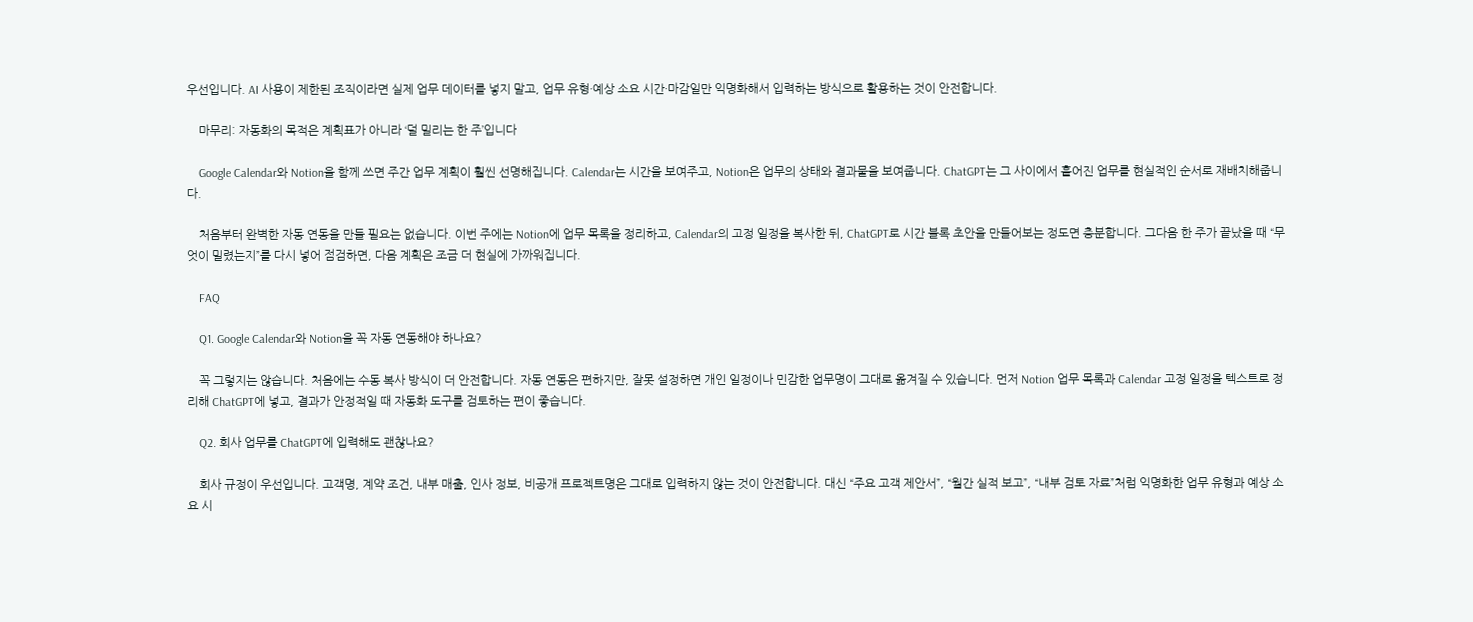우선입니다. AI 사용이 제한된 조직이라면 실제 업무 데이터를 넣지 말고, 업무 유형·예상 소요 시간·마감일만 익명화해서 입력하는 방식으로 활용하는 것이 안전합니다.

    마무리: 자동화의 목적은 계획표가 아니라 ‘덜 밀리는 한 주’입니다

    Google Calendar와 Notion을 함께 쓰면 주간 업무 계획이 훨씬 선명해집니다. Calendar는 시간을 보여주고, Notion은 업무의 상태와 결과물을 보여줍니다. ChatGPT는 그 사이에서 흩어진 업무를 현실적인 순서로 재배치해줍니다.

    처음부터 완벽한 자동 연동을 만들 필요는 없습니다. 이번 주에는 Notion에 업무 목록을 정리하고, Calendar의 고정 일정을 복사한 뒤, ChatGPT로 시간 블록 초안을 만들어보는 정도면 충분합니다. 그다음 한 주가 끝났을 때 “무엇이 밀렸는지”를 다시 넣어 점검하면, 다음 계획은 조금 더 현실에 가까워집니다.

    FAQ

    Q1. Google Calendar와 Notion을 꼭 자동 연동해야 하나요?

    꼭 그렇지는 않습니다. 처음에는 수동 복사 방식이 더 안전합니다. 자동 연동은 편하지만, 잘못 설정하면 개인 일정이나 민감한 업무명이 그대로 옮겨질 수 있습니다. 먼저 Notion 업무 목록과 Calendar 고정 일정을 텍스트로 정리해 ChatGPT에 넣고, 결과가 안정적일 때 자동화 도구를 검토하는 편이 좋습니다.

    Q2. 회사 업무를 ChatGPT에 입력해도 괜찮나요?

    회사 규정이 우선입니다. 고객명, 계약 조건, 내부 매출, 인사 정보, 비공개 프로젝트명은 그대로 입력하지 않는 것이 안전합니다. 대신 “주요 고객 제안서”, “월간 실적 보고”, “내부 검토 자료”처럼 익명화한 업무 유형과 예상 소요 시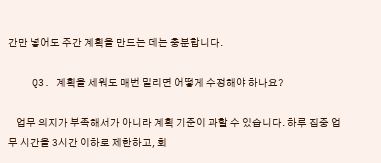간만 넣어도 주간 계획을 만드는 데는 충분합니다.

    Q3. 계획을 세워도 매번 밀리면 어떻게 수정해야 하나요?

    업무 의지가 부족해서가 아니라 계획 기준이 과할 수 있습니다. 하루 집중 업무 시간을 3시간 이하로 제한하고, 회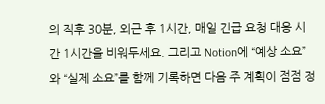의 직후 30분, 외근 후 1시간, 매일 긴급 요청 대응 시간 1시간을 비워두세요. 그리고 Notion에 “예상 소요”와 “실제 소요”를 함께 기록하면 다음 주 계획이 점점 정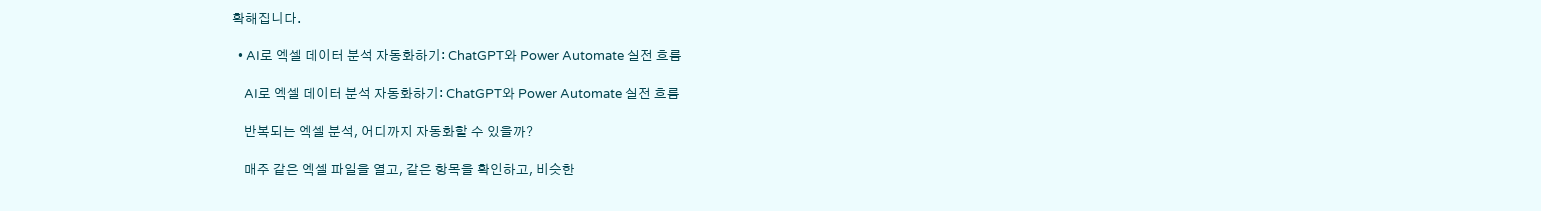확해집니다.

  • AI로 엑셀 데이터 분석 자동화하기: ChatGPT와 Power Automate 실전 흐름

    AI로 엑셀 데이터 분석 자동화하기: ChatGPT와 Power Automate 실전 흐름

    반복되는 엑셀 분석, 어디까지 자동화할 수 있을까?

    매주 같은 엑셀 파일을 열고, 같은 항목을 확인하고, 비슷한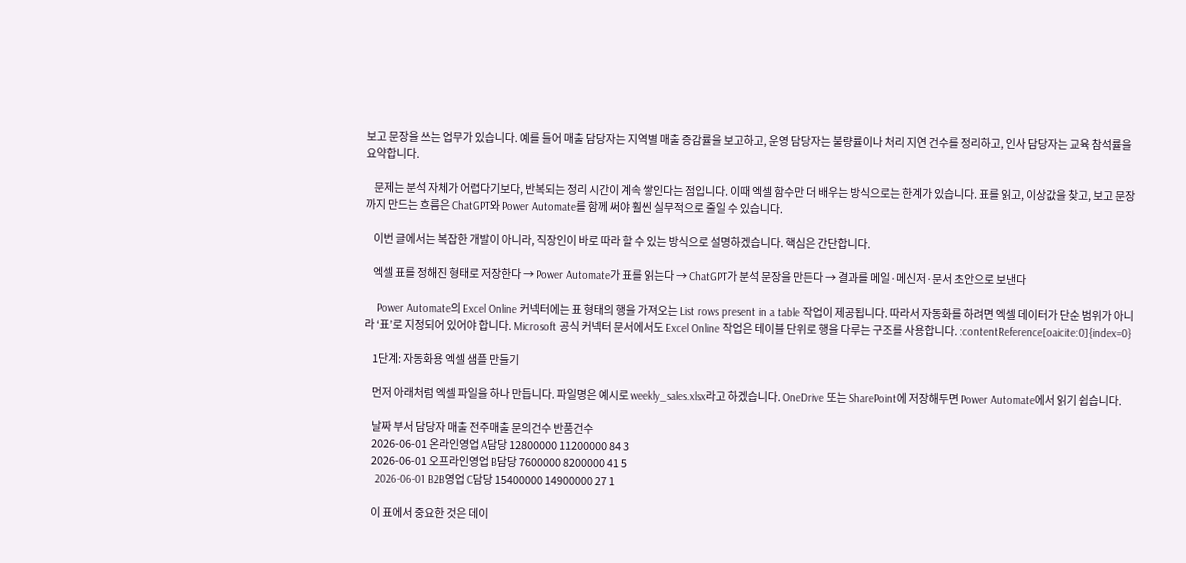보고 문장을 쓰는 업무가 있습니다. 예를 들어 매출 담당자는 지역별 매출 증감률을 보고하고, 운영 담당자는 불량률이나 처리 지연 건수를 정리하고, 인사 담당자는 교육 참석률을 요약합니다.

    문제는 분석 자체가 어렵다기보다, 반복되는 정리 시간이 계속 쌓인다는 점입니다. 이때 엑셀 함수만 더 배우는 방식으로는 한계가 있습니다. 표를 읽고, 이상값을 찾고, 보고 문장까지 만드는 흐름은 ChatGPT와 Power Automate를 함께 써야 훨씬 실무적으로 줄일 수 있습니다.

    이번 글에서는 복잡한 개발이 아니라, 직장인이 바로 따라 할 수 있는 방식으로 설명하겠습니다. 핵심은 간단합니다.

    엑셀 표를 정해진 형태로 저장한다 → Power Automate가 표를 읽는다 → ChatGPT가 분석 문장을 만든다 → 결과를 메일·메신저·문서 초안으로 보낸다

    Power Automate의 Excel Online 커넥터에는 표 형태의 행을 가져오는 List rows present in a table 작업이 제공됩니다. 따라서 자동화를 하려면 엑셀 데이터가 단순 범위가 아니라 ‘표’로 지정되어 있어야 합니다. Microsoft 공식 커넥터 문서에서도 Excel Online 작업은 테이블 단위로 행을 다루는 구조를 사용합니다. :contentReference[oaicite:0]{index=0}

    1단계: 자동화용 엑셀 샘플 만들기

    먼저 아래처럼 엑셀 파일을 하나 만듭니다. 파일명은 예시로 weekly_sales.xlsx라고 하겠습니다. OneDrive 또는 SharePoint에 저장해두면 Power Automate에서 읽기 쉽습니다.

    날짜 부서 담당자 매출 전주매출 문의건수 반품건수
    2026-06-01 온라인영업 A담당 12800000 11200000 84 3
    2026-06-01 오프라인영업 B담당 7600000 8200000 41 5
    2026-06-01 B2B영업 C담당 15400000 14900000 27 1

    이 표에서 중요한 것은 데이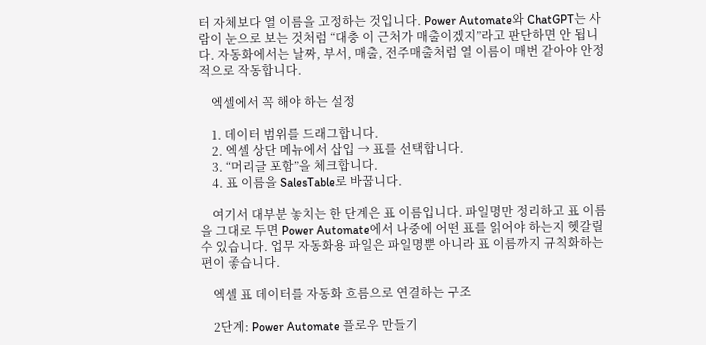터 자체보다 열 이름을 고정하는 것입니다. Power Automate와 ChatGPT는 사람이 눈으로 보는 것처럼 “대충 이 근처가 매출이겠지”라고 판단하면 안 됩니다. 자동화에서는 날짜, 부서, 매출, 전주매출처럼 열 이름이 매번 같아야 안정적으로 작동합니다.

    엑셀에서 꼭 해야 하는 설정

    1. 데이터 범위를 드래그합니다.
    2. 엑셀 상단 메뉴에서 삽입 → 표를 선택합니다.
    3. “머리글 포함”을 체크합니다.
    4. 표 이름을 SalesTable로 바꿉니다.

    여기서 대부분 놓치는 한 단계은 표 이름입니다. 파일명만 정리하고 표 이름을 그대로 두면 Power Automate에서 나중에 어떤 표를 읽어야 하는지 헷갈릴 수 있습니다. 업무 자동화용 파일은 파일명뿐 아니라 표 이름까지 규칙화하는 편이 좋습니다.

    엑셀 표 데이터를 자동화 흐름으로 연결하는 구조

    2단계: Power Automate 플로우 만들기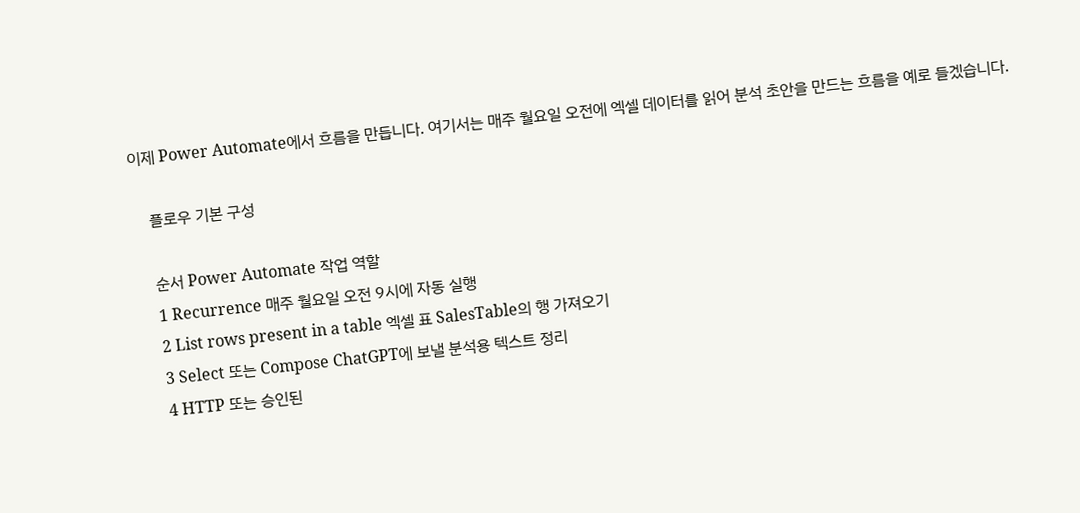이제 Power Automate에서 흐름을 만듭니다. 여기서는 매주 월요일 오전에 엑셀 데이터를 읽어 분석 초안을 만드는 흐름을 예로 들겠습니다.

    플로우 기본 구성

    순서 Power Automate 작업 역할
    1 Recurrence 매주 월요일 오전 9시에 자동 실행
    2 List rows present in a table 엑셀 표 SalesTable의 행 가져오기
    3 Select 또는 Compose ChatGPT에 보낼 분석용 텍스트 정리
    4 HTTP 또는 승인된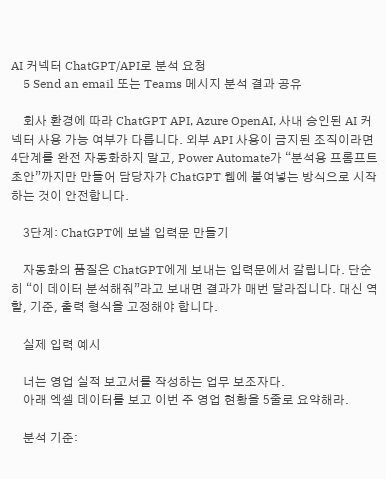AI 커넥터 ChatGPT/API로 분석 요청
    5 Send an email 또는 Teams 메시지 분석 결과 공유

    회사 환경에 따라 ChatGPT API, Azure OpenAI, 사내 승인된 AI 커넥터 사용 가능 여부가 다릅니다. 외부 API 사용이 금지된 조직이라면 4단계를 완전 자동화하지 말고, Power Automate가 “분석용 프롬프트 초안”까지만 만들어 담당자가 ChatGPT 웹에 붙여넣는 방식으로 시작하는 것이 안전합니다.

    3단계: ChatGPT에 보낼 입력문 만들기

    자동화의 품질은 ChatGPT에게 보내는 입력문에서 갈립니다. 단순히 “이 데이터 분석해줘”라고 보내면 결과가 매번 달라집니다. 대신 역할, 기준, 출력 형식을 고정해야 합니다.

    실제 입력 예시

    너는 영업 실적 보고서를 작성하는 업무 보조자다.
    아래 엑셀 데이터를 보고 이번 주 영업 현황을 5줄로 요약해라.

    분석 기준: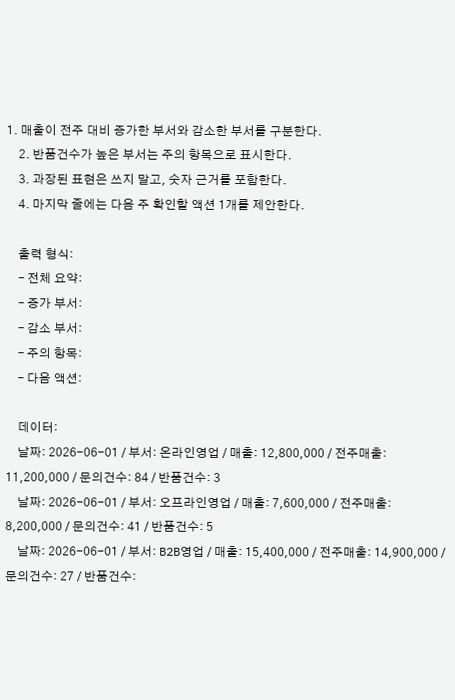1. 매출이 전주 대비 증가한 부서와 감소한 부서를 구분한다.
    2. 반품건수가 높은 부서는 주의 항목으로 표시한다.
    3. 과장된 표현은 쓰지 말고, 숫자 근거를 포함한다.
    4. 마지막 줄에는 다음 주 확인할 액션 1개를 제안한다.

    출력 형식:
    – 전체 요약:
    – 증가 부서:
    – 감소 부서:
    – 주의 항목:
    – 다음 액션:

    데이터:
    날짜: 2026-06-01 / 부서: 온라인영업 / 매출: 12,800,000 / 전주매출: 11,200,000 / 문의건수: 84 / 반품건수: 3
    날짜: 2026-06-01 / 부서: 오프라인영업 / 매출: 7,600,000 / 전주매출: 8,200,000 / 문의건수: 41 / 반품건수: 5
    날짜: 2026-06-01 / 부서: B2B영업 / 매출: 15,400,000 / 전주매출: 14,900,000 / 문의건수: 27 / 반품건수: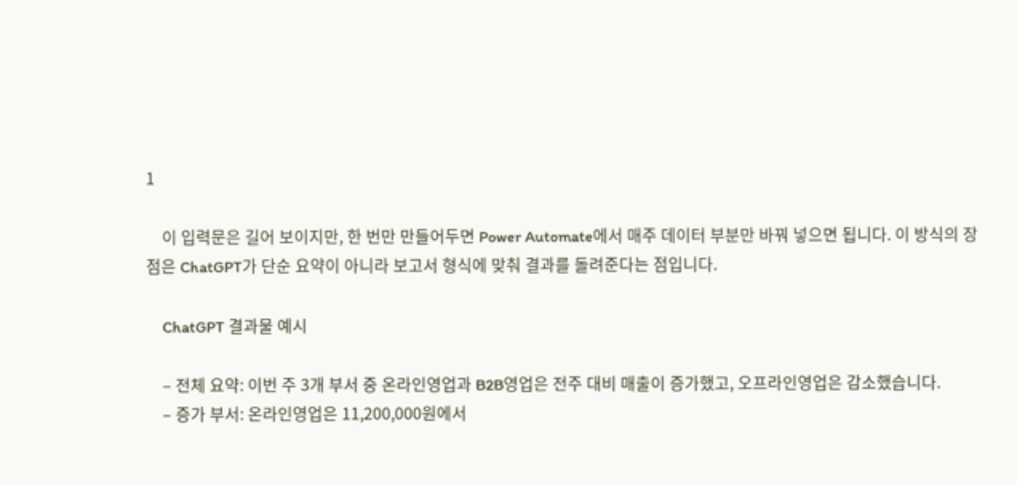1

    이 입력문은 길어 보이지만, 한 번만 만들어두면 Power Automate에서 매주 데이터 부분만 바꿔 넣으면 됩니다. 이 방식의 장점은 ChatGPT가 단순 요약이 아니라 보고서 형식에 맞춰 결과를 돌려준다는 점입니다.

    ChatGPT 결과물 예시

    – 전체 요약: 이번 주 3개 부서 중 온라인영업과 B2B영업은 전주 대비 매출이 증가했고, 오프라인영업은 감소했습니다.
    – 증가 부서: 온라인영업은 11,200,000원에서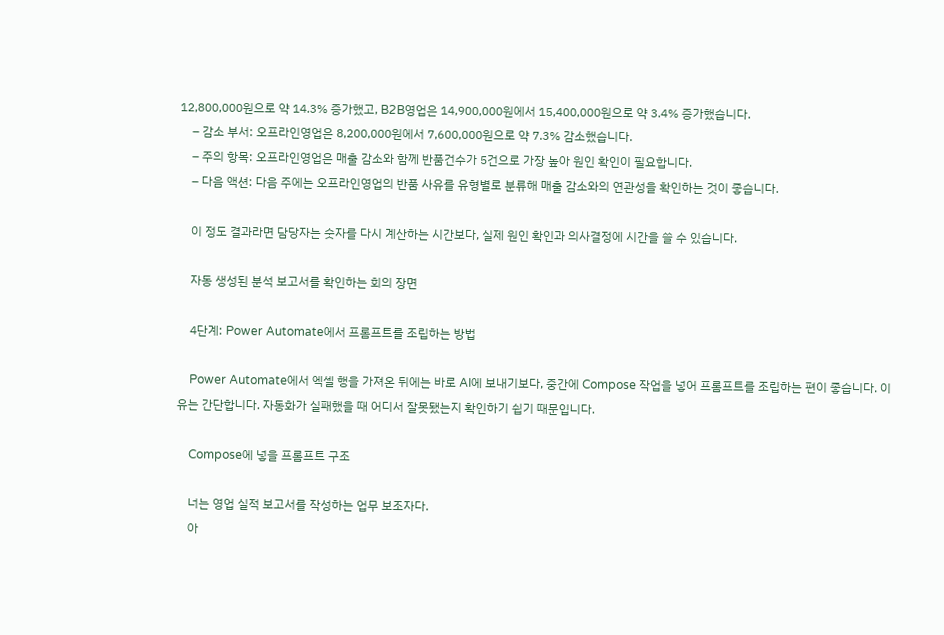12,800,000원으로 약 14.3% 증가했고, B2B영업은 14,900,000원에서 15,400,000원으로 약 3.4% 증가했습니다.
    – 감소 부서: 오프라인영업은 8,200,000원에서 7,600,000원으로 약 7.3% 감소했습니다.
    – 주의 항목: 오프라인영업은 매출 감소와 함께 반품건수가 5건으로 가장 높아 원인 확인이 필요합니다.
    – 다음 액션: 다음 주에는 오프라인영업의 반품 사유를 유형별로 분류해 매출 감소와의 연관성을 확인하는 것이 좋습니다.

    이 정도 결과라면 담당자는 숫자를 다시 계산하는 시간보다, 실제 원인 확인과 의사결정에 시간을 쓸 수 있습니다.

    자동 생성된 분석 보고서를 확인하는 회의 장면

    4단계: Power Automate에서 프롬프트를 조립하는 방법

    Power Automate에서 엑셀 행을 가져온 뒤에는 바로 AI에 보내기보다, 중간에 Compose 작업을 넣어 프롬프트를 조립하는 편이 좋습니다. 이유는 간단합니다. 자동화가 실패했을 때 어디서 잘못됐는지 확인하기 쉽기 때문입니다.

    Compose에 넣을 프롬프트 구조

    너는 영업 실적 보고서를 작성하는 업무 보조자다.
    아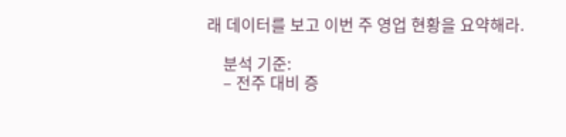래 데이터를 보고 이번 주 영업 현황을 요약해라.

    분석 기준:
    – 전주 대비 증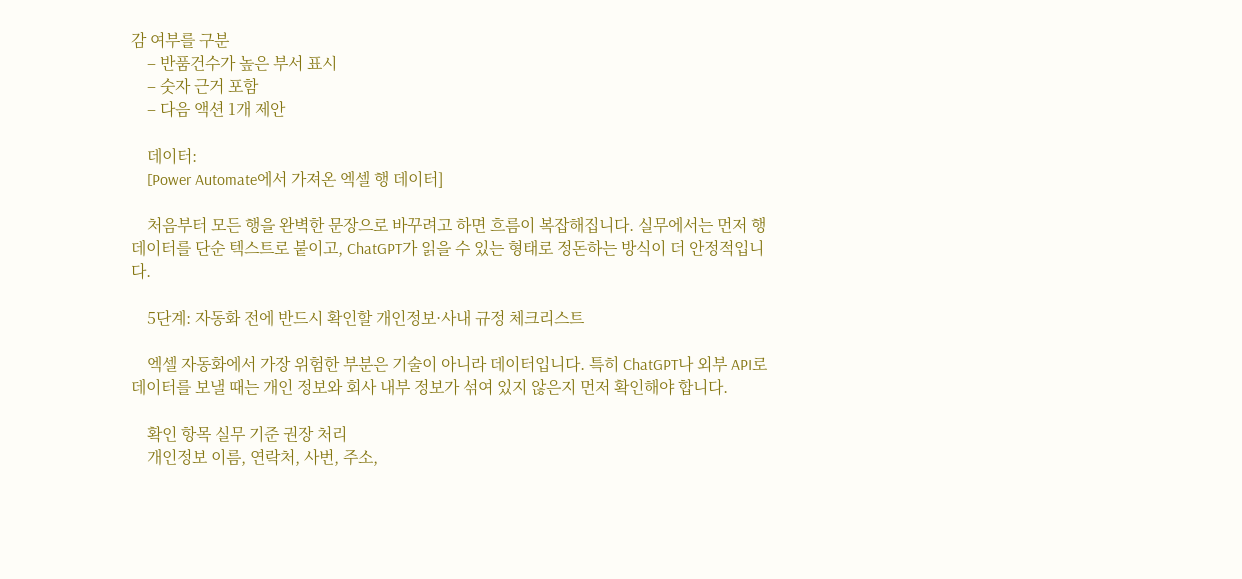감 여부를 구분
    – 반품건수가 높은 부서 표시
    – 숫자 근거 포함
    – 다음 액션 1개 제안

    데이터:
    [Power Automate에서 가져온 엑셀 행 데이터]

    처음부터 모든 행을 완벽한 문장으로 바꾸려고 하면 흐름이 복잡해집니다. 실무에서는 먼저 행 데이터를 단순 텍스트로 붙이고, ChatGPT가 읽을 수 있는 형태로 정돈하는 방식이 더 안정적입니다.

    5단계: 자동화 전에 반드시 확인할 개인정보·사내 규정 체크리스트

    엑셀 자동화에서 가장 위험한 부분은 기술이 아니라 데이터입니다. 특히 ChatGPT나 외부 API로 데이터를 보낼 때는 개인 정보와 회사 내부 정보가 섞여 있지 않은지 먼저 확인해야 합니다.

    확인 항목 실무 기준 권장 처리
    개인정보 이름, 연락처, 사번, 주소,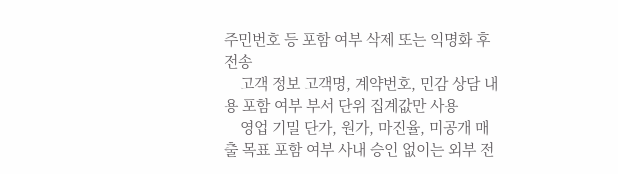주민번호 등 포함 여부 삭제 또는 익명화 후 전송
    고객 정보 고객명, 계약번호, 민감 상담 내용 포함 여부 부서 단위 집계값만 사용
    영업 기밀 단가, 원가, 마진율, 미공개 매출 목표 포함 여부 사내 승인 없이는 외부 전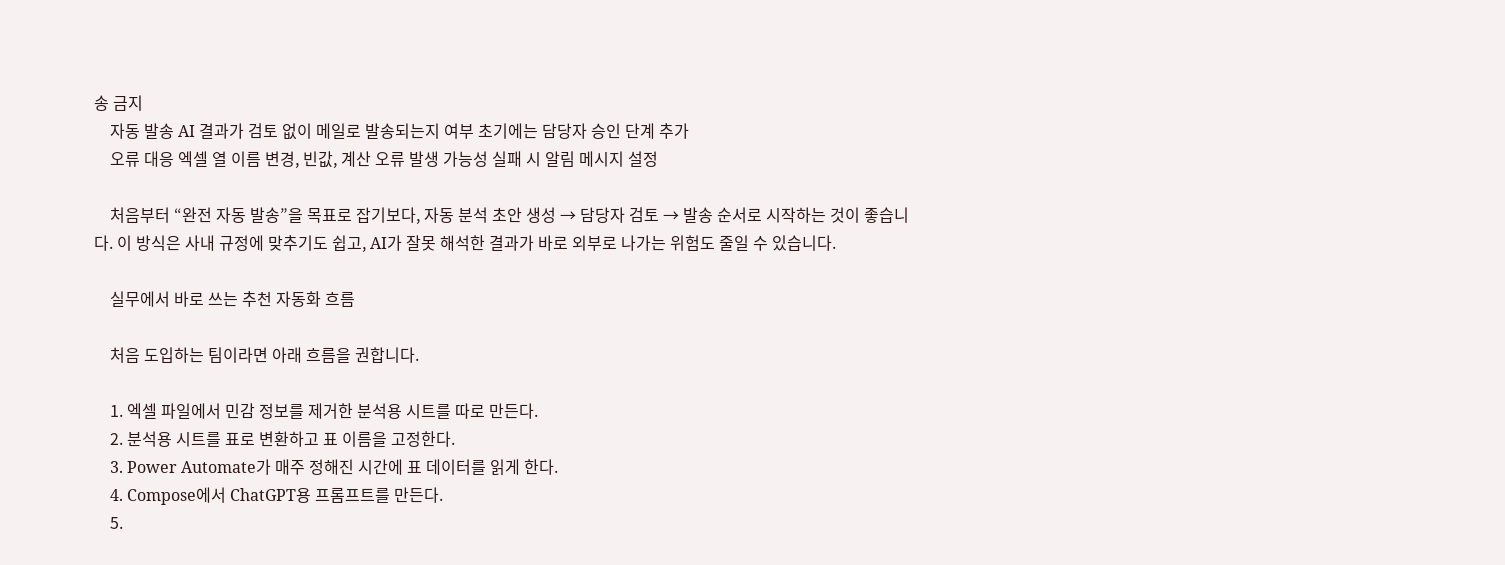송 금지
    자동 발송 AI 결과가 검토 없이 메일로 발송되는지 여부 초기에는 담당자 승인 단계 추가
    오류 대응 엑셀 열 이름 변경, 빈값, 계산 오류 발생 가능성 실패 시 알림 메시지 설정

    처음부터 “완전 자동 발송”을 목표로 잡기보다, 자동 분석 초안 생성 → 담당자 검토 → 발송 순서로 시작하는 것이 좋습니다. 이 방식은 사내 규정에 맞추기도 쉽고, AI가 잘못 해석한 결과가 바로 외부로 나가는 위험도 줄일 수 있습니다.

    실무에서 바로 쓰는 추천 자동화 흐름

    처음 도입하는 팀이라면 아래 흐름을 권합니다.

    1. 엑셀 파일에서 민감 정보를 제거한 분석용 시트를 따로 만든다.
    2. 분석용 시트를 표로 변환하고 표 이름을 고정한다.
    3. Power Automate가 매주 정해진 시간에 표 데이터를 읽게 한다.
    4. Compose에서 ChatGPT용 프롬프트를 만든다.
    5.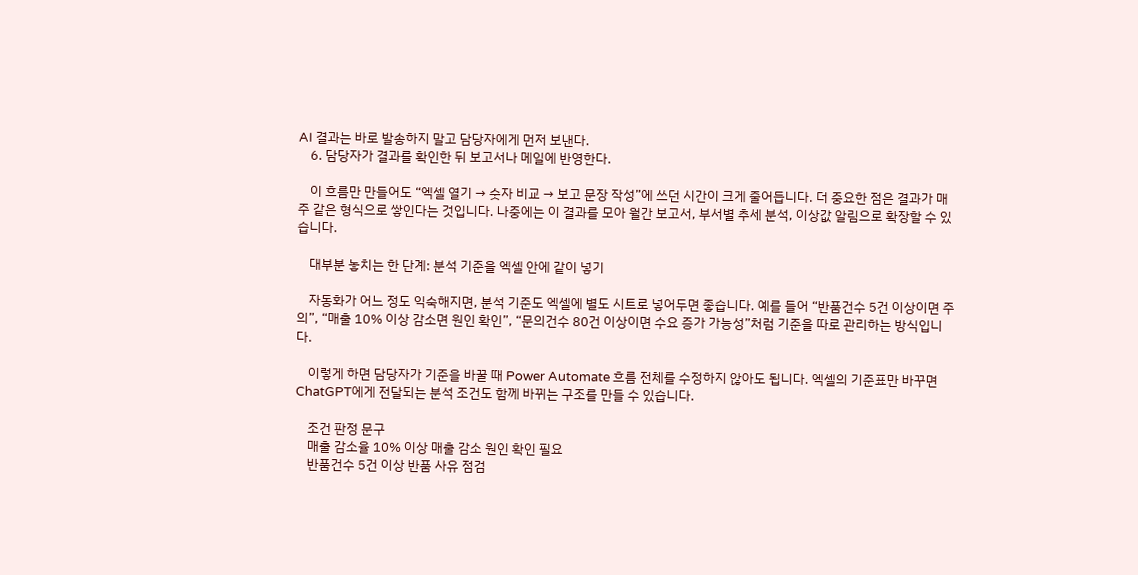AI 결과는 바로 발송하지 말고 담당자에게 먼저 보낸다.
    6. 담당자가 결과를 확인한 뒤 보고서나 메일에 반영한다.

    이 흐름만 만들어도 “엑셀 열기 → 숫자 비교 → 보고 문장 작성”에 쓰던 시간이 크게 줄어듭니다. 더 중요한 점은 결과가 매주 같은 형식으로 쌓인다는 것입니다. 나중에는 이 결과를 모아 월간 보고서, 부서별 추세 분석, 이상값 알림으로 확장할 수 있습니다.

    대부분 놓치는 한 단계: 분석 기준을 엑셀 안에 같이 넣기

    자동화가 어느 정도 익숙해지면, 분석 기준도 엑셀에 별도 시트로 넣어두면 좋습니다. 예를 들어 “반품건수 5건 이상이면 주의”, “매출 10% 이상 감소면 원인 확인”, “문의건수 80건 이상이면 수요 증가 가능성”처럼 기준을 따로 관리하는 방식입니다.

    이렇게 하면 담당자가 기준을 바꿀 때 Power Automate 흐름 전체를 수정하지 않아도 됩니다. 엑셀의 기준표만 바꾸면 ChatGPT에게 전달되는 분석 조건도 함께 바뀌는 구조를 만들 수 있습니다.

    조건 판정 문구
    매출 감소율 10% 이상 매출 감소 원인 확인 필요
    반품건수 5건 이상 반품 사유 점검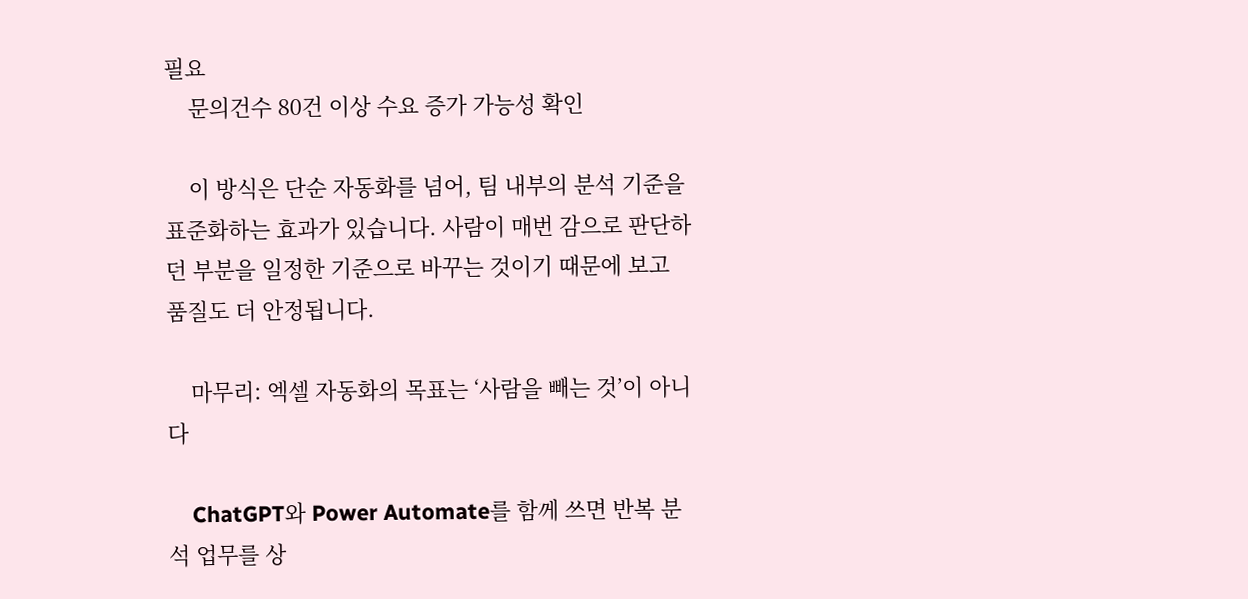필요
    문의건수 80건 이상 수요 증가 가능성 확인

    이 방식은 단순 자동화를 넘어, 팀 내부의 분석 기준을 표준화하는 효과가 있습니다. 사람이 매번 감으로 판단하던 부분을 일정한 기준으로 바꾸는 것이기 때문에 보고 품질도 더 안정됩니다.

    마무리: 엑셀 자동화의 목표는 ‘사람을 빼는 것’이 아니다

    ChatGPT와 Power Automate를 함께 쓰면 반복 분석 업무를 상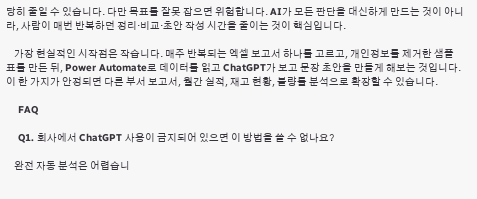당히 줄일 수 있습니다. 다만 목표를 잘못 잡으면 위험합니다. AI가 모든 판단을 대신하게 만드는 것이 아니라, 사람이 매번 반복하던 정리·비교·초안 작성 시간을 줄이는 것이 핵심입니다.

    가장 현실적인 시작점은 작습니다. 매주 반복되는 엑셀 보고서 하나를 고르고, 개인정보를 제거한 샘플 표를 만든 뒤, Power Automate로 데이터를 읽고 ChatGPT가 보고 문장 초안을 만들게 해보는 것입니다. 이 한 가지가 안정되면 다른 부서 보고서, 월간 실적, 재고 현황, 불량률 분석으로 확장할 수 있습니다.

    FAQ

    Q1. 회사에서 ChatGPT 사용이 금지되어 있으면 이 방법을 쓸 수 없나요?

    완전 자동 분석은 어렵습니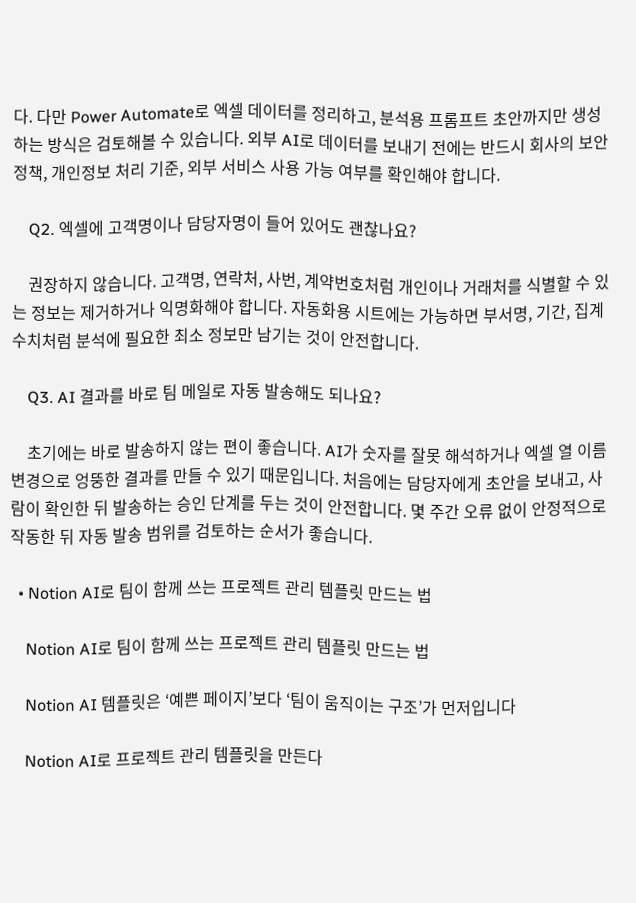다. 다만 Power Automate로 엑셀 데이터를 정리하고, 분석용 프롬프트 초안까지만 생성하는 방식은 검토해볼 수 있습니다. 외부 AI로 데이터를 보내기 전에는 반드시 회사의 보안 정책, 개인정보 처리 기준, 외부 서비스 사용 가능 여부를 확인해야 합니다.

    Q2. 엑셀에 고객명이나 담당자명이 들어 있어도 괜찮나요?

    권장하지 않습니다. 고객명, 연락처, 사번, 계약번호처럼 개인이나 거래처를 식별할 수 있는 정보는 제거하거나 익명화해야 합니다. 자동화용 시트에는 가능하면 부서명, 기간, 집계 수치처럼 분석에 필요한 최소 정보만 남기는 것이 안전합니다.

    Q3. AI 결과를 바로 팀 메일로 자동 발송해도 되나요?

    초기에는 바로 발송하지 않는 편이 좋습니다. AI가 숫자를 잘못 해석하거나 엑셀 열 이름 변경으로 엉뚱한 결과를 만들 수 있기 때문입니다. 처음에는 담당자에게 초안을 보내고, 사람이 확인한 뒤 발송하는 승인 단계를 두는 것이 안전합니다. 몇 주간 오류 없이 안정적으로 작동한 뒤 자동 발송 범위를 검토하는 순서가 좋습니다.

  • Notion AI로 팀이 함께 쓰는 프로젝트 관리 템플릿 만드는 법

    Notion AI로 팀이 함께 쓰는 프로젝트 관리 템플릿 만드는 법

    Notion AI 템플릿은 ‘예쁜 페이지’보다 ‘팀이 움직이는 구조’가 먼저입니다

    Notion AI로 프로젝트 관리 템플릿을 만든다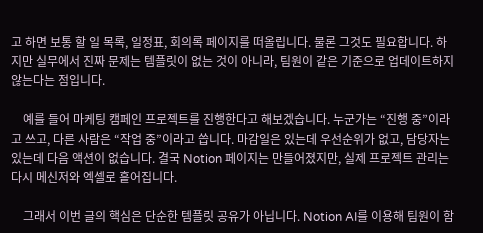고 하면 보통 할 일 목록, 일정표, 회의록 페이지를 떠올립니다. 물론 그것도 필요합니다. 하지만 실무에서 진짜 문제는 템플릿이 없는 것이 아니라, 팀원이 같은 기준으로 업데이트하지 않는다는 점입니다.

    예를 들어 마케팅 캠페인 프로젝트를 진행한다고 해보겠습니다. 누군가는 “진행 중”이라고 쓰고, 다른 사람은 “작업 중”이라고 씁니다. 마감일은 있는데 우선순위가 없고, 담당자는 있는데 다음 액션이 없습니다. 결국 Notion 페이지는 만들어졌지만, 실제 프로젝트 관리는 다시 메신저와 엑셀로 흩어집니다.

    그래서 이번 글의 핵심은 단순한 템플릿 공유가 아닙니다. Notion AI를 이용해 팀원이 함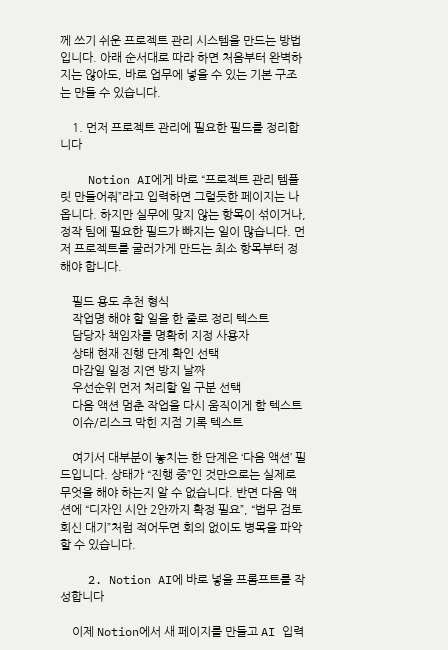께 쓰기 쉬운 프로젝트 관리 시스템을 만드는 방법입니다. 아래 순서대로 따라 하면 처음부터 완벽하지는 않아도, 바로 업무에 넣을 수 있는 기본 구조는 만들 수 있습니다.

    1. 먼저 프로젝트 관리에 필요한 필드를 정리합니다

    Notion AI에게 바로 “프로젝트 관리 템플릿 만들어줘”라고 입력하면 그럴듯한 페이지는 나옵니다. 하지만 실무에 맞지 않는 항목이 섞이거나, 정작 팀에 필요한 필드가 빠지는 일이 많습니다. 먼저 프로젝트를 굴러가게 만드는 최소 항목부터 정해야 합니다.

    필드 용도 추천 형식
    작업명 해야 할 일을 한 줄로 정리 텍스트
    담당자 책임자를 명확히 지정 사용자
    상태 현재 진행 단계 확인 선택
    마감일 일정 지연 방지 날짜
    우선순위 먼저 처리할 일 구분 선택
    다음 액션 멈춘 작업을 다시 움직이게 함 텍스트
    이슈/리스크 막힌 지점 기록 텍스트

    여기서 대부분이 놓치는 한 단계은 ‘다음 액션’ 필드입니다. 상태가 “진행 중”인 것만으로는 실제로 무엇을 해야 하는지 알 수 없습니다. 반면 다음 액션에 “디자인 시안 2안까지 확정 필요”, “법무 검토 회신 대기”처럼 적어두면 회의 없이도 병목을 파악할 수 있습니다.

    2. Notion AI에 바로 넣을 프롬프트를 작성합니다

    이제 Notion에서 새 페이지를 만들고 AI 입력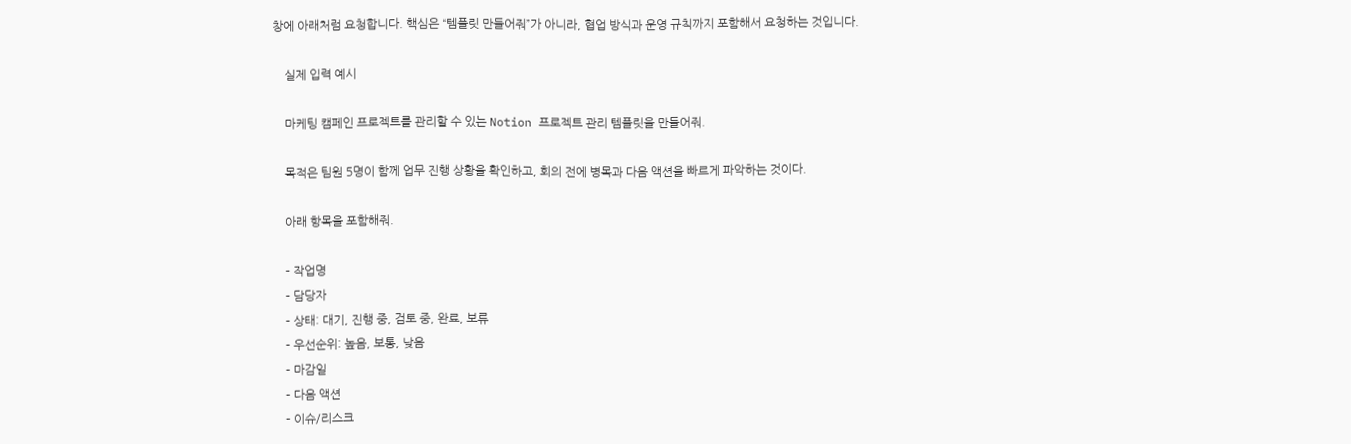창에 아래처럼 요청합니다. 핵심은 “템플릿 만들어줘”가 아니라, 협업 방식과 운영 규칙까지 포함해서 요청하는 것입니다.

    실제 입력 예시

    마케팅 캠페인 프로젝트를 관리할 수 있는 Notion 프로젝트 관리 템플릿을 만들어줘.

    목적은 팀원 5명이 함께 업무 진행 상황을 확인하고, 회의 전에 병목과 다음 액션을 빠르게 파악하는 것이다.

    아래 항목을 포함해줘.

    – 작업명
    – 담당자
    – 상태: 대기, 진행 중, 검토 중, 완료, 보류
    – 우선순위: 높음, 보통, 낮음
    – 마감일
    – 다음 액션
    – 이슈/리스크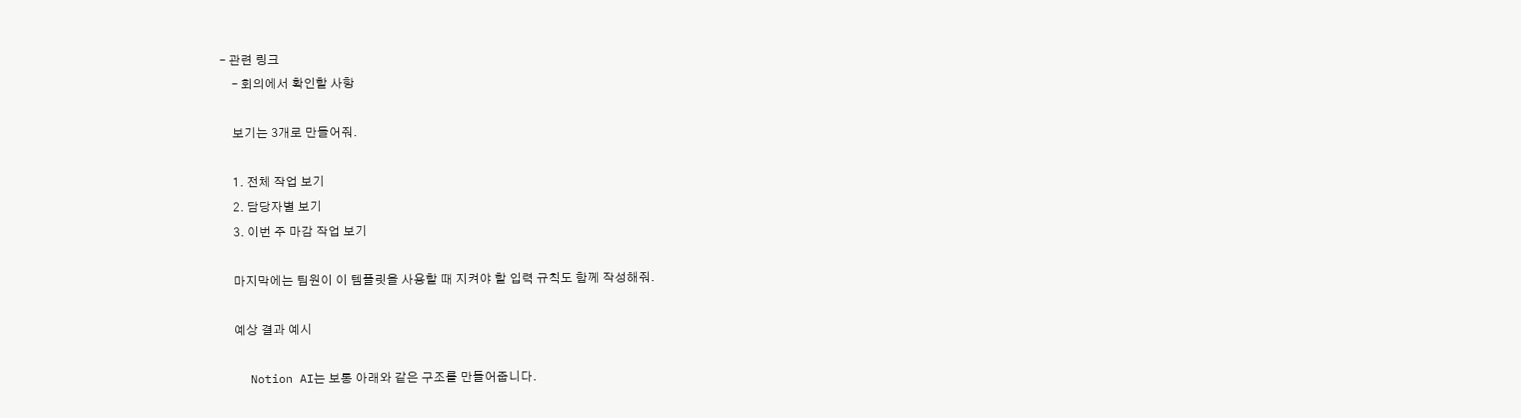– 관련 링크
    – 회의에서 확인할 사항

    보기는 3개로 만들어줘.

    1. 전체 작업 보기
    2. 담당자별 보기
    3. 이번 주 마감 작업 보기

    마지막에는 팀원이 이 템플릿을 사용할 때 지켜야 할 입력 규칙도 함께 작성해줘.

    예상 결과 예시

    Notion AI는 보통 아래와 같은 구조를 만들어줍니다.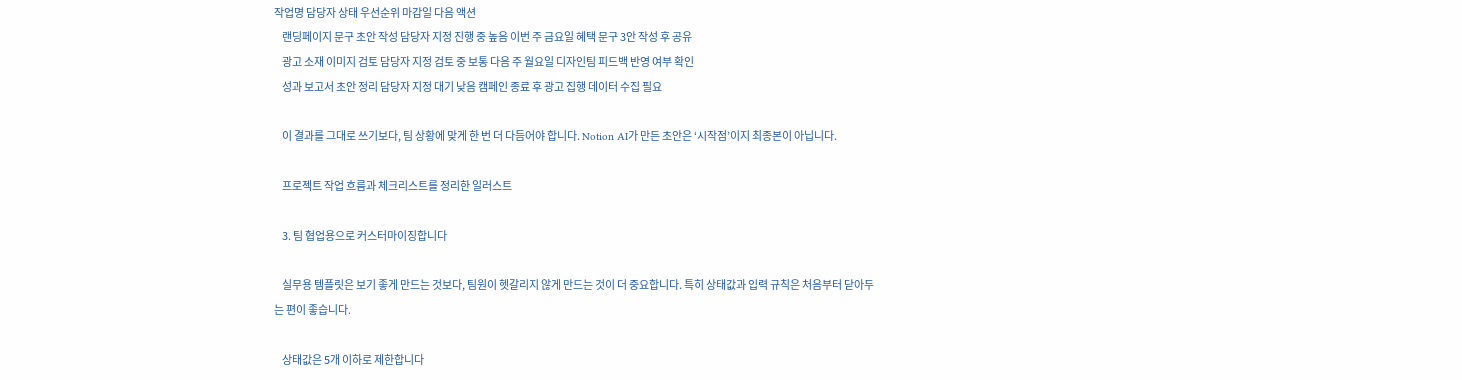작업명 담당자 상태 우선순위 마감일 다음 액션
    랜딩페이지 문구 초안 작성 담당자 지정 진행 중 높음 이번 주 금요일 혜택 문구 3안 작성 후 공유
    광고 소재 이미지 검토 담당자 지정 검토 중 보통 다음 주 월요일 디자인팀 피드백 반영 여부 확인
    성과 보고서 초안 정리 담당자 지정 대기 낮음 캠페인 종료 후 광고 집행 데이터 수집 필요

    이 결과를 그대로 쓰기보다, 팀 상황에 맞게 한 번 더 다듬어야 합니다. Notion AI가 만든 초안은 ‘시작점’이지 최종본이 아닙니다.

    프로젝트 작업 흐름과 체크리스트를 정리한 일러스트

    3. 팀 협업용으로 커스터마이징합니다

    실무용 템플릿은 보기 좋게 만드는 것보다, 팀원이 헷갈리지 않게 만드는 것이 더 중요합니다. 특히 상태값과 입력 규칙은 처음부터 닫아두는 편이 좋습니다.

    상태값은 5개 이하로 제한합니다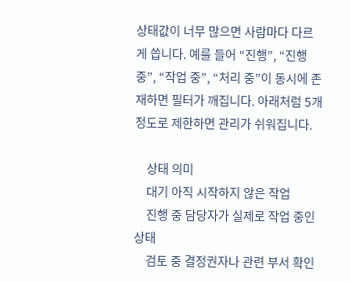상태값이 너무 많으면 사람마다 다르게 씁니다. 예를 들어 “진행”, “진행 중”, “작업 중”, “처리 중”이 동시에 존재하면 필터가 깨집니다. 아래처럼 5개 정도로 제한하면 관리가 쉬워집니다.

    상태 의미
    대기 아직 시작하지 않은 작업
    진행 중 담당자가 실제로 작업 중인 상태
    검토 중 결정권자나 관련 부서 확인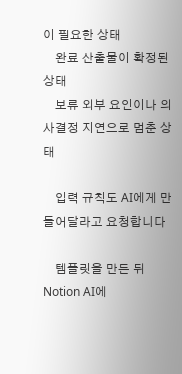이 필요한 상태
    완료 산출물이 확정된 상태
    보류 외부 요인이나 의사결정 지연으로 멈춘 상태

    입력 규칙도 AI에게 만들어달라고 요청합니다

    템플릿을 만든 뒤 Notion AI에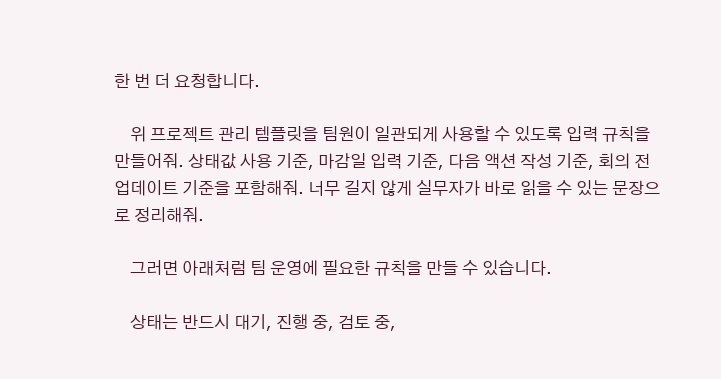한 번 더 요청합니다.

    위 프로젝트 관리 템플릿을 팀원이 일관되게 사용할 수 있도록 입력 규칙을 만들어줘. 상태값 사용 기준, 마감일 입력 기준, 다음 액션 작성 기준, 회의 전 업데이트 기준을 포함해줘. 너무 길지 않게 실무자가 바로 읽을 수 있는 문장으로 정리해줘.

    그러면 아래처럼 팀 운영에 필요한 규칙을 만들 수 있습니다.

    상태는 반드시 대기, 진행 중, 검토 중,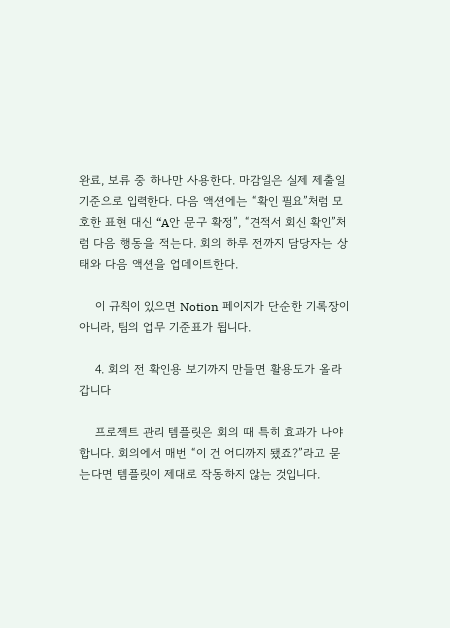완료, 보류 중 하나만 사용한다. 마감일은 실제 제출일 기준으로 입력한다. 다음 액션에는 “확인 필요”처럼 모호한 표현 대신 “A안 문구 확정”, “견적서 회신 확인”처럼 다음 행동을 적는다. 회의 하루 전까지 담당자는 상태와 다음 액션을 업데이트한다.

    이 규칙이 있으면 Notion 페이지가 단순한 기록장이 아니라, 팀의 업무 기준표가 됩니다.

    4. 회의 전 확인용 보기까지 만들면 활용도가 올라갑니다

    프로젝트 관리 템플릿은 회의 때 특히 효과가 나야 합니다. 회의에서 매번 “이 건 어디까지 됐죠?”라고 묻는다면 템플릿이 제대로 작동하지 않는 것입니다.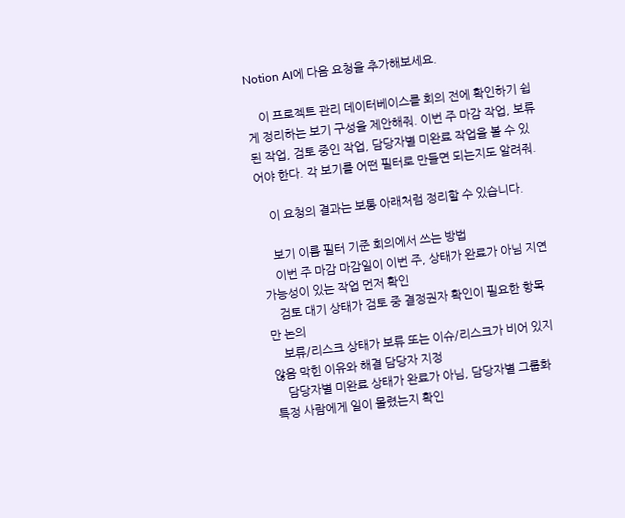Notion AI에 다음 요청을 추가해보세요.

    이 프로젝트 관리 데이터베이스를 회의 전에 확인하기 쉽게 정리하는 보기 구성을 제안해줘. 이번 주 마감 작업, 보류된 작업, 검토 중인 작업, 담당자별 미완료 작업을 볼 수 있어야 한다. 각 보기를 어떤 필터로 만들면 되는지도 알려줘.

    이 요청의 결과는 보통 아래처럼 정리할 수 있습니다.

    보기 이름 필터 기준 회의에서 쓰는 방법
    이번 주 마감 마감일이 이번 주, 상태가 완료가 아님 지연 가능성이 있는 작업 먼저 확인
    검토 대기 상태가 검토 중 결정권자 확인이 필요한 항목만 논의
    보류/리스크 상태가 보류 또는 이슈/리스크가 비어 있지 않음 막힌 이유와 해결 담당자 지정
    담당자별 미완료 상태가 완료가 아님, 담당자별 그룹화 특정 사람에게 일이 몰렸는지 확인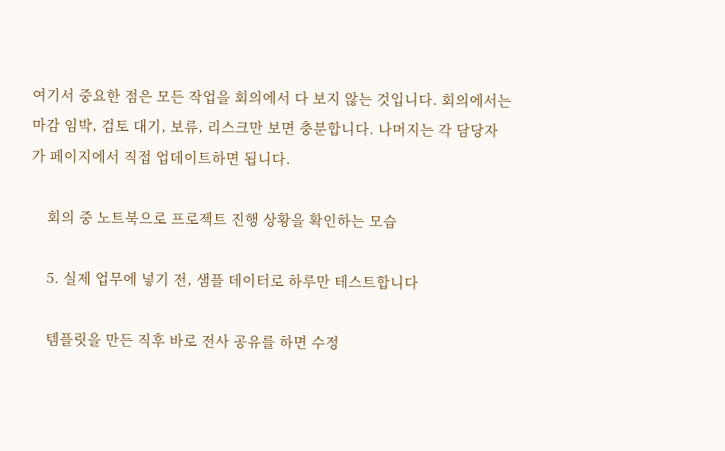여기서 중요한 점은 모든 작업을 회의에서 다 보지 않는 것입니다. 회의에서는 마감 임박, 검토 대기, 보류, 리스크만 보면 충분합니다. 나머지는 각 담당자가 페이지에서 직접 업데이트하면 됩니다.

    회의 중 노트북으로 프로젝트 진행 상황을 확인하는 모습

    5. 실제 업무에 넣기 전, 샘플 데이터로 하루만 테스트합니다

    템플릿을 만든 직후 바로 전사 공유를 하면 수정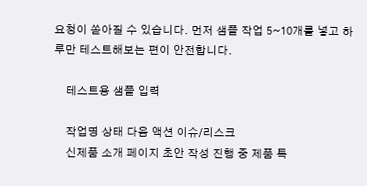요청이 쏟아질 수 있습니다. 먼저 샘플 작업 5~10개를 넣고 하루만 테스트해보는 편이 안전합니다.

    테스트용 샘플 입력

    작업명 상태 다음 액션 이슈/리스크
    신제품 소개 페이지 초안 작성 진행 중 제품 특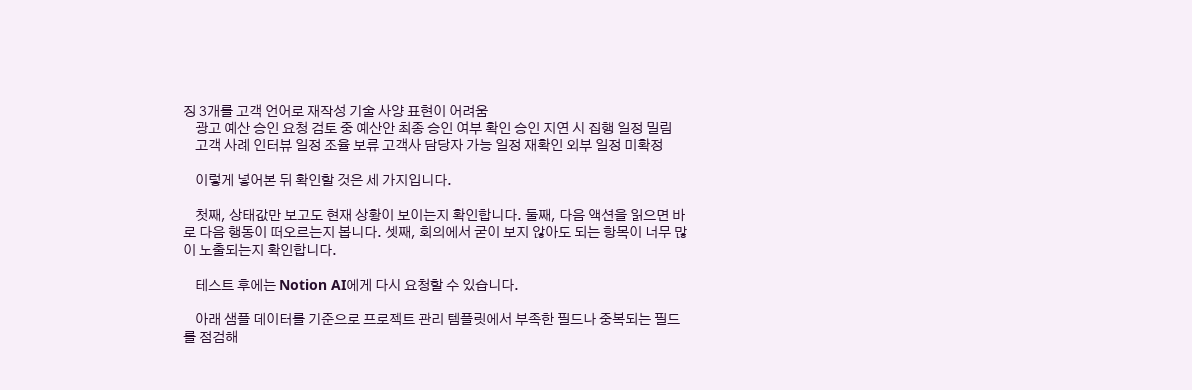징 3개를 고객 언어로 재작성 기술 사양 표현이 어려움
    광고 예산 승인 요청 검토 중 예산안 최종 승인 여부 확인 승인 지연 시 집행 일정 밀림
    고객 사례 인터뷰 일정 조율 보류 고객사 담당자 가능 일정 재확인 외부 일정 미확정

    이렇게 넣어본 뒤 확인할 것은 세 가지입니다.

    첫째, 상태값만 보고도 현재 상황이 보이는지 확인합니다. 둘째, 다음 액션을 읽으면 바로 다음 행동이 떠오르는지 봅니다. 셋째, 회의에서 굳이 보지 않아도 되는 항목이 너무 많이 노출되는지 확인합니다.

    테스트 후에는 Notion AI에게 다시 요청할 수 있습니다.

    아래 샘플 데이터를 기준으로 프로젝트 관리 템플릿에서 부족한 필드나 중복되는 필드를 점검해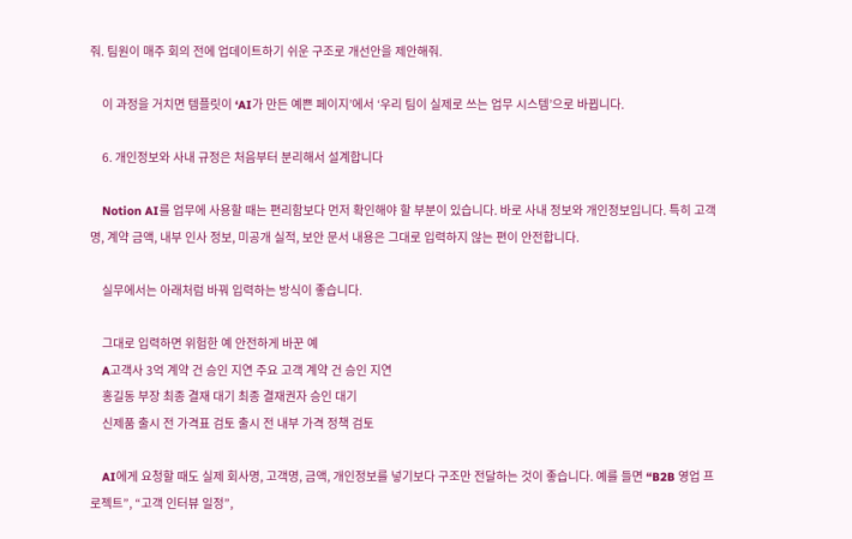줘. 팀원이 매주 회의 전에 업데이트하기 쉬운 구조로 개선안을 제안해줘.

    이 과정을 거치면 템플릿이 ‘AI가 만든 예쁜 페이지’에서 ‘우리 팀이 실제로 쓰는 업무 시스템’으로 바뀝니다.

    6. 개인정보와 사내 규정은 처음부터 분리해서 설계합니다

    Notion AI를 업무에 사용할 때는 편리함보다 먼저 확인해야 할 부분이 있습니다. 바로 사내 정보와 개인정보입니다. 특히 고객명, 계약 금액, 내부 인사 정보, 미공개 실적, 보안 문서 내용은 그대로 입력하지 않는 편이 안전합니다.

    실무에서는 아래처럼 바꿔 입력하는 방식이 좋습니다.

    그대로 입력하면 위험한 예 안전하게 바꾼 예
    A고객사 3억 계약 건 승인 지연 주요 고객 계약 건 승인 지연
    홍길동 부장 최종 결재 대기 최종 결재권자 승인 대기
    신제품 출시 전 가격표 검토 출시 전 내부 가격 정책 검토

    AI에게 요청할 때도 실제 회사명, 고객명, 금액, 개인정보를 넣기보다 구조만 전달하는 것이 좋습니다. 예를 들면 “B2B 영업 프로젝트”, “고객 인터뷰 일정”,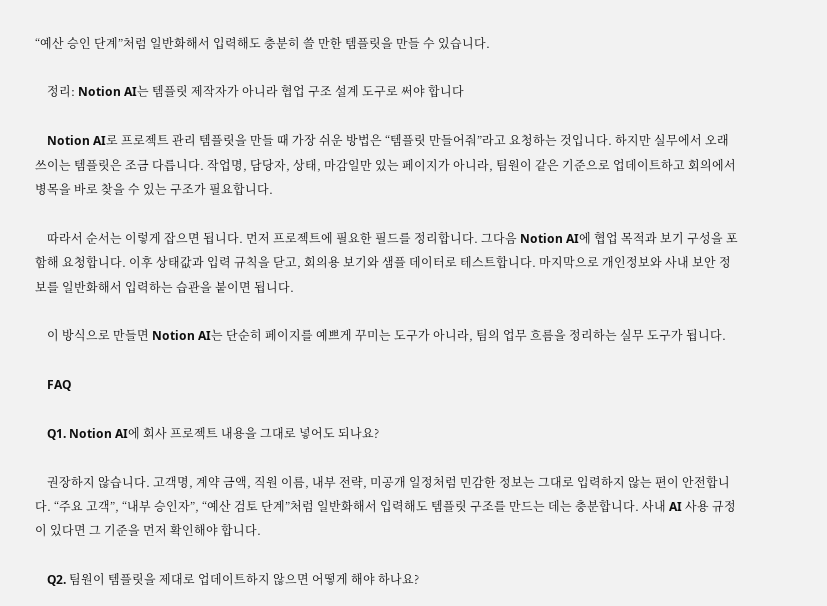“예산 승인 단계”처럼 일반화해서 입력해도 충분히 쓸 만한 템플릿을 만들 수 있습니다.

    정리: Notion AI는 템플릿 제작자가 아니라 협업 구조 설계 도구로 써야 합니다

    Notion AI로 프로젝트 관리 템플릿을 만들 때 가장 쉬운 방법은 “템플릿 만들어줘”라고 요청하는 것입니다. 하지만 실무에서 오래 쓰이는 템플릿은 조금 다릅니다. 작업명, 담당자, 상태, 마감일만 있는 페이지가 아니라, 팀원이 같은 기준으로 업데이트하고 회의에서 병목을 바로 찾을 수 있는 구조가 필요합니다.

    따라서 순서는 이렇게 잡으면 됩니다. 먼저 프로젝트에 필요한 필드를 정리합니다. 그다음 Notion AI에 협업 목적과 보기 구성을 포함해 요청합니다. 이후 상태값과 입력 규칙을 닫고, 회의용 보기와 샘플 데이터로 테스트합니다. 마지막으로 개인정보와 사내 보안 정보를 일반화해서 입력하는 습관을 붙이면 됩니다.

    이 방식으로 만들면 Notion AI는 단순히 페이지를 예쁘게 꾸미는 도구가 아니라, 팀의 업무 흐름을 정리하는 실무 도구가 됩니다.

    FAQ

    Q1. Notion AI에 회사 프로젝트 내용을 그대로 넣어도 되나요?

    권장하지 않습니다. 고객명, 계약 금액, 직원 이름, 내부 전략, 미공개 일정처럼 민감한 정보는 그대로 입력하지 않는 편이 안전합니다. “주요 고객”, “내부 승인자”, “예산 검토 단계”처럼 일반화해서 입력해도 템플릿 구조를 만드는 데는 충분합니다. 사내 AI 사용 규정이 있다면 그 기준을 먼저 확인해야 합니다.

    Q2. 팀원이 템플릿을 제대로 업데이트하지 않으면 어떻게 해야 하나요?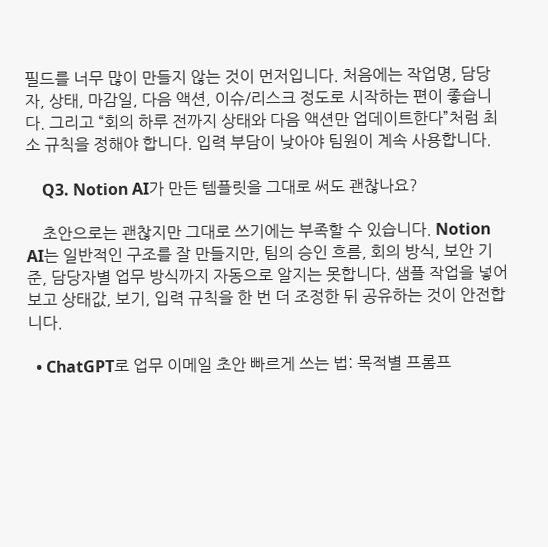필드를 너무 많이 만들지 않는 것이 먼저입니다. 처음에는 작업명, 담당자, 상태, 마감일, 다음 액션, 이슈/리스크 정도로 시작하는 편이 좋습니다. 그리고 “회의 하루 전까지 상태와 다음 액션만 업데이트한다”처럼 최소 규칙을 정해야 합니다. 입력 부담이 낮아야 팀원이 계속 사용합니다.

    Q3. Notion AI가 만든 템플릿을 그대로 써도 괜찮나요?

    초안으로는 괜찮지만 그대로 쓰기에는 부족할 수 있습니다. Notion AI는 일반적인 구조를 잘 만들지만, 팀의 승인 흐름, 회의 방식, 보안 기준, 담당자별 업무 방식까지 자동으로 알지는 못합니다. 샘플 작업을 넣어보고 상태값, 보기, 입력 규칙을 한 번 더 조정한 뒤 공유하는 것이 안전합니다.

  • ChatGPT로 업무 이메일 초안 빠르게 쓰는 법: 목적별 프롬프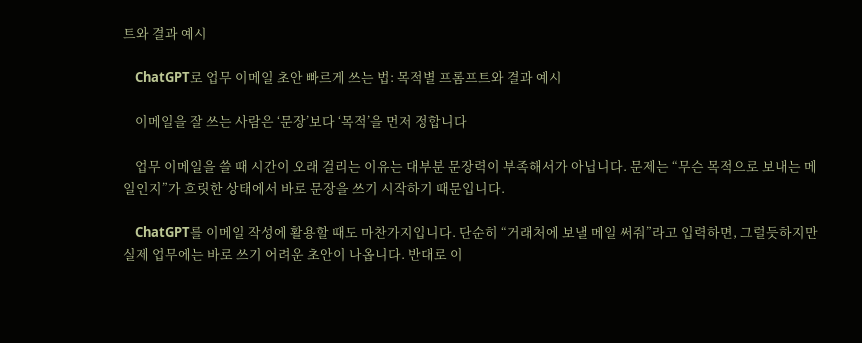트와 결과 예시

    ChatGPT로 업무 이메일 초안 빠르게 쓰는 법: 목적별 프롬프트와 결과 예시

    이메일을 잘 쓰는 사람은 ‘문장’보다 ‘목적’을 먼저 정합니다

    업무 이메일을 쓸 때 시간이 오래 걸리는 이유는 대부분 문장력이 부족해서가 아닙니다. 문제는 “무슨 목적으로 보내는 메일인지”가 흐릿한 상태에서 바로 문장을 쓰기 시작하기 때문입니다.

    ChatGPT를 이메일 작성에 활용할 때도 마찬가지입니다. 단순히 “거래처에 보낼 메일 써줘”라고 입력하면, 그럴듯하지만 실제 업무에는 바로 쓰기 어려운 초안이 나옵니다. 반대로 이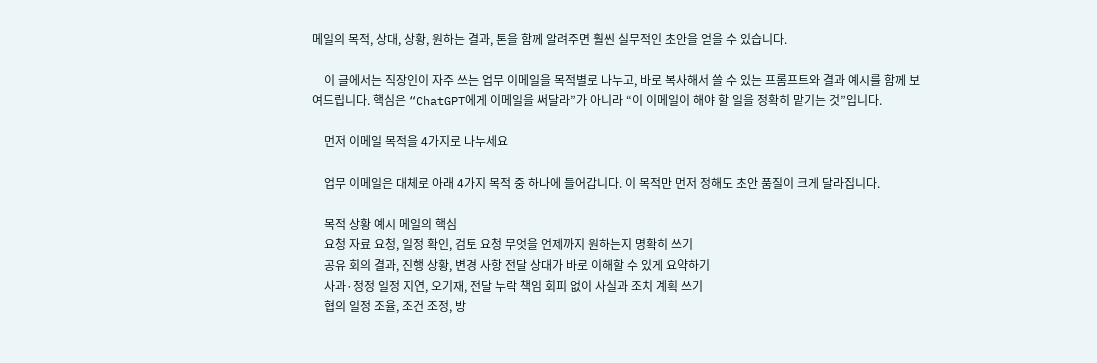메일의 목적, 상대, 상황, 원하는 결과, 톤을 함께 알려주면 훨씬 실무적인 초안을 얻을 수 있습니다.

    이 글에서는 직장인이 자주 쓰는 업무 이메일을 목적별로 나누고, 바로 복사해서 쓸 수 있는 프롬프트와 결과 예시를 함께 보여드립니다. 핵심은 “ChatGPT에게 이메일을 써달라”가 아니라 “이 이메일이 해야 할 일을 정확히 맡기는 것”입니다.

    먼저 이메일 목적을 4가지로 나누세요

    업무 이메일은 대체로 아래 4가지 목적 중 하나에 들어갑니다. 이 목적만 먼저 정해도 초안 품질이 크게 달라집니다.

    목적 상황 예시 메일의 핵심
    요청 자료 요청, 일정 확인, 검토 요청 무엇을 언제까지 원하는지 명확히 쓰기
    공유 회의 결과, 진행 상황, 변경 사항 전달 상대가 바로 이해할 수 있게 요약하기
    사과·정정 일정 지연, 오기재, 전달 누락 책임 회피 없이 사실과 조치 계획 쓰기
    협의 일정 조율, 조건 조정, 방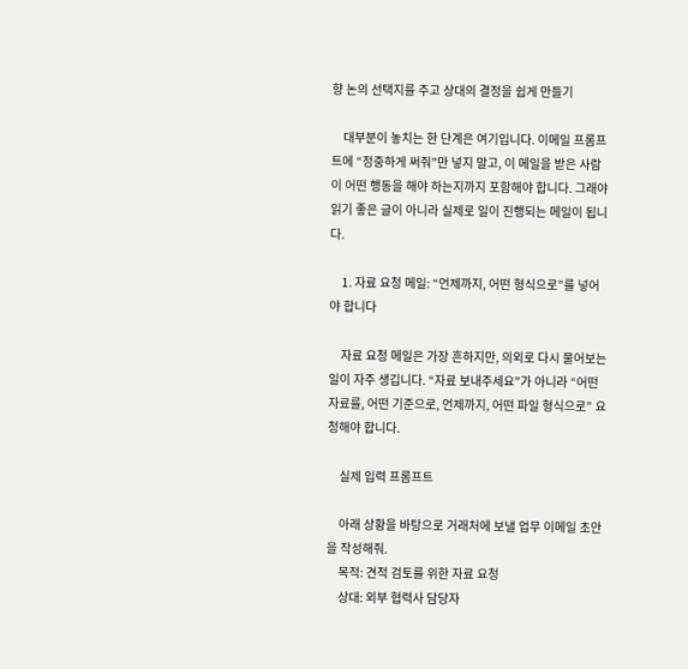향 논의 선택지를 주고 상대의 결정을 쉽게 만들기

    대부분이 놓치는 한 단계은 여기입니다. 이메일 프롬프트에 “정중하게 써줘”만 넣지 말고, 이 메일을 받은 사람이 어떤 행동을 해야 하는지까지 포함해야 합니다. 그래야 읽기 좋은 글이 아니라 실제로 일이 진행되는 메일이 됩니다.

    1. 자료 요청 메일: “언제까지, 어떤 형식으로”를 넣어야 합니다

    자료 요청 메일은 가장 흔하지만, 의외로 다시 물어보는 일이 자주 생깁니다. “자료 보내주세요”가 아니라 “어떤 자료를, 어떤 기준으로, 언제까지, 어떤 파일 형식으로” 요청해야 합니다.

    실제 입력 프롬프트

    아래 상황을 바탕으로 거래처에 보낼 업무 이메일 초안을 작성해줘.
    목적: 견적 검토를 위한 자료 요청
    상대: 외부 협력사 담당자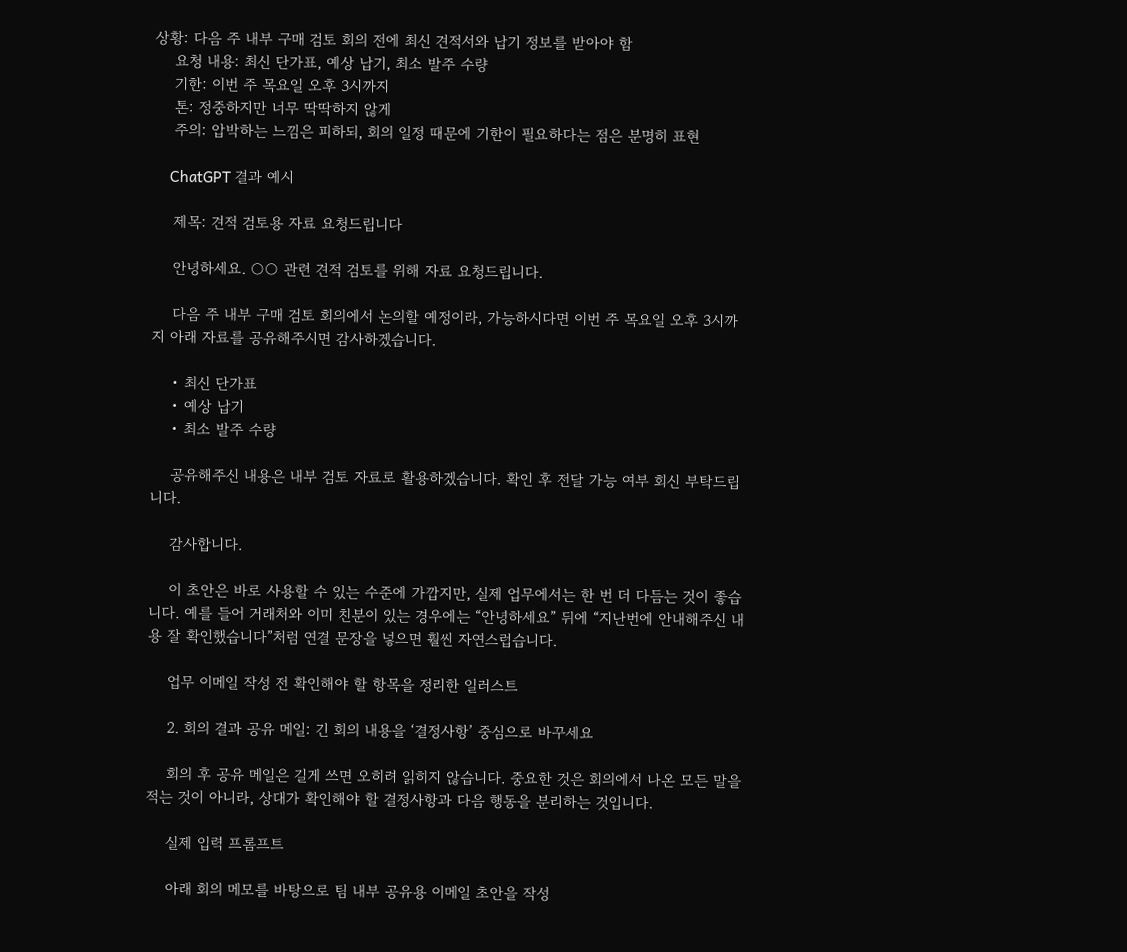상황: 다음 주 내부 구매 검토 회의 전에 최신 견적서와 납기 정보를 받아야 함
    요청 내용: 최신 단가표, 예상 납기, 최소 발주 수량
    기한: 이번 주 목요일 오후 3시까지
    톤: 정중하지만 너무 딱딱하지 않게
    주의: 압박하는 느낌은 피하되, 회의 일정 때문에 기한이 필요하다는 점은 분명히 표현

    ChatGPT 결과 예시

    제목: 견적 검토용 자료 요청드립니다

    안녕하세요. ○○ 관련 견적 검토를 위해 자료 요청드립니다.

    다음 주 내부 구매 검토 회의에서 논의할 예정이라, 가능하시다면 이번 주 목요일 오후 3시까지 아래 자료를 공유해주시면 감사하겠습니다.

    • 최신 단가표
    • 예상 납기
    • 최소 발주 수량

    공유해주신 내용은 내부 검토 자료로 활용하겠습니다. 확인 후 전달 가능 여부 회신 부탁드립니다.

    감사합니다.

    이 초안은 바로 사용할 수 있는 수준에 가깝지만, 실제 업무에서는 한 번 더 다듬는 것이 좋습니다. 예를 들어 거래처와 이미 친분이 있는 경우에는 “안녕하세요” 뒤에 “지난번에 안내해주신 내용 잘 확인했습니다”처럼 연결 문장을 넣으면 훨씬 자연스럽습니다.

    업무 이메일 작성 전 확인해야 할 항목을 정리한 일러스트

    2. 회의 결과 공유 메일: 긴 회의 내용을 ‘결정사항’ 중심으로 바꾸세요

    회의 후 공유 메일은 길게 쓰면 오히려 읽히지 않습니다. 중요한 것은 회의에서 나온 모든 말을 적는 것이 아니라, 상대가 확인해야 할 결정사항과 다음 행동을 분리하는 것입니다.

    실제 입력 프롬프트

    아래 회의 메모를 바탕으로 팀 내부 공유용 이메일 초안을 작성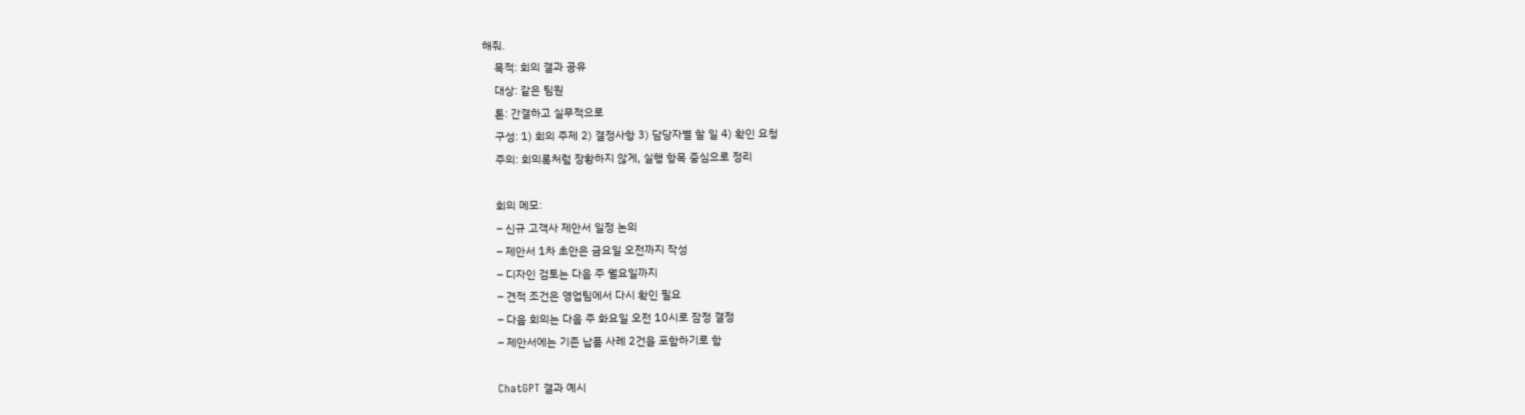해줘.
    목적: 회의 결과 공유
    대상: 같은 팀원
    톤: 간결하고 실무적으로
    구성: 1) 회의 주제 2) 결정사항 3) 담당자별 할 일 4) 확인 요청
    주의: 회의록처럼 장황하지 않게, 실행 항목 중심으로 정리

    회의 메모:
    – 신규 고객사 제안서 일정 논의
    – 제안서 1차 초안은 금요일 오전까지 작성
    – 디자인 검토는 다음 주 월요일까지
    – 견적 조건은 영업팀에서 다시 확인 필요
    – 다음 회의는 다음 주 화요일 오전 10시로 잠정 결정
    – 제안서에는 기존 납품 사례 2건을 포함하기로 함

    ChatGPT 결과 예시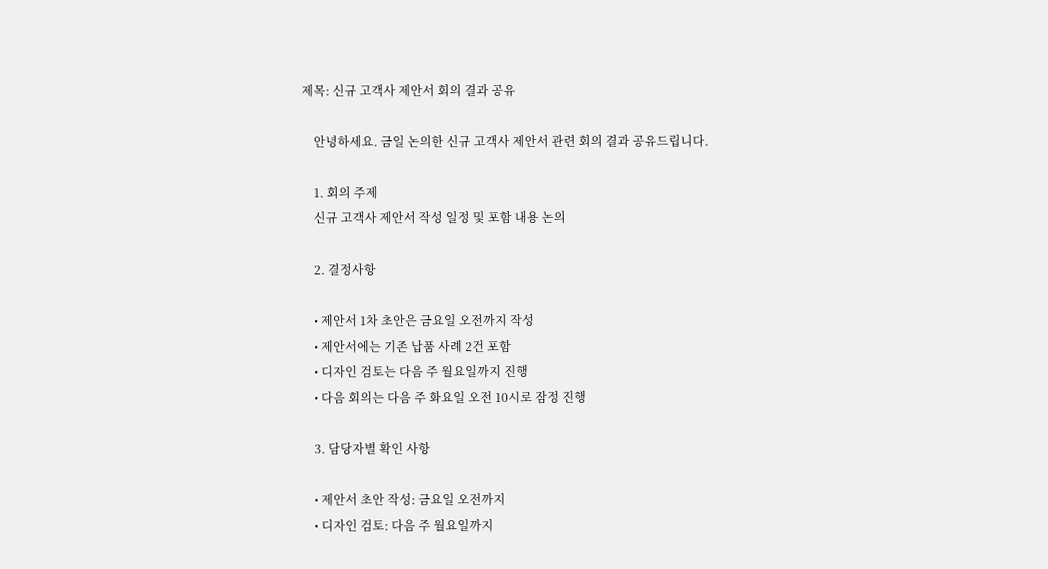제목: 신규 고객사 제안서 회의 결과 공유

    안녕하세요. 금일 논의한 신규 고객사 제안서 관련 회의 결과 공유드립니다.

    1. 회의 주제
    신규 고객사 제안서 작성 일정 및 포함 내용 논의

    2. 결정사항

    • 제안서 1차 초안은 금요일 오전까지 작성
    • 제안서에는 기존 납품 사례 2건 포함
    • 디자인 검토는 다음 주 월요일까지 진행
    • 다음 회의는 다음 주 화요일 오전 10시로 잠정 진행

    3. 담당자별 확인 사항

    • 제안서 초안 작성: 금요일 오전까지
    • 디자인 검토: 다음 주 월요일까지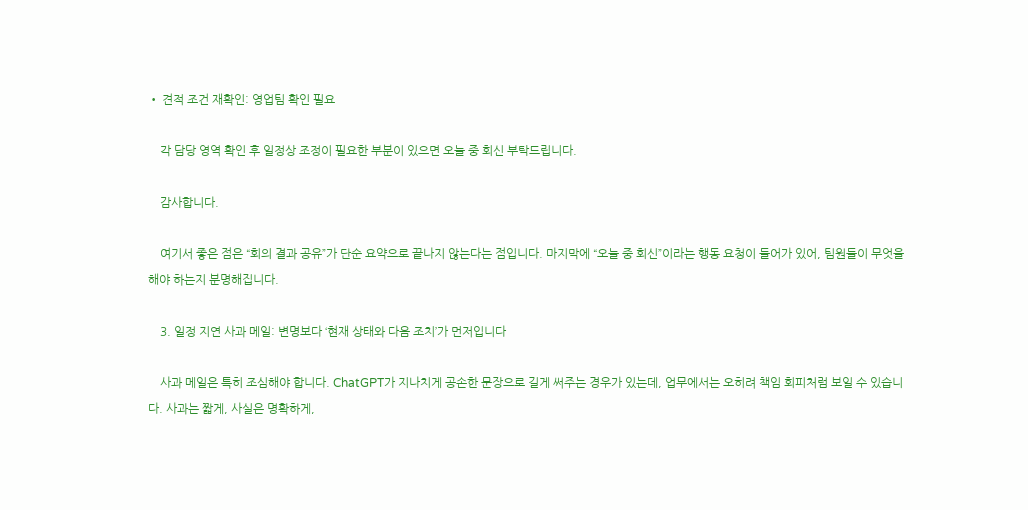• 견적 조건 재확인: 영업팀 확인 필요

    각 담당 영역 확인 후 일정상 조정이 필요한 부분이 있으면 오늘 중 회신 부탁드립니다.

    감사합니다.

    여기서 좋은 점은 “회의 결과 공유”가 단순 요약으로 끝나지 않는다는 점입니다. 마지막에 “오늘 중 회신”이라는 행동 요청이 들어가 있어, 팀원들이 무엇을 해야 하는지 분명해집니다.

    3. 일정 지연 사과 메일: 변명보다 ‘현재 상태와 다음 조치’가 먼저입니다

    사과 메일은 특히 조심해야 합니다. ChatGPT가 지나치게 공손한 문장으로 길게 써주는 경우가 있는데, 업무에서는 오히려 책임 회피처럼 보일 수 있습니다. 사과는 짧게, 사실은 명확하게,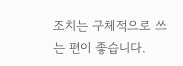조치는 구체적으로 쓰는 편이 좋습니다.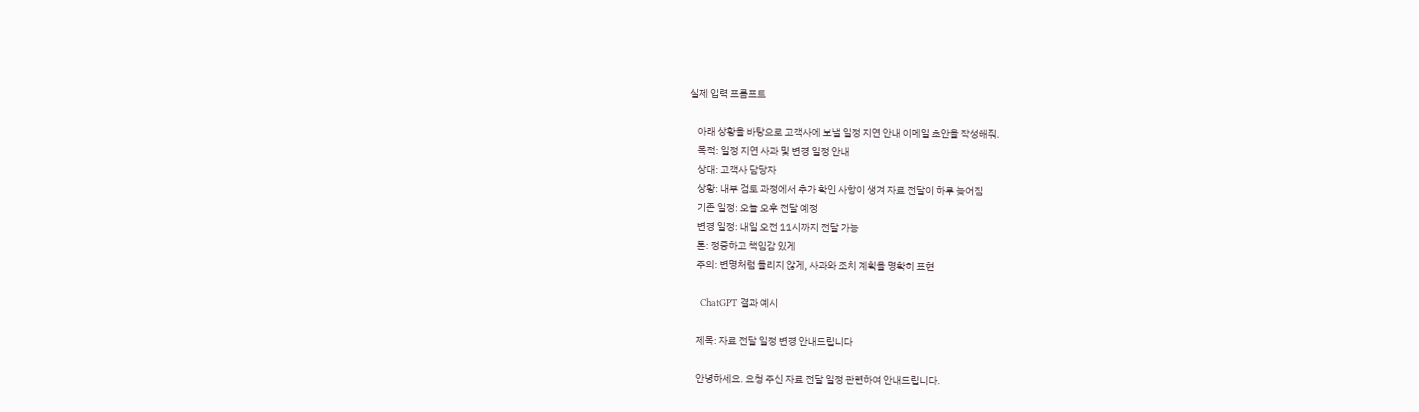실제 입력 프롬프트

    아래 상황을 바탕으로 고객사에 보낼 일정 지연 안내 이메일 초안을 작성해줘.
    목적: 일정 지연 사과 및 변경 일정 안내
    상대: 고객사 담당자
    상황: 내부 검토 과정에서 추가 확인 사항이 생겨 자료 전달이 하루 늦어짐
    기존 일정: 오늘 오후 전달 예정
    변경 일정: 내일 오전 11시까지 전달 가능
    톤: 정중하고 책임감 있게
    주의: 변명처럼 들리지 않게, 사과와 조치 계획을 명확히 표현

    ChatGPT 결과 예시

    제목: 자료 전달 일정 변경 안내드립니다

    안녕하세요. 요청 주신 자료 전달 일정 관련하여 안내드립니다.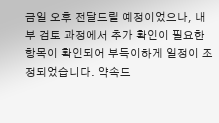금일 오후 전달드릴 예정이었으나, 내부 검토 과정에서 추가 확인이 필요한 항목이 확인되어 부득이하게 일정이 조정되었습니다. 약속드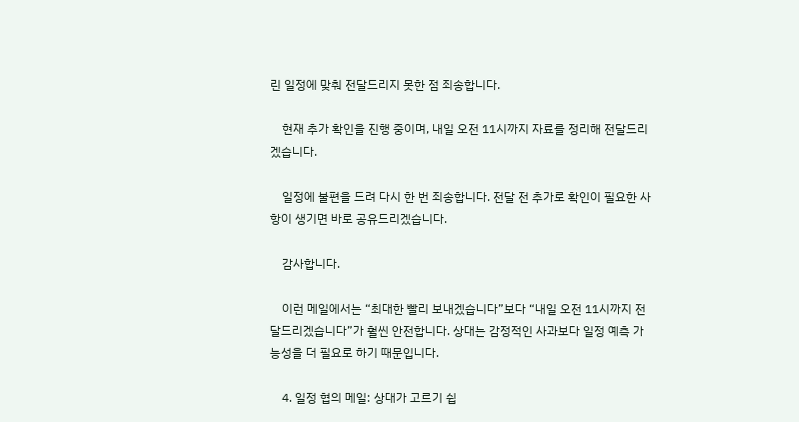린 일정에 맞춰 전달드리지 못한 점 죄송합니다.

    현재 추가 확인을 진행 중이며, 내일 오전 11시까지 자료를 정리해 전달드리겠습니다.

    일정에 불편을 드려 다시 한 번 죄송합니다. 전달 전 추가로 확인이 필요한 사항이 생기면 바로 공유드리겠습니다.

    감사합니다.

    이런 메일에서는 “최대한 빨리 보내겠습니다”보다 “내일 오전 11시까지 전달드리겠습니다”가 훨씬 안전합니다. 상대는 감정적인 사과보다 일정 예측 가능성을 더 필요로 하기 때문입니다.

    4. 일정 협의 메일: 상대가 고르기 쉽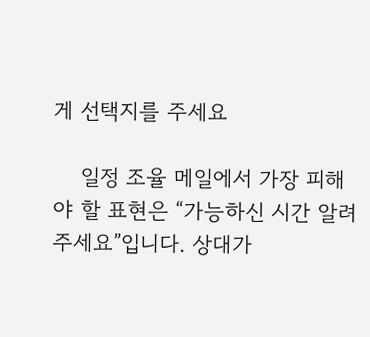게 선택지를 주세요

    일정 조율 메일에서 가장 피해야 할 표현은 “가능하신 시간 알려주세요”입니다. 상대가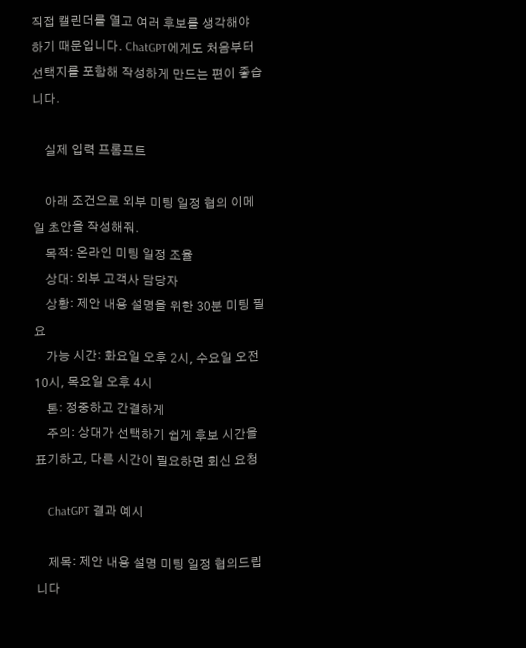직접 캘린더를 열고 여러 후보를 생각해야 하기 때문입니다. ChatGPT에게도 처음부터 선택지를 포함해 작성하게 만드는 편이 좋습니다.

    실제 입력 프롬프트

    아래 조건으로 외부 미팅 일정 협의 이메일 초안을 작성해줘.
    목적: 온라인 미팅 일정 조율
    상대: 외부 고객사 담당자
    상황: 제안 내용 설명을 위한 30분 미팅 필요
    가능 시간: 화요일 오후 2시, 수요일 오전 10시, 목요일 오후 4시
    톤: 정중하고 간결하게
    주의: 상대가 선택하기 쉽게 후보 시간을 표기하고, 다른 시간이 필요하면 회신 요청

    ChatGPT 결과 예시

    제목: 제안 내용 설명 미팅 일정 협의드립니다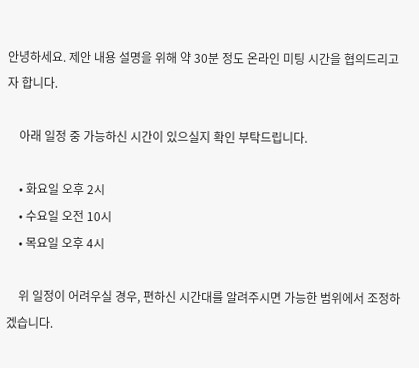안녕하세요. 제안 내용 설명을 위해 약 30분 정도 온라인 미팅 시간을 협의드리고자 합니다.

    아래 일정 중 가능하신 시간이 있으실지 확인 부탁드립니다.

    • 화요일 오후 2시
    • 수요일 오전 10시
    • 목요일 오후 4시

    위 일정이 어려우실 경우, 편하신 시간대를 알려주시면 가능한 범위에서 조정하겠습니다.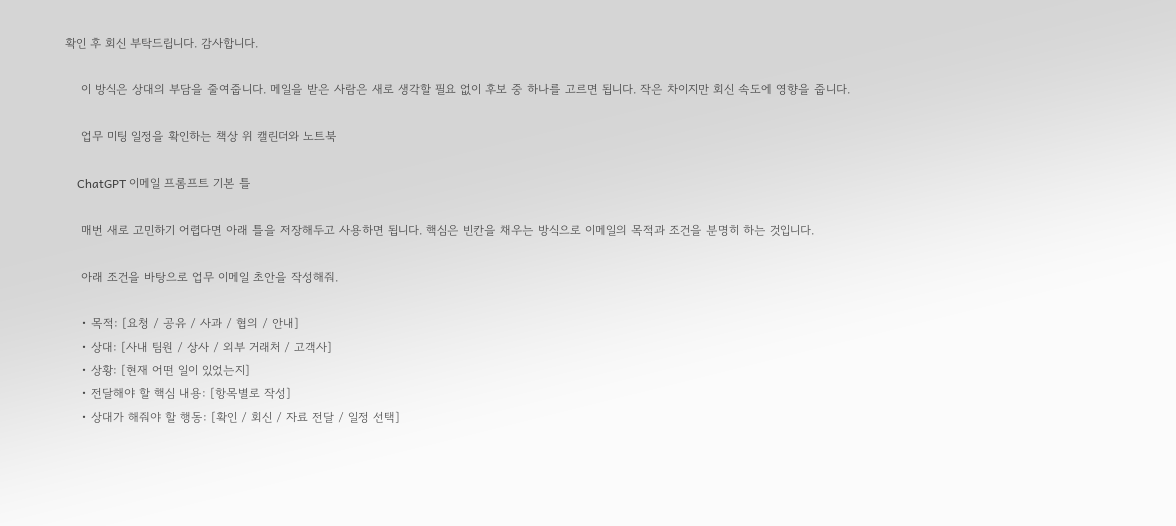확인 후 회신 부탁드립니다. 감사합니다.

    이 방식은 상대의 부담을 줄여줍니다. 메일을 받은 사람은 새로 생각할 필요 없이 후보 중 하나를 고르면 됩니다. 작은 차이지만 회신 속도에 영향을 줍니다.

    업무 미팅 일정을 확인하는 책상 위 캘린더와 노트북

    ChatGPT 이메일 프롬프트 기본 틀

    매번 새로 고민하기 어렵다면 아래 틀을 저장해두고 사용하면 됩니다. 핵심은 빈칸을 채우는 방식으로 이메일의 목적과 조건을 분명히 하는 것입니다.

    아래 조건을 바탕으로 업무 이메일 초안을 작성해줘.

    • 목적: [요청 / 공유 / 사과 / 협의 / 안내]
    • 상대: [사내 팀원 / 상사 / 외부 거래처 / 고객사]
    • 상황: [현재 어떤 일이 있었는지]
    • 전달해야 할 핵심 내용: [항목별로 작성]
    • 상대가 해줘야 할 행동: [확인 / 회신 / 자료 전달 / 일정 선택]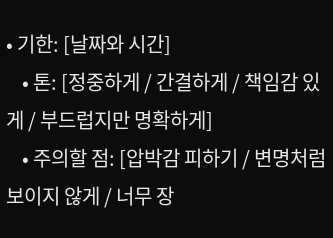• 기한: [날짜와 시간]
    • 톤: [정중하게 / 간결하게 / 책임감 있게 / 부드럽지만 명확하게]
    • 주의할 점: [압박감 피하기 / 변명처럼 보이지 않게 / 너무 장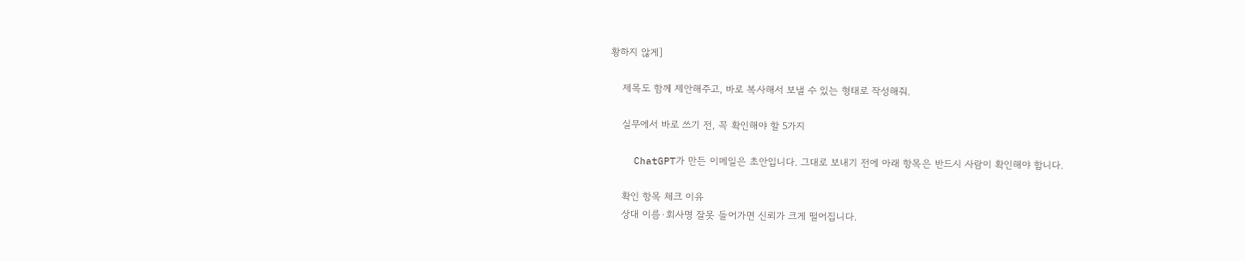황하지 않게]

    제목도 함께 제안해주고, 바로 복사해서 보낼 수 있는 형태로 작성해줘.

    실무에서 바로 쓰기 전, 꼭 확인해야 할 5가지

    ChatGPT가 만든 이메일은 초안입니다. 그대로 보내기 전에 아래 항목은 반드시 사람이 확인해야 합니다.

    확인 항목 체크 이유
    상대 이름·회사명 잘못 들어가면 신뢰가 크게 떨어집니다.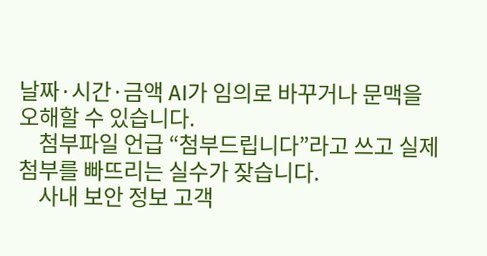날짜·시간·금액 AI가 임의로 바꾸거나 문맥을 오해할 수 있습니다.
    첨부파일 언급 “첨부드립니다”라고 쓰고 실제 첨부를 빠뜨리는 실수가 잦습니다.
    사내 보안 정보 고객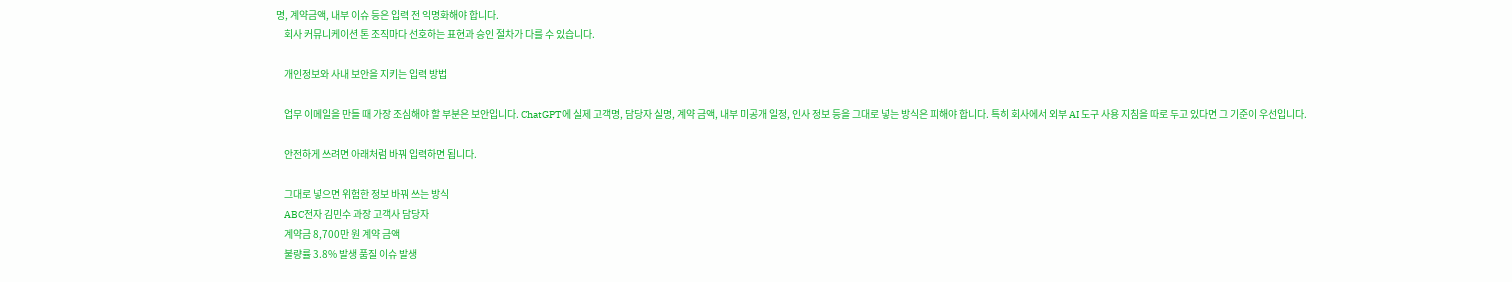명, 계약금액, 내부 이슈 등은 입력 전 익명화해야 합니다.
    회사 커뮤니케이션 톤 조직마다 선호하는 표현과 승인 절차가 다를 수 있습니다.

    개인정보와 사내 보안을 지키는 입력 방법

    업무 이메일을 만들 때 가장 조심해야 할 부분은 보안입니다. ChatGPT에 실제 고객명, 담당자 실명, 계약 금액, 내부 미공개 일정, 인사 정보 등을 그대로 넣는 방식은 피해야 합니다. 특히 회사에서 외부 AI 도구 사용 지침을 따로 두고 있다면 그 기준이 우선입니다.

    안전하게 쓰려면 아래처럼 바꿔 입력하면 됩니다.

    그대로 넣으면 위험한 정보 바꿔 쓰는 방식
    ABC전자 김민수 과장 고객사 담당자
    계약금 8,700만 원 계약 금액
    불량률 3.8% 발생 품질 이슈 발생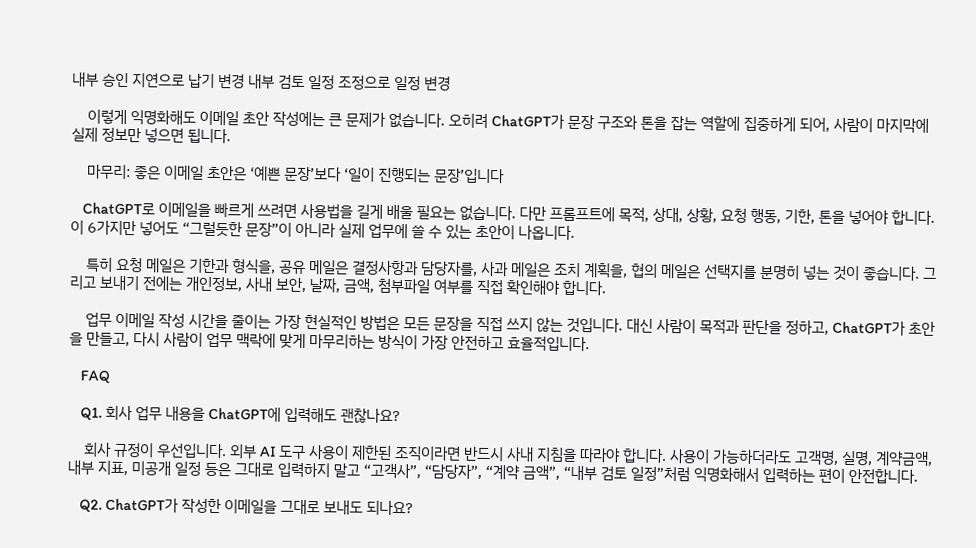내부 승인 지연으로 납기 변경 내부 검토 일정 조정으로 일정 변경

    이렇게 익명화해도 이메일 초안 작성에는 큰 문제가 없습니다. 오히려 ChatGPT가 문장 구조와 톤을 잡는 역할에 집중하게 되어, 사람이 마지막에 실제 정보만 넣으면 됩니다.

    마무리: 좋은 이메일 초안은 ‘예쁜 문장’보다 ‘일이 진행되는 문장’입니다

    ChatGPT로 이메일을 빠르게 쓰려면 사용법을 길게 배울 필요는 없습니다. 다만 프롬프트에 목적, 상대, 상황, 요청 행동, 기한, 톤을 넣어야 합니다. 이 6가지만 넣어도 “그럴듯한 문장”이 아니라 실제 업무에 쓸 수 있는 초안이 나옵니다.

    특히 요청 메일은 기한과 형식을, 공유 메일은 결정사항과 담당자를, 사과 메일은 조치 계획을, 협의 메일은 선택지를 분명히 넣는 것이 좋습니다. 그리고 보내기 전에는 개인정보, 사내 보안, 날짜, 금액, 첨부파일 여부를 직접 확인해야 합니다.

    업무 이메일 작성 시간을 줄이는 가장 현실적인 방법은 모든 문장을 직접 쓰지 않는 것입니다. 대신 사람이 목적과 판단을 정하고, ChatGPT가 초안을 만들고, 다시 사람이 업무 맥락에 맞게 마무리하는 방식이 가장 안전하고 효율적입니다.

    FAQ

    Q1. 회사 업무 내용을 ChatGPT에 입력해도 괜찮나요?

    회사 규정이 우선입니다. 외부 AI 도구 사용이 제한된 조직이라면 반드시 사내 지침을 따라야 합니다. 사용이 가능하더라도 고객명, 실명, 계약금액, 내부 지표, 미공개 일정 등은 그대로 입력하지 말고 “고객사”, “담당자”, “계약 금액”, “내부 검토 일정”처럼 익명화해서 입력하는 편이 안전합니다.

    Q2. ChatGPT가 작성한 이메일을 그대로 보내도 되나요?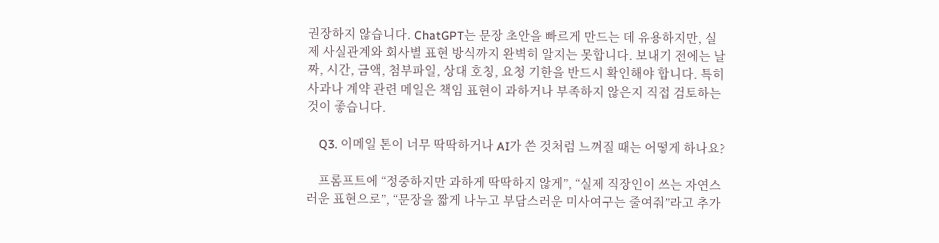권장하지 않습니다. ChatGPT는 문장 초안을 빠르게 만드는 데 유용하지만, 실제 사실관계와 회사별 표현 방식까지 완벽히 알지는 못합니다. 보내기 전에는 날짜, 시간, 금액, 첨부파일, 상대 호칭, 요청 기한을 반드시 확인해야 합니다. 특히 사과나 계약 관련 메일은 책임 표현이 과하거나 부족하지 않은지 직접 검토하는 것이 좋습니다.

    Q3. 이메일 톤이 너무 딱딱하거나 AI가 쓴 것처럼 느껴질 때는 어떻게 하나요?

    프롬프트에 “정중하지만 과하게 딱딱하지 않게”, “실제 직장인이 쓰는 자연스러운 표현으로”, “문장을 짧게 나누고 부담스러운 미사여구는 줄여줘”라고 추가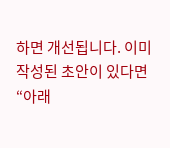하면 개선됩니다. 이미 작성된 초안이 있다면 “아래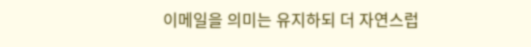이메일을 의미는 유지하되 더 자연스럽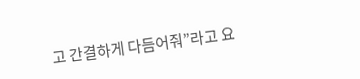고 간결하게 다듬어줘”라고 요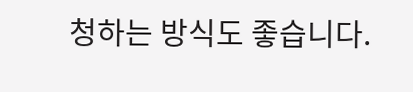청하는 방식도 좋습니다.